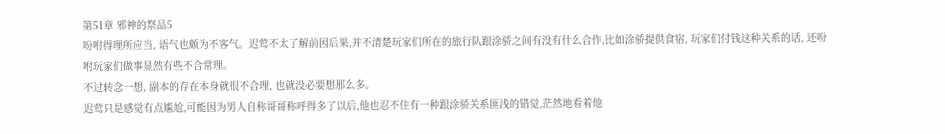第51章 邪神的祭品5
吩咐得理所应当, 语气也颇为不客气。迟莺不太了解前因后果,并不清楚玩家们所在的旅行队跟涂骄之间有没有什么合作,比如涂骄提供食宿, 玩家们付钱这种关系的话, 还吩咐玩家们做事显然有些不合常理。
不过转念一想, 副本的存在本身就很不合理, 也就没必要想那么多。
迟莺只是感觉有点尴尬,可能因为男人自称哥哥称呼得多了以后,他也忍不住有一种跟涂骄关系匪浅的错觉,茫然地看着他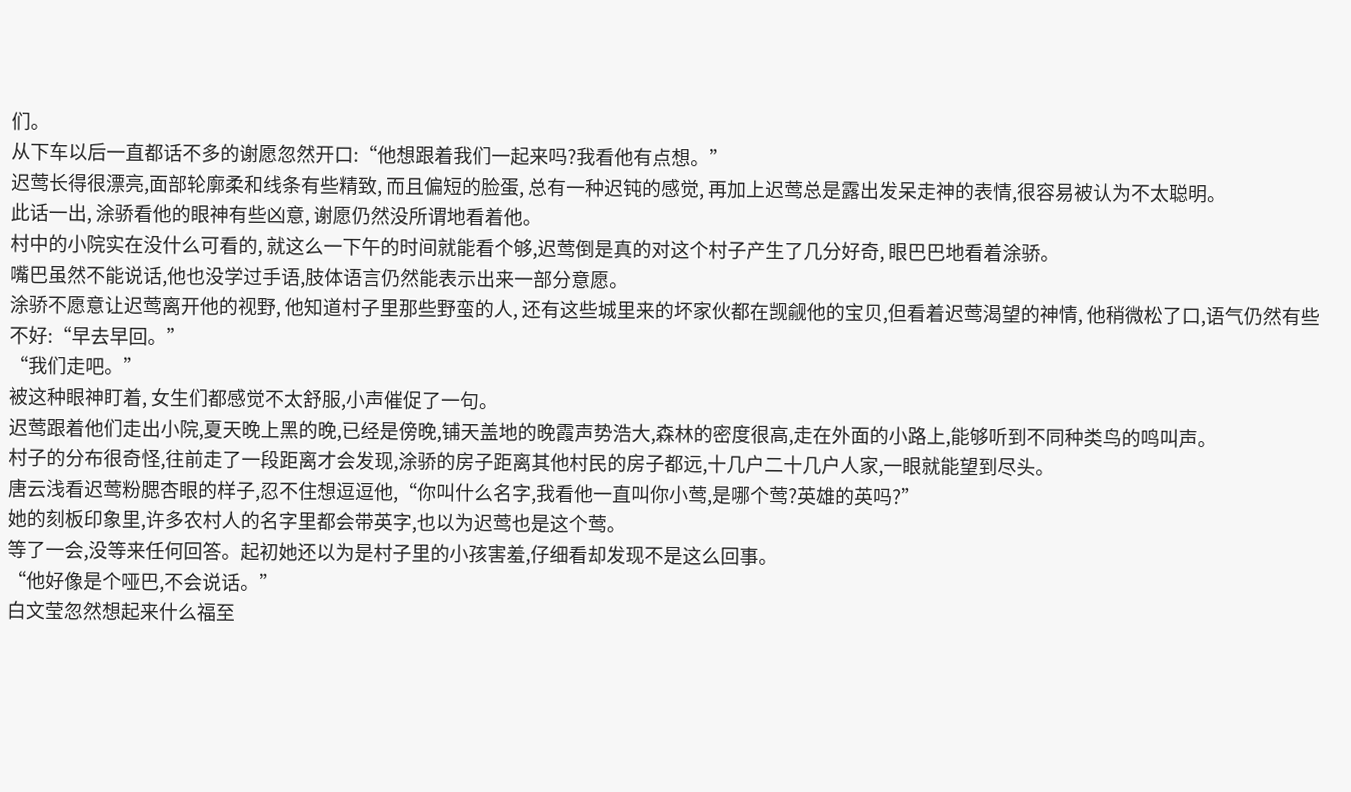们。
从下车以后一直都话不多的谢愿忽然开口:“他想跟着我们一起来吗?我看他有点想。”
迟莺长得很漂亮,面部轮廓柔和线条有些精致, 而且偏短的脸蛋, 总有一种迟钝的感觉, 再加上迟莺总是露出发呆走神的表情,很容易被认为不太聪明。
此话一出, 涂骄看他的眼神有些凶意, 谢愿仍然没所谓地看着他。
村中的小院实在没什么可看的, 就这么一下午的时间就能看个够,迟莺倒是真的对这个村子产生了几分好奇, 眼巴巴地看着涂骄。
嘴巴虽然不能说话,他也没学过手语,肢体语言仍然能表示出来一部分意愿。
涂骄不愿意让迟莺离开他的视野, 他知道村子里那些野蛮的人, 还有这些城里来的坏家伙都在觊觎他的宝贝,但看着迟莺渴望的神情, 他稍微松了口,语气仍然有些不好:“早去早回。”
“我们走吧。”
被这种眼神盯着, 女生们都感觉不太舒服,小声催促了一句。
迟莺跟着他们走出小院,夏天晚上黑的晚,已经是傍晚,铺天盖地的晚霞声势浩大,森林的密度很高,走在外面的小路上,能够听到不同种类鸟的鸣叫声。
村子的分布很奇怪,往前走了一段距离才会发现,涂骄的房子距离其他村民的房子都远,十几户二十几户人家,一眼就能望到尽头。
唐云浅看迟莺粉腮杏眼的样子,忍不住想逗逗他,“你叫什么名字,我看他一直叫你小莺,是哪个莺?英雄的英吗?”
她的刻板印象里,许多农村人的名字里都会带英字,也以为迟莺也是这个莺。
等了一会,没等来任何回答。起初她还以为是村子里的小孩害羞,仔细看却发现不是这么回事。
“他好像是个哑巴,不会说话。”
白文莹忽然想起来什么福至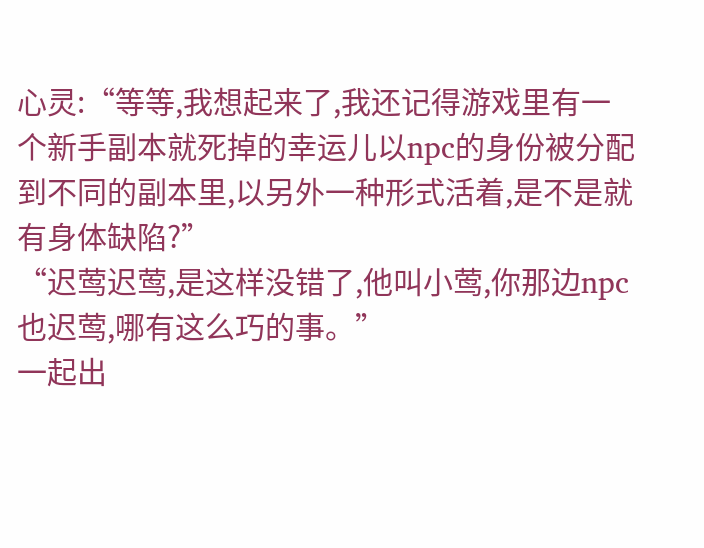心灵:“等等,我想起来了,我还记得游戏里有一个新手副本就死掉的幸运儿以npc的身份被分配到不同的副本里,以另外一种形式活着,是不是就有身体缺陷?”
“迟莺迟莺,是这样没错了,他叫小莺,你那边npc也迟莺,哪有这么巧的事。”
一起出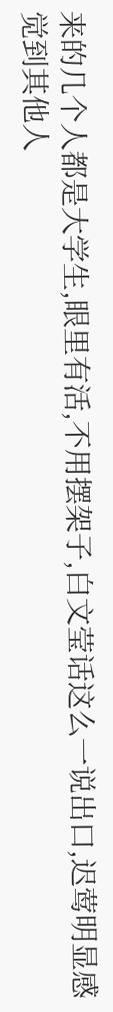来的几个人都是大学生,眼里有活,不用摆架子,白文莹话这么一说出口,迟莺明显感觉到其他人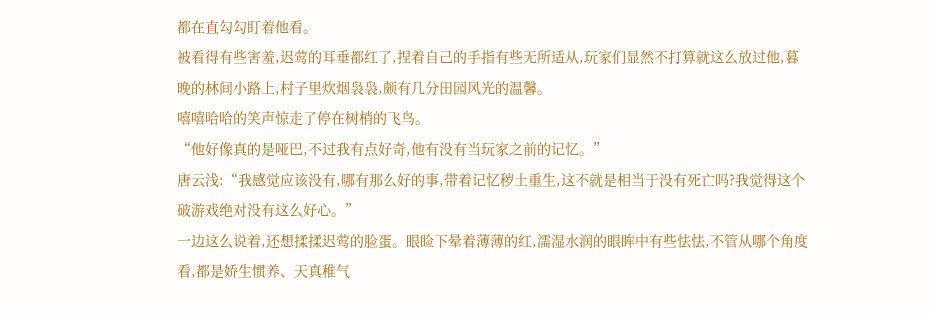都在直勾勾盯着他看。
被看得有些害羞,迟莺的耳垂都红了,捏着自己的手指有些无所适从,玩家们显然不打算就这么放过他,暮晚的林间小路上,村子里炊烟袅袅,颇有几分田园风光的温馨。
嘻嘻哈哈的笑声惊走了停在树梢的飞鸟。
“他好像真的是哑巴,不过我有点好奇,他有没有当玩家之前的记忆。”
唐云浅:“我感觉应该没有,哪有那么好的事,带着记忆秽土重生,这不就是相当于没有死亡吗?我觉得这个破游戏绝对没有这么好心。”
一边这么说着,还想揉揉迟莺的脸蛋。眼睑下晕着薄薄的红,濡湿水润的眼眸中有些怯怯,不管从哪个角度看,都是娇生惯养、天真稚气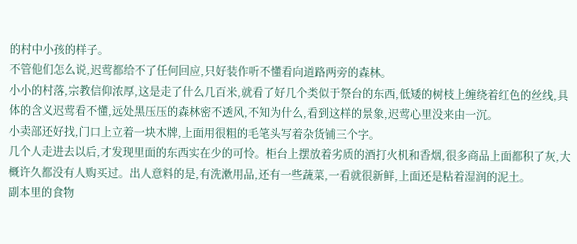的村中小孩的样子。
不管他们怎么说,迟莺都给不了任何回应,只好装作听不懂看向道路两旁的森林。
小小的村落,宗教信仰浓厚,这是走了什么几百米,就看了好几个类似于祭台的东西,低矮的树枝上缠绕着红色的丝线,具体的含义迟莺看不懂,远处黑压压的森林密不透风,不知为什么,看到这样的景象,迟莺心里没来由一沉。
小卖部还好找,门口上立着一块木牌,上面用很粗的毛笔头写着杂货铺三个字。
几个人走进去以后,才发现里面的东西实在少的可怜。柜台上摆放着劣质的酒打火机和香烟,很多商品上面都积了灰,大概许久都没有人购买过。出人意料的是,有洗漱用品,还有一些蔬菜,一看就很新鲜,上面还是粘着湿润的泥土。
副本里的食物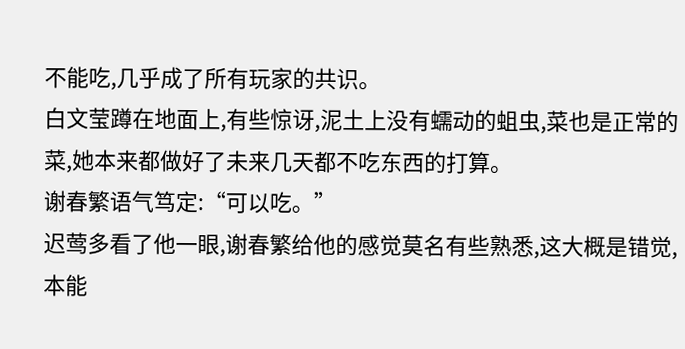不能吃,几乎成了所有玩家的共识。
白文莹蹲在地面上,有些惊讶,泥土上没有蠕动的蛆虫,菜也是正常的菜,她本来都做好了未来几天都不吃东西的打算。
谢春繁语气笃定:“可以吃。”
迟莺多看了他一眼,谢春繁给他的感觉莫名有些熟悉,这大概是错觉,本能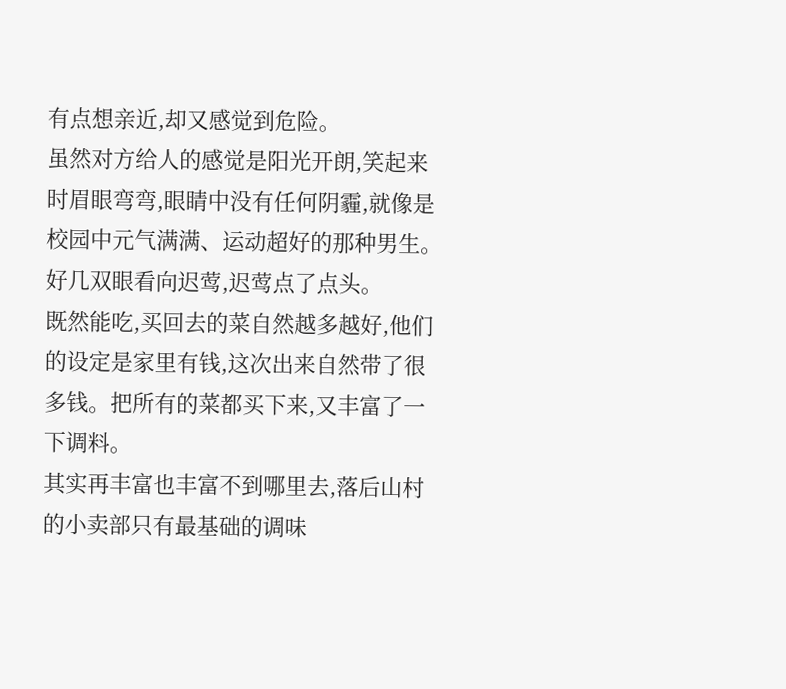有点想亲近,却又感觉到危险。
虽然对方给人的感觉是阳光开朗,笑起来时眉眼弯弯,眼睛中没有任何阴霾,就像是校园中元气满满、运动超好的那种男生。
好几双眼看向迟莺,迟莺点了点头。
既然能吃,买回去的菜自然越多越好,他们的设定是家里有钱,这次出来自然带了很多钱。把所有的菜都买下来,又丰富了一下调料。
其实再丰富也丰富不到哪里去,落后山村的小卖部只有最基础的调味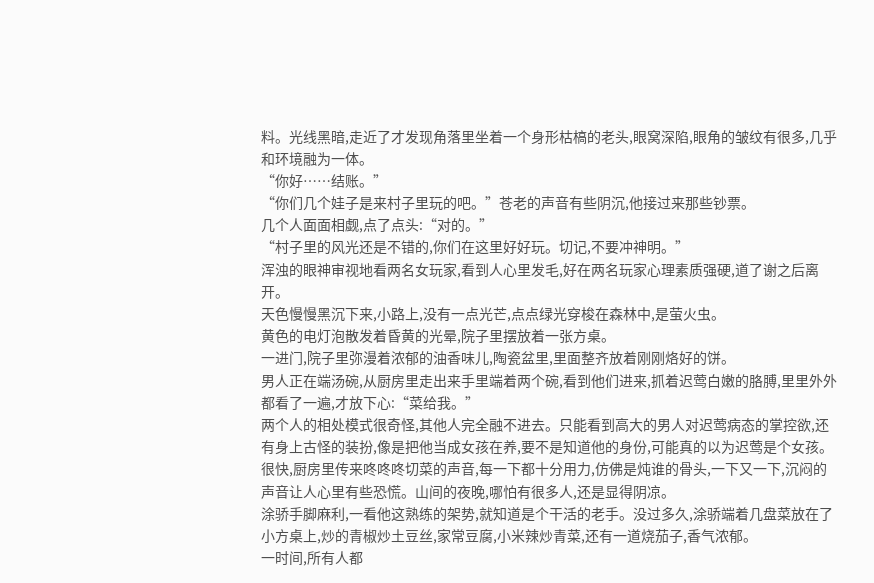料。光线黑暗,走近了才发现角落里坐着一个身形枯槁的老头,眼窝深陷,眼角的皱纹有很多,几乎和环境融为一体。
“你好……结账。”
“你们几个娃子是来村子里玩的吧。”苍老的声音有些阴沉,他接过来那些钞票。
几个人面面相觑,点了点头:“对的。”
“村子里的风光还是不错的,你们在这里好好玩。切记,不要冲神明。”
浑浊的眼神审视地看两名女玩家,看到人心里发毛,好在两名玩家心理素质强硬,道了谢之后离开。
天色慢慢黑沉下来,小路上,没有一点光芒,点点绿光穿梭在森林中,是萤火虫。
黄色的电灯泡散发着昏黄的光晕,院子里摆放着一张方桌。
一进门,院子里弥漫着浓郁的油香味儿,陶瓷盆里,里面整齐放着刚刚烙好的饼。
男人正在端汤碗,从厨房里走出来手里端着两个碗,看到他们进来,抓着迟莺白嫩的胳膊,里里外外都看了一遍,才放下心:“菜给我。”
两个人的相处模式很奇怪,其他人完全融不进去。只能看到高大的男人对迟莺病态的掌控欲,还有身上古怪的装扮,像是把他当成女孩在养,要不是知道他的身份,可能真的以为迟莺是个女孩。
很快,厨房里传来咚咚咚切菜的声音,每一下都十分用力,仿佛是炖谁的骨头,一下又一下,沉闷的声音让人心里有些恐慌。山间的夜晚,哪怕有很多人,还是显得阴凉。
涂骄手脚麻利,一看他这熟练的架势,就知道是个干活的老手。没过多久,涂骄端着几盘菜放在了小方桌上,炒的青椒炒土豆丝,家常豆腐,小米辣炒青菜,还有一道烧茄子,香气浓郁。
一时间,所有人都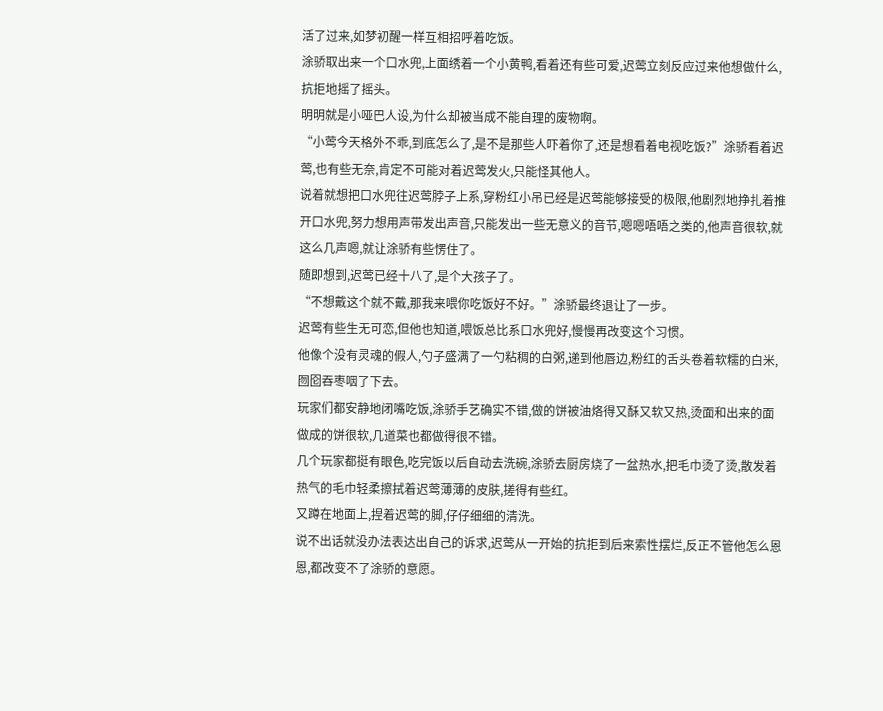活了过来,如梦初醒一样互相招呼着吃饭。
涂骄取出来一个口水兜,上面绣着一个小黄鸭,看着还有些可爱,迟莺立刻反应过来他想做什么,抗拒地摇了摇头。
明明就是小哑巴人设,为什么却被当成不能自理的废物啊。
“小莺今天格外不乖,到底怎么了,是不是那些人吓着你了,还是想看着电视吃饭?”涂骄看着迟莺,也有些无奈,肯定不可能对着迟莺发火,只能怪其他人。
说着就想把口水兜往迟莺脖子上系,穿粉红小吊已经是迟莺能够接受的极限,他剧烈地挣扎着推开口水兜,努力想用声带发出声音,只能发出一些无意义的音节,嗯嗯唔唔之类的,他声音很软,就这么几声嗯,就让涂骄有些愣住了。
随即想到,迟莺已经十八了,是个大孩子了。
“不想戴这个就不戴,那我来喂你吃饭好不好。”涂骄最终退让了一步。
迟莺有些生无可恋,但他也知道,喂饭总比系口水兜好,慢慢再改变这个习惯。
他像个没有灵魂的假人,勺子盛满了一勺粘稠的白粥,递到他唇边,粉红的舌头卷着软糯的白米,囫囵吞枣咽了下去。
玩家们都安静地闭嘴吃饭,涂骄手艺确实不错,做的饼被油烙得又酥又软又热,烫面和出来的面做成的饼很软,几道菜也都做得很不错。
几个玩家都挺有眼色,吃完饭以后自动去洗碗,涂骄去厨房烧了一盆热水,把毛巾烫了烫,散发着热气的毛巾轻柔擦拭着迟莺薄薄的皮肤,搓得有些红。
又蹲在地面上,捏着迟莺的脚,仔仔细细的清洗。
说不出话就没办法表达出自己的诉求,迟莺从一开始的抗拒到后来索性摆烂,反正不管他怎么恩恩,都改变不了涂骄的意愿。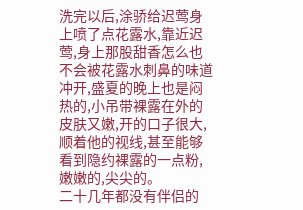洗完以后,涂骄给迟莺身上喷了点花露水,靠近迟莺,身上那股甜香怎么也不会被花露水刺鼻的味道冲开,盛夏的晚上也是闷热的,小吊带裸露在外的皮肤又嫩,开的口子很大,顺着他的视线,甚至能够看到隐约裸露的一点粉,嫩嫩的,尖尖的。
二十几年都没有伴侣的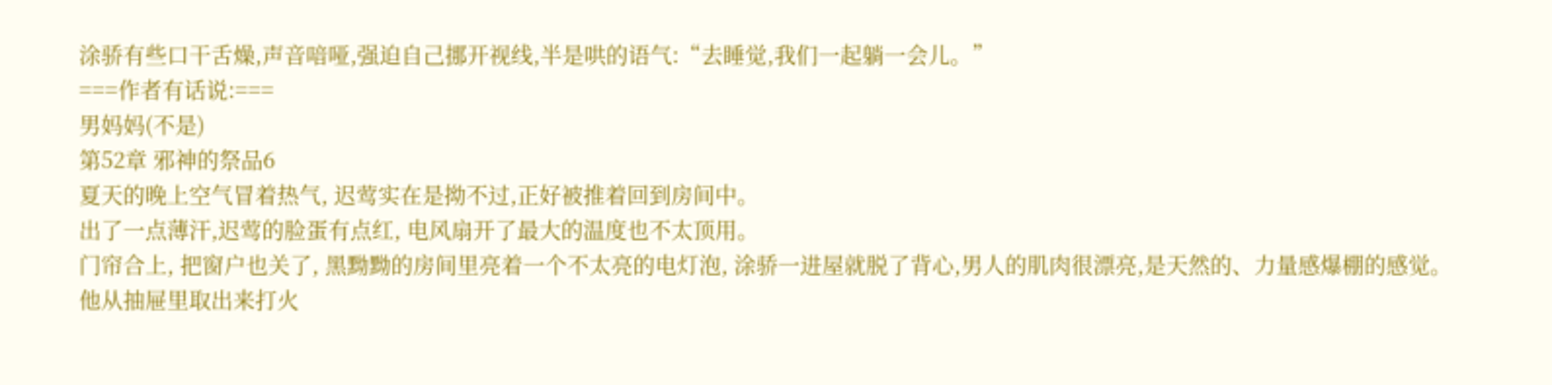涂骄有些口干舌燥,声音喑哑,强迫自己挪开视线,半是哄的语气:“去睡觉,我们一起躺一会儿。”
===作者有话说:===
男妈妈(不是)
第52章 邪神的祭品6
夏天的晚上空气冒着热气, 迟莺实在是拗不过,正好被推着回到房间中。
出了一点薄汗,迟莺的脸蛋有点红, 电风扇开了最大的温度也不太顶用。
门帘合上, 把窗户也关了, 黑黝黝的房间里亮着一个不太亮的电灯泡, 涂骄一进屋就脱了背心,男人的肌肉很漂亮,是天然的、力量感爆棚的感觉。
他从抽屉里取出来打火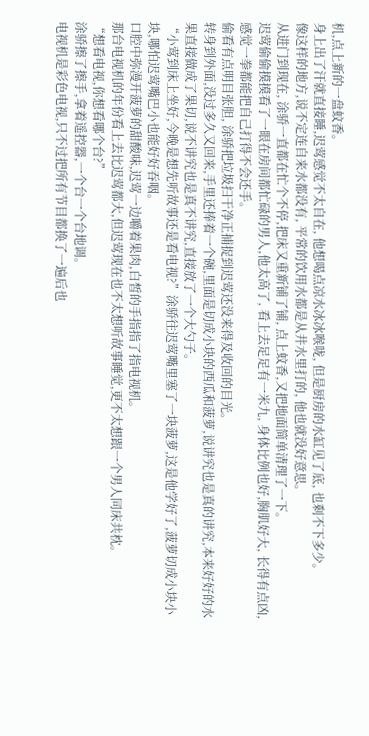机,点上新的一盘蚊香。
身上出了汗就直接睡,迟莺感觉不太自在, 他想喝点凉水冰冰喉咙, 但是厨房的水缸见了底, 也剩不下多少。
像这样的地方,说不定连自来水都没有, 平常的饮用水都是从井水里打的, 他也就没好意思。
从进门到现在, 涂骄一直都在忙个不停,把床又重新铺了铺, 点上蚊香,又把地面简单清理了一下。
迟莺偷偷摸摸看了一眼在房间都忙碌的男人,他太高了, 看上去足足有一米九, 身体比例也好,胸肌好大, 长得有点凶,感觉一拳都能把自己打得不会还手。
偷看有点明目张胆, 涂骄把垃圾扫干净正捕捉到迟莺还没来得及收回的目光。
转身到外面,没过多久又回来,手里还捧着一个碗,里面是切成小块的西瓜和菠萝,说讲究也是真的讲究,本来好好的水果直接做成了果切,说不讲究也是真不讲究,直接放了一个大勺子。
“小莺到床上坐好,今晚是想先听故事还是看电视?”涂骄往迟莺嘴里塞了一块菠萝,这是他学好了,菠萝切成小块小块,哪怕迟莺嘴巴小也能好好吞咽。
口腔中弥漫开菠萝的甜酸味,迟莺一边嚼着果肉,白皙的手指指了指电视机。
那台电视机的年份看上去比迟莺都大,但迟莺现在也不太想听故事睡觉,更不太想跟一个男人同床共枕。
“想看电视,你想看哪个台?”
涂骄擦了擦手,拿着遥控器,一个台一个台地调。
电视机是彩色电视,只不过把所有节目都换了一遍后也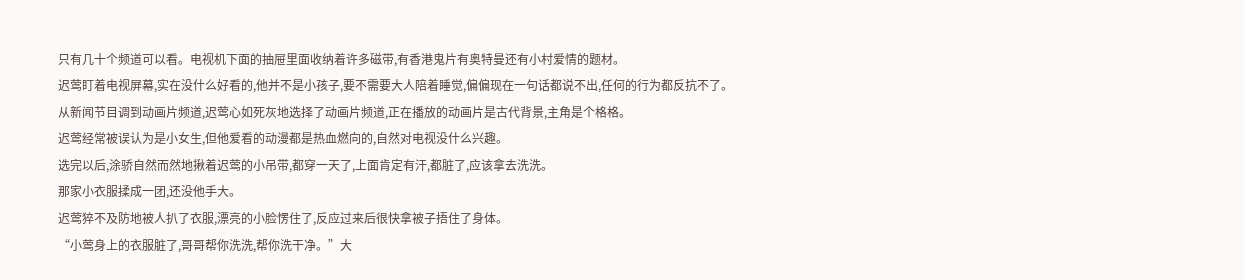只有几十个频道可以看。电视机下面的抽屉里面收纳着许多磁带,有香港鬼片有奥特曼还有小村爱情的题材。
迟莺盯着电视屏幕,实在没什么好看的,他并不是小孩子,要不需要大人陪着睡觉,偏偏现在一句话都说不出,任何的行为都反抗不了。
从新闻节目调到动画片频道,迟莺心如死灰地选择了动画片频道,正在播放的动画片是古代背景,主角是个格格。
迟莺经常被误认为是小女生,但他爱看的动漫都是热血燃向的,自然对电视没什么兴趣。
选完以后,涂骄自然而然地揪着迟莺的小吊带,都穿一天了,上面肯定有汗,都脏了,应该拿去洗洗。
那家小衣服揉成一团,还没他手大。
迟莺猝不及防地被人扒了衣服,漂亮的小脸愣住了,反应过来后很快拿被子捂住了身体。
“小莺身上的衣服脏了,哥哥帮你洗洗,帮你洗干净。”大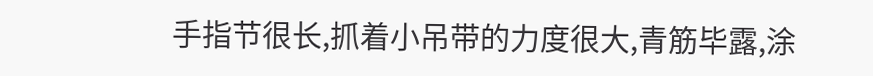手指节很长,抓着小吊带的力度很大,青筋毕露,涂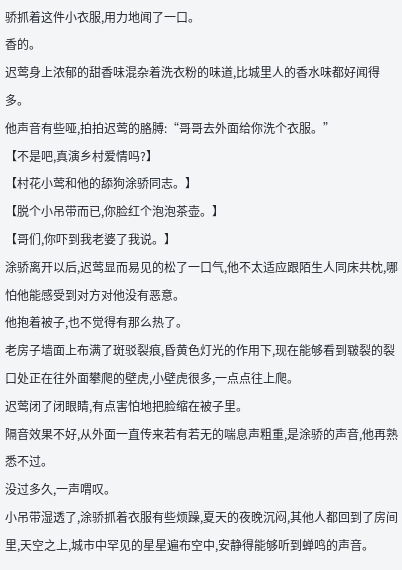骄抓着这件小衣服,用力地闻了一口。
香的。
迟莺身上浓郁的甜香味混杂着洗衣粉的味道,比城里人的香水味都好闻得多。
他声音有些哑,拍拍迟莺的胳膊:“哥哥去外面给你洗个衣服。”
【不是吧,真演乡村爱情吗?】
【村花小莺和他的舔狗涂骄同志。】
【脱个小吊带而已,你脸红个泡泡茶壶。】
【哥们,你吓到我老婆了我说。】
涂骄离开以后,迟莺显而易见的松了一口气,他不太适应跟陌生人同床共枕,哪怕他能感受到对方对他没有恶意。
他抱着被子,也不觉得有那么热了。
老房子墙面上布满了斑驳裂痕,昏黄色灯光的作用下,现在能够看到皲裂的裂口处正在往外面攀爬的壁虎,小壁虎很多,一点点往上爬。
迟莺闭了闭眼睛,有点害怕地把脸缩在被子里。
隔音效果不好,从外面一直传来若有若无的喘息声粗重,是涂骄的声音,他再熟悉不过。
没过多久,一声喟叹。
小吊带湿透了,涂骄抓着衣服有些烦躁,夏天的夜晚沉闷,其他人都回到了房间里,天空之上,城市中罕见的星星遍布空中,安静得能够听到蝉鸣的声音。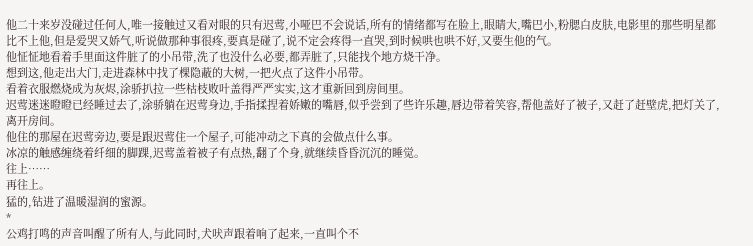他二十来岁没碰过任何人,唯一接触过又看对眼的只有迟莺,小哑巴不会说话,所有的情绪都写在脸上,眼睛大,嘴巴小,粉腮白皮肤,电影里的那些明星都比不上他,但是爱哭又娇气,听说做那种事很疼,要真是碰了,说不定会疼得一直哭,到时候哄也哄不好,又要生他的气。
他怔怔地看着手里面这件脏了的小吊带,洗了也没什么必要,都弄脏了,只能找个地方烧干净。
想到这,他走出大门,走进森林中找了棵隐蔽的大树,一把火点了这件小吊带。
看着衣服燃烧成为灰烬,涂骄扒拉一些枯枝败叶盖得严严实实,这才重新回到房间里。
迟莺迷迷瞪瞪已经睡过去了,涂骄躺在迟莺身边,手指揉捏着娇嫩的嘴唇,似乎尝到了些许乐趣,唇边带着笑容,帮他盖好了被子,又赶了赶壁虎,把灯关了,离开房间。
他住的那屋在迟莺旁边,要是跟迟莺住一个屋子,可能冲动之下真的会做点什么事。
冰凉的触感缠绕着纤细的脚踝,迟莺盖着被子有点热,翻了个身,就继续昏昏沉沉的睡觉。
往上……
再往上。
猛的,钻进了温暖湿润的蜜源。
*
公鸡打鸣的声音叫醒了所有人,与此同时,犬吠声跟着响了起来,一直叫个不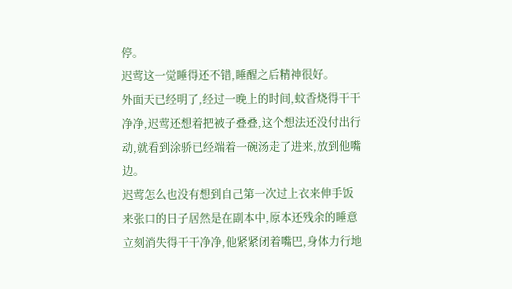停。
迟莺这一觉睡得还不错,睡醒之后精神很好。
外面天已经明了,经过一晚上的时间,蚊香烧得干干净净,迟莺还想着把被子叠叠,这个想法还没付出行动,就看到涂骄已经端着一碗汤走了进来,放到他嘴边。
迟莺怎么也没有想到自己第一次过上衣来伸手饭来张口的日子居然是在副本中,原本还残余的睡意立刻消失得干干净净,他紧紧闭着嘴巴,身体力行地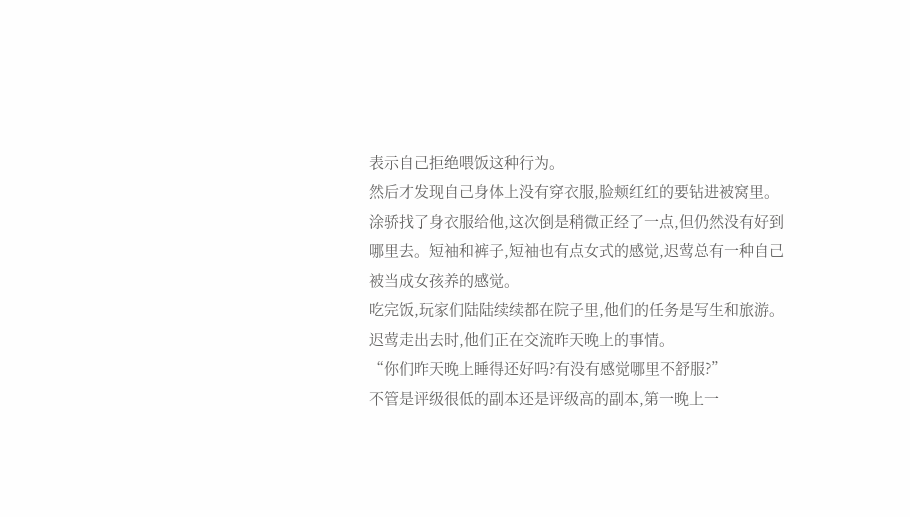表示自己拒绝喂饭这种行为。
然后才发现自己身体上没有穿衣服,脸颊红红的要钻进被窝里。
涂骄找了身衣服给他,这次倒是稍微正经了一点,但仍然没有好到哪里去。短袖和裤子,短袖也有点女式的感觉,迟莺总有一种自己被当成女孩养的感觉。
吃完饭,玩家们陆陆续续都在院子里,他们的任务是写生和旅游。
迟莺走出去时,他们正在交流昨天晚上的事情。
“你们昨天晚上睡得还好吗?有没有感觉哪里不舒服?”
不管是评级很低的副本还是评级高的副本,第一晚上一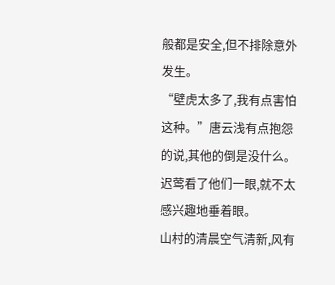般都是安全,但不排除意外发生。
“壁虎太多了,我有点害怕这种。”唐云浅有点抱怨的说,其他的倒是没什么。
迟莺看了他们一眼,就不太感兴趣地垂着眼。
山村的清晨空气清新,风有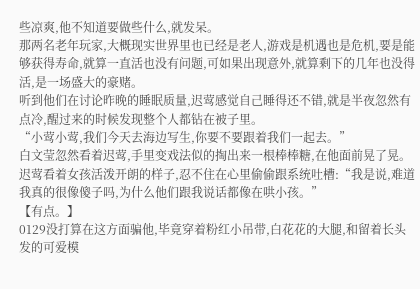些凉爽,他不知道要做些什么,就发呆。
那两名老年玩家,大概现实世界里也已经是老人,游戏是机遇也是危机,要是能够获得寿命,就算一直活也没有问题,可如果出现意外,就算剩下的几年也没得活,是一场盛大的豪赌。
听到他们在讨论昨晚的睡眠质量,迟莺感觉自己睡得还不错,就是半夜忽然有点冷,醒过来的时候发现整个人都钻在被子里。
“小莺小莺,我们今天去海边写生,你要不要跟着我们一起去。”
白文莹忽然看着迟莺,手里变戏法似的掏出来一根棒棒糖,在他面前晃了晃。
迟莺看着女孩活泼开朗的样子,忍不住在心里偷偷跟系统吐槽:“我是说,难道我真的很像傻子吗,为什么他们跟我说话都像在哄小孩。”
【有点。】
0129没打算在这方面骗他,毕竟穿着粉红小吊带,白花花的大腿,和留着长头发的可爱模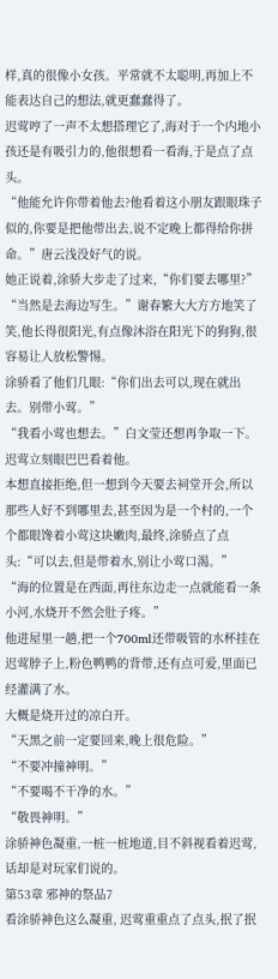样,真的很像小女孩。平常就不太聪明,再加上不能表达自己的想法,就更蠢蠢得了。
迟莺哼了一声不太想搭理它了,海对于一个内地小孩还是有吸引力的,他很想看一看海,于是点了点头。
“他能允许你带着他去?他看着这小朋友跟眼珠子似的,你要是把他带出去,说不定晚上都得给你拼命。”唐云浅没好气的说。
她正说着,涂骄大步走了过来,“你们要去哪里?”
“当然是去海边写生。”谢春繁大大方方地笑了笑,他长得很阳光,有点像沐浴在阳光下的狗狗,很容易让人放松警惕。
涂骄看了他们几眼:“你们出去可以,现在就出去。别带小莺。”
“我看小莺也想去。”白文莹还想再争取一下。
迟莺立刻眼巴巴看着他。
本想直接拒绝,但一想到今天要去祠堂开会,所以那些人好不到哪里去,甚至因为是一个村的,一个个都眼馋着小莺这块嫩肉,最终,涂骄点了点头:“可以去,但是带着水,别让小莺口渴。”
“海的位置是在西面,再往东边走一点就能看一条小河,水烧开不然会肚子疼。”
他进屋里一趟,把一个700ml还带吸管的水杯挂在迟莺脖子上,粉色鸭鸭的背带,还有点可爱,里面已经灌满了水。
大概是烧开过的凉白开。
“天黑之前一定要回来,晚上很危险。”
“不要冲撞神明。”
“不要喝不干净的水。”
“敬畏神明。”
涂骄神色凝重,一桩一桩地道,目不斜视看着迟莺,话却是对玩家们说的。
第53章 邪神的祭品7
看涂骄神色这么凝重, 迟莺重重点了点头,抿了抿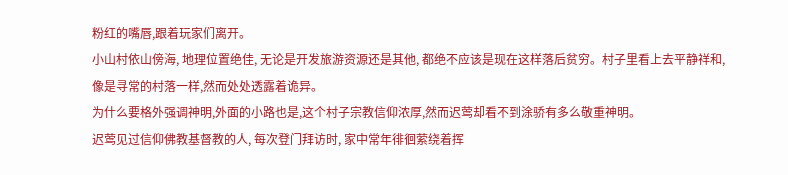粉红的嘴唇,跟着玩家们离开。
小山村依山傍海, 地理位置绝佳, 无论是开发旅游资源还是其他, 都绝不应该是现在这样落后贫穷。村子里看上去平静祥和, 像是寻常的村落一样,然而处处透露着诡异。
为什么要格外强调神明,外面的小路也是,这个村子宗教信仰浓厚,然而迟莺却看不到涂骄有多么敬重神明。
迟莺见过信仰佛教基督教的人, 每次登门拜访时, 家中常年徘徊萦绕着挥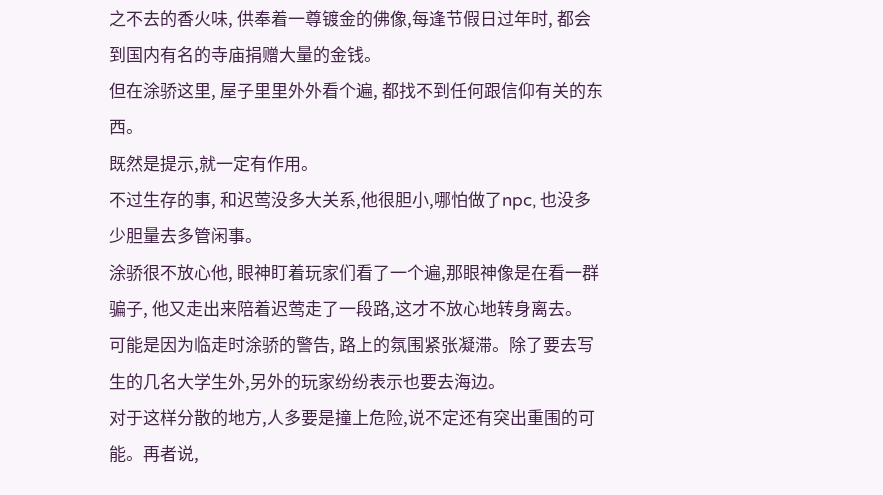之不去的香火味, 供奉着一尊镀金的佛像,每逢节假日过年时, 都会到国内有名的寺庙捐赠大量的金钱。
但在涂骄这里, 屋子里里外外看个遍, 都找不到任何跟信仰有关的东西。
既然是提示,就一定有作用。
不过生存的事, 和迟莺没多大关系,他很胆小,哪怕做了npc, 也没多少胆量去多管闲事。
涂骄很不放心他, 眼神盯着玩家们看了一个遍,那眼神像是在看一群骗子, 他又走出来陪着迟莺走了一段路,这才不放心地转身离去。
可能是因为临走时涂骄的警告, 路上的氛围紧张凝滞。除了要去写生的几名大学生外,另外的玩家纷纷表示也要去海边。
对于这样分散的地方,人多要是撞上危险,说不定还有突出重围的可能。再者说,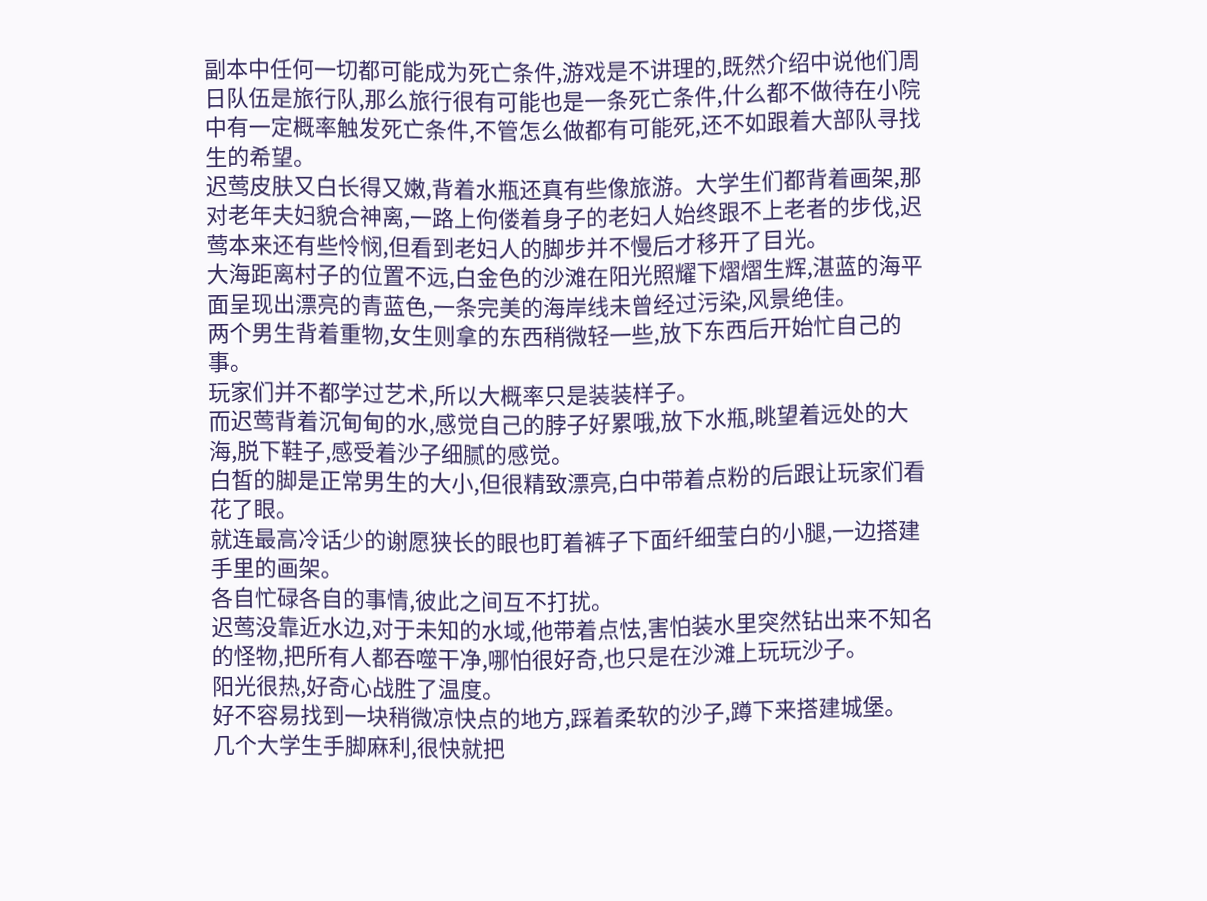副本中任何一切都可能成为死亡条件,游戏是不讲理的,既然介绍中说他们周日队伍是旅行队,那么旅行很有可能也是一条死亡条件,什么都不做待在小院中有一定概率触发死亡条件,不管怎么做都有可能死,还不如跟着大部队寻找生的希望。
迟莺皮肤又白长得又嫩,背着水瓶还真有些像旅游。大学生们都背着画架,那对老年夫妇貌合神离,一路上佝偻着身子的老妇人始终跟不上老者的步伐,迟莺本来还有些怜悯,但看到老妇人的脚步并不慢后才移开了目光。
大海距离村子的位置不远,白金色的沙滩在阳光照耀下熠熠生辉,湛蓝的海平面呈现出漂亮的青蓝色,一条完美的海岸线未曾经过污染,风景绝佳。
两个男生背着重物,女生则拿的东西稍微轻一些,放下东西后开始忙自己的事。
玩家们并不都学过艺术,所以大概率只是装装样子。
而迟莺背着沉甸甸的水,感觉自己的脖子好累哦,放下水瓶,眺望着远处的大海,脱下鞋子,感受着沙子细腻的感觉。
白皙的脚是正常男生的大小,但很精致漂亮,白中带着点粉的后跟让玩家们看花了眼。
就连最高冷话少的谢愿狭长的眼也盯着裤子下面纤细莹白的小腿,一边搭建手里的画架。
各自忙碌各自的事情,彼此之间互不打扰。
迟莺没靠近水边,对于未知的水域,他带着点怯,害怕装水里突然钻出来不知名的怪物,把所有人都吞噬干净,哪怕很好奇,也只是在沙滩上玩玩沙子。
阳光很热,好奇心战胜了温度。
好不容易找到一块稍微凉快点的地方,踩着柔软的沙子,蹲下来搭建城堡。
几个大学生手脚麻利,很快就把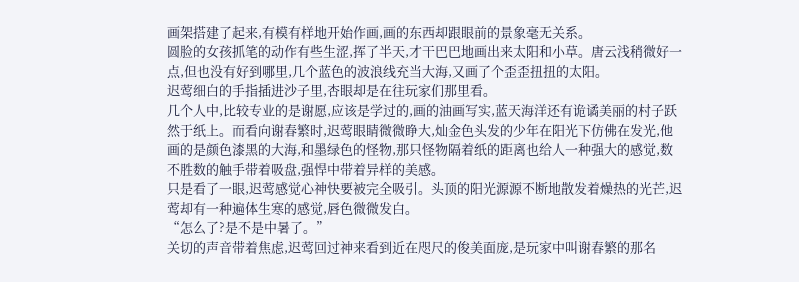画架搭建了起来,有模有样地开始作画,画的东西却跟眼前的景象毫无关系。
圆脸的女孩抓笔的动作有些生涩,挥了半天,才干巴巴地画出来太阳和小草。唐云浅稍微好一点,但也没有好到哪里,几个蓝色的波浪线充当大海,又画了个歪歪扭扭的太阳。
迟莺细白的手指插进沙子里,杏眼却是在往玩家们那里看。
几个人中,比较专业的是谢愿,应该是学过的,画的油画写实,蓝天海洋还有诡谲美丽的村子跃然于纸上。而看向谢春繁时,迟莺眼睛微微睁大,灿金色头发的少年在阳光下仿佛在发光,他画的是颜色漆黑的大海,和墨绿色的怪物,那只怪物隔着纸的距离也给人一种强大的感觉,数不胜数的触手带着吸盘,强悍中带着异样的美感。
只是看了一眼,迟莺感觉心神快要被完全吸引。头顶的阳光源源不断地散发着燥热的光芒,迟莺却有一种遍体生寒的感觉,唇色微微发白。
“怎么了?是不是中暑了。”
关切的声音带着焦虑,迟莺回过神来看到近在咫尺的俊美面庞,是玩家中叫谢春繁的那名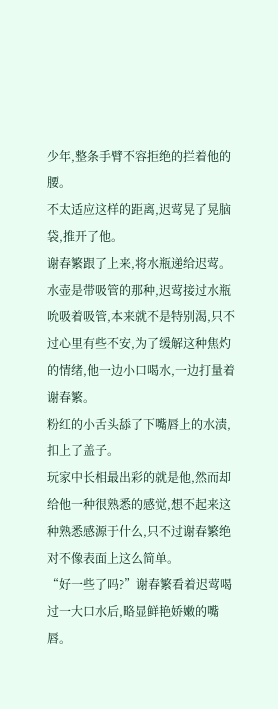少年,整条手臂不容拒绝的拦着他的腰。
不太适应这样的距离,迟莺晃了晃脑袋,推开了他。
谢春繁跟了上来,将水瓶递给迟莺。
水壶是带吸管的那种,迟莺接过水瓶吮吸着吸管,本来就不是特别渴,只不过心里有些不安,为了缓解这种焦灼的情绪,他一边小口喝水,一边打量着谢春繁。
粉红的小舌头舔了下嘴唇上的水渍,扣上了盖子。
玩家中长相最出彩的就是他,然而却给他一种很熟悉的感觉,想不起来这种熟悉感源于什么,只不过谢春繁绝对不像表面上这么简单。
“好一些了吗?”谢春繁看着迟莺喝过一大口水后,略显鲜艳娇嫩的嘴唇。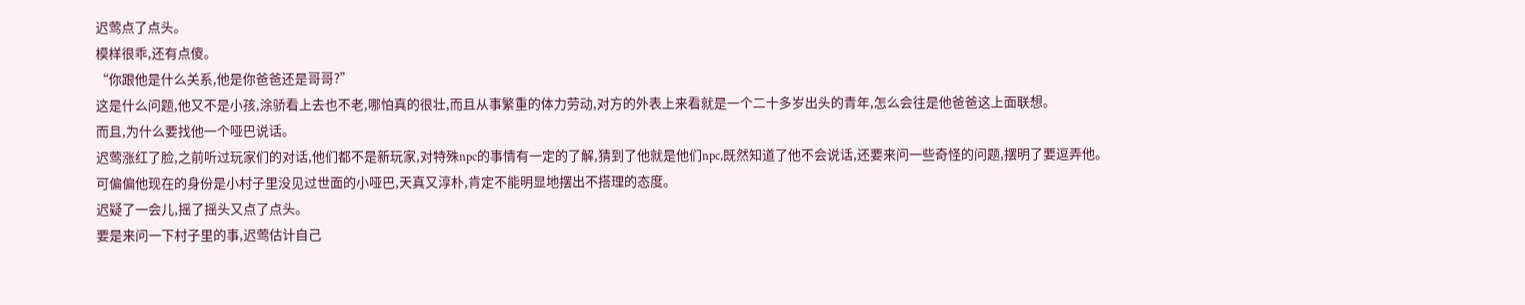迟莺点了点头。
模样很乖,还有点傻。
“你跟他是什么关系,他是你爸爸还是哥哥?”
这是什么问题,他又不是小孩,涂骄看上去也不老,哪怕真的很壮,而且从事繁重的体力劳动,对方的外表上来看就是一个二十多岁出头的青年,怎么会往是他爸爸这上面联想。
而且,为什么要找他一个哑巴说话。
迟莺涨红了脸,之前听过玩家们的对话,他们都不是新玩家,对特殊npc的事情有一定的了解,猜到了他就是他们npc,既然知道了他不会说话,还要来问一些奇怪的问题,摆明了要逗弄他。
可偏偏他现在的身份是小村子里没见过世面的小哑巴,天真又淳朴,肯定不能明显地摆出不搭理的态度。
迟疑了一会儿,摇了摇头又点了点头。
要是来问一下村子里的事,迟莺估计自己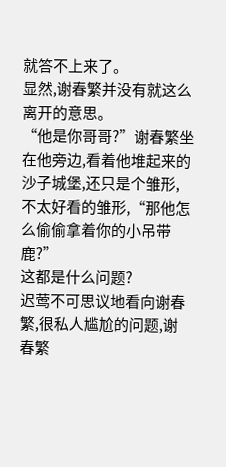就答不上来了。
显然,谢春繁并没有就这么离开的意思。
“他是你哥哥?”谢春繁坐在他旁边,看着他堆起来的沙子城堡,还只是个雏形,不太好看的雏形,“那他怎么偷偷拿着你的小吊带鹿?”
这都是什么问题?
迟莺不可思议地看向谢春繁,很私人尴尬的问题,谢春繁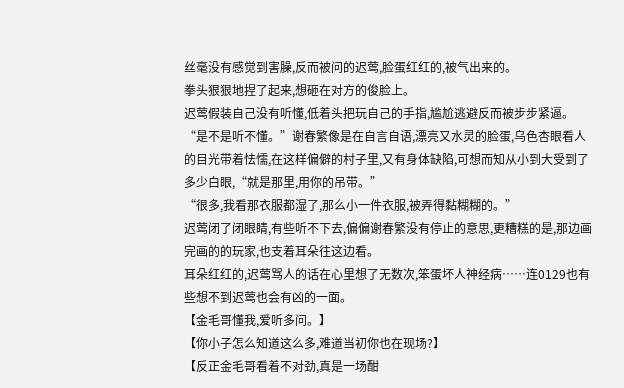丝毫没有感觉到害臊,反而被问的迟莺,脸蛋红红的,被气出来的。
拳头狠狠地捏了起来,想砸在对方的俊脸上。
迟莺假装自己没有听懂,低着头把玩自己的手指,尴尬逃避反而被步步紧逼。
“是不是听不懂。”谢春繁像是在自言自语,漂亮又水灵的脸蛋,乌色杏眼看人的目光带着怯懦,在这样偏僻的村子里,又有身体缺陷,可想而知从小到大受到了多少白眼,“就是那里,用你的吊带。”
“很多,我看那衣服都湿了,那么小一件衣服,被弄得黏糊糊的。”
迟莺闭了闭眼睛,有些听不下去,偏偏谢春繁没有停止的意思,更糟糕的是,那边画完画的的玩家,也支着耳朵往这边看。
耳朵红红的,迟莺骂人的话在心里想了无数次,笨蛋坏人神经病……连0129也有些想不到迟莺也会有凶的一面。
【金毛哥懂我,爱听多问。】
【你小子怎么知道这么多,难道当初你也在现场?】
【反正金毛哥看着不对劲,真是一场酣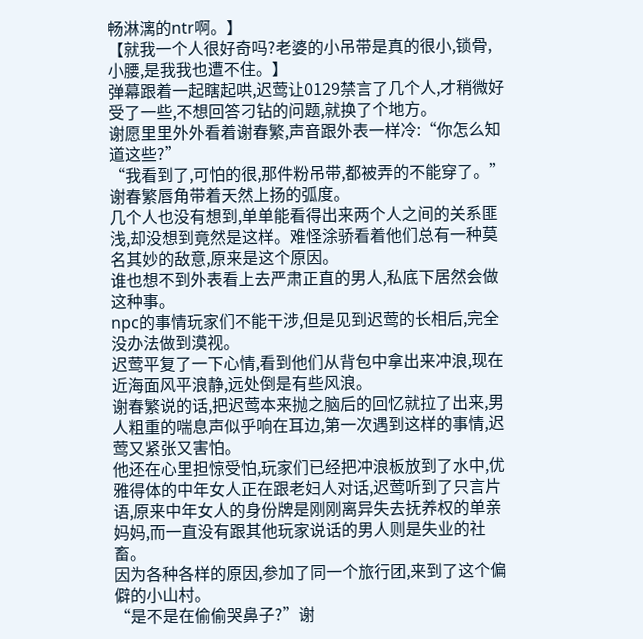畅淋漓的ntr啊。】
【就我一个人很好奇吗?老婆的小吊带是真的很小,锁骨,小腰,是我我也遭不住。】
弹幕跟着一起瞎起哄,迟莺让0129禁言了几个人,才稍微好受了一些,不想回答刁钻的问题,就换了个地方。
谢愿里里外外看着谢春繁,声音跟外表一样冷:“你怎么知道这些?”
“我看到了,可怕的很,那件粉吊带,都被弄的不能穿了。”谢春繁唇角带着天然上扬的弧度。
几个人也没有想到,单单能看得出来两个人之间的关系匪浅,却没想到竟然是这样。难怪涂骄看着他们总有一种莫名其妙的敌意,原来是这个原因。
谁也想不到外表看上去严肃正直的男人,私底下居然会做这种事。
npc的事情玩家们不能干涉,但是见到迟莺的长相后,完全没办法做到漠视。
迟莺平复了一下心情,看到他们从背包中拿出来冲浪,现在近海面风平浪静,远处倒是有些风浪。
谢春繁说的话,把迟莺本来抛之脑后的回忆就拉了出来,男人粗重的喘息声似乎响在耳边,第一次遇到这样的事情,迟莺又紧张又害怕。
他还在心里担惊受怕,玩家们已经把冲浪板放到了水中,优雅得体的中年女人正在跟老妇人对话,迟莺听到了只言片语,原来中年女人的身份牌是刚刚离异失去抚养权的单亲妈妈,而一直没有跟其他玩家说话的男人则是失业的社畜。
因为各种各样的原因,参加了同一个旅行团,来到了这个偏僻的小山村。
“是不是在偷偷哭鼻子?”谢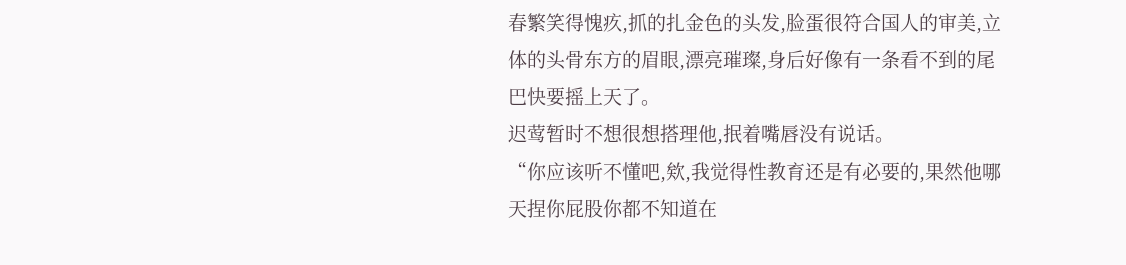春繁笑得愧疚,抓的扎金色的头发,脸蛋很符合国人的审美,立体的头骨东方的眉眼,漂亮璀璨,身后好像有一条看不到的尾巴快要摇上天了。
迟莺暂时不想很想搭理他,抿着嘴唇没有说话。
“你应该听不懂吧,欸,我觉得性教育还是有必要的,果然他哪天捏你屁股你都不知道在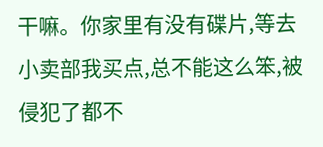干嘛。你家里有没有碟片,等去小卖部我买点,总不能这么笨,被侵犯了都不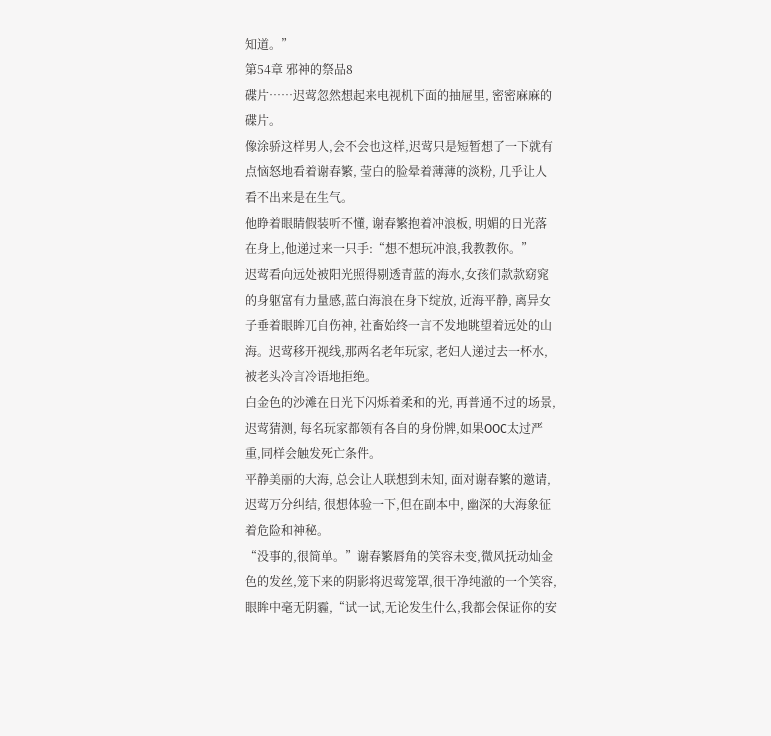知道。”
第54章 邪神的祭品8
碟片……迟莺忽然想起来电视机下面的抽屉里, 密密麻麻的碟片。
像涂骄这样男人,会不会也这样,迟莺只是短暂想了一下就有点恼怒地看着谢春繁, 莹白的脸晕着薄薄的淡粉, 几乎让人看不出来是在生气。
他睁着眼睛假装听不懂, 谢春繁抱着冲浪板, 明媚的日光落在身上,他递过来一只手:“想不想玩冲浪,我教教你。”
迟莺看向远处被阳光照得剔透青蓝的海水,女孩们款款窈窕的身躯富有力量感,蓝白海浪在身下绽放, 近海平静, 离异女子垂着眼眸兀自伤神, 社畜始终一言不发地眺望着远处的山海。迟莺移开视线,那两名老年玩家, 老妇人递过去一杯水, 被老头冷言冷语地拒绝。
白金色的沙滩在日光下闪烁着柔和的光, 再普通不过的场景,迟莺猜测, 每名玩家都领有各自的身份牌,如果OOC太过严重,同样会触发死亡条件。
平静美丽的大海, 总会让人联想到未知, 面对谢春繁的邀请,迟莺万分纠结, 很想体验一下,但在副本中, 幽深的大海象征着危险和神秘。
“没事的,很简单。”谢春繁唇角的笑容未变,微风抚动灿金色的发丝,笼下来的阴影将迟莺笼罩,很干净纯澈的一个笑容,眼眸中毫无阴霾,“试一试,无论发生什么,我都会保证你的安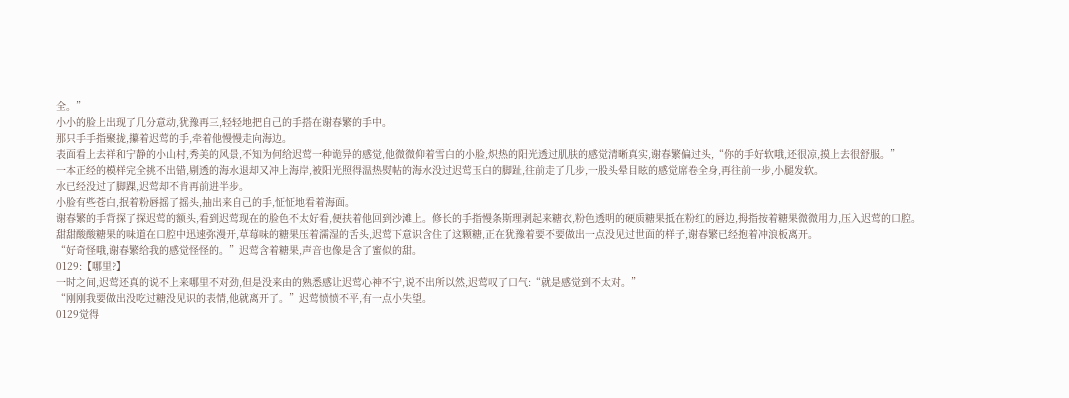全。”
小小的脸上出现了几分意动,犹豫再三,轻轻地把自己的手搭在谢春繁的手中。
那只手手指聚拢,攥着迟莺的手,牵着他慢慢走向海边。
表面看上去祥和宁静的小山村,秀美的风景,不知为何给迟莺一种诡异的感觉,他微微仰着雪白的小脸,炽热的阳光透过肌肤的感觉清晰真实,谢春繁偏过头,“你的手好软哦,还很凉,摸上去很舒服。”
一本正经的模样完全挑不出错,剔透的海水退却又冲上海岸,被阳光照得温热熨帖的海水没过迟莺玉白的脚趾,往前走了几步,一股头晕目眩的感觉席卷全身,再往前一步,小腿发软。
水已经没过了脚踝,迟莺却不肯再前进半步。
小脸有些苍白,抿着粉唇摇了摇头,抽出来自己的手,怔怔地看着海面。
谢春繁的手背探了探迟莺的额头,看到迟莺现在的脸色不太好看,便扶着他回到沙滩上。修长的手指慢条斯理剥起来糖衣,粉色透明的硬质糖果抵在粉红的唇边,拇指按着糖果微微用力,压入迟莺的口腔。
甜甜酸酸糖果的味道在口腔中迅速弥漫开,草莓味的糖果压着濡湿的舌头,迟莺下意识含住了这颗糖,正在犹豫着要不要做出一点没见过世面的样子,谢春繁已经抱着冲浪板离开。
“好奇怪哦,谢春繁给我的感觉怪怪的。”迟莺含着糖果,声音也像是含了蜜似的甜。
0129:【哪里?】
一时之间,迟莺还真的说不上来哪里不对劲,但是没来由的熟悉感让迟莺心神不宁,说不出所以然,迟莺叹了口气:“就是感觉到不太对。”
“刚刚我要做出没吃过糖没见识的表情,他就离开了。”迟莺愤愤不平,有一点小失望。
0129觉得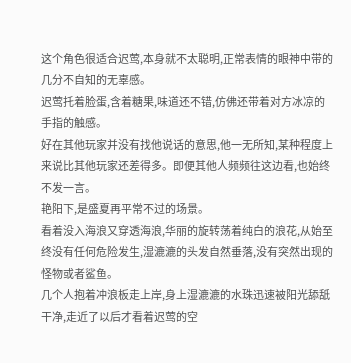这个角色很适合迟莺,本身就不太聪明,正常表情的眼神中带的几分不自知的无辜感。
迟莺托着脸蛋,含着糖果,味道还不错,仿佛还带着对方冰凉的手指的触感。
好在其他玩家并没有找他说话的意思,他一无所知,某种程度上来说比其他玩家还差得多。即便其他人频频往这边看,也始终不发一言。
艳阳下,是盛夏再平常不过的场景。
看着没入海浪又穿透海浪,华丽的旋转荡着纯白的浪花,从始至终没有任何危险发生,湿漉漉的头发自然垂落,没有突然出现的怪物或者鲨鱼。
几个人抱着冲浪板走上岸,身上湿漉漉的水珠迅速被阳光舔舐干净,走近了以后才看着迟莺的空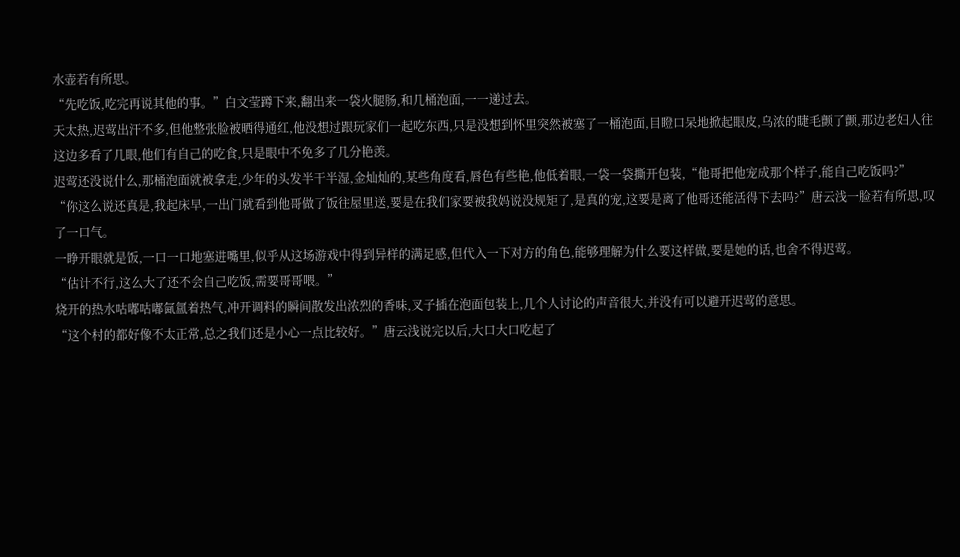水壶若有所思。
“先吃饭,吃完再说其他的事。”白文莹蹲下来,翻出来一袋火腿肠,和几桶泡面,一一递过去。
天太热,迟莺出汗不多,但他整张脸被晒得通红,他没想过跟玩家们一起吃东西,只是没想到怀里突然被塞了一桶泡面,目瞪口呆地掀起眼皮,乌浓的睫毛颤了颤,那边老妇人往这边多看了几眼,他们有自己的吃食,只是眼中不免多了几分艳羡。
迟莺还没说什么,那桶泡面就被拿走,少年的头发半干半湿,金灿灿的,某些角度看,唇色有些艳,他低着眼,一袋一袋撕开包装,“他哥把他宠成那个样子,能自己吃饭吗?”
“你这么说还真是,我起床早,一出门就看到他哥做了饭往屋里送,要是在我们家要被我妈说没规矩了,是真的宠,这要是离了他哥还能活得下去吗?”唐云浅一脸若有所思,叹了一口气。
一睁开眼就是饭,一口一口地塞进嘴里,似乎从这场游戏中得到异样的满足感,但代入一下对方的角色,能够理解为什么要这样做,要是她的话,也舍不得迟莺。
“估计不行,这么大了还不会自己吃饭,需要哥哥喂。”
烧开的热水咕嘟咕嘟氤氲着热气,冲开调料的瞬间散发出浓烈的香味,叉子插在泡面包装上,几个人讨论的声音很大,并没有可以避开迟莺的意思。
“这个村的都好像不太正常,总之我们还是小心一点比较好。”唐云浅说完以后,大口大口吃起了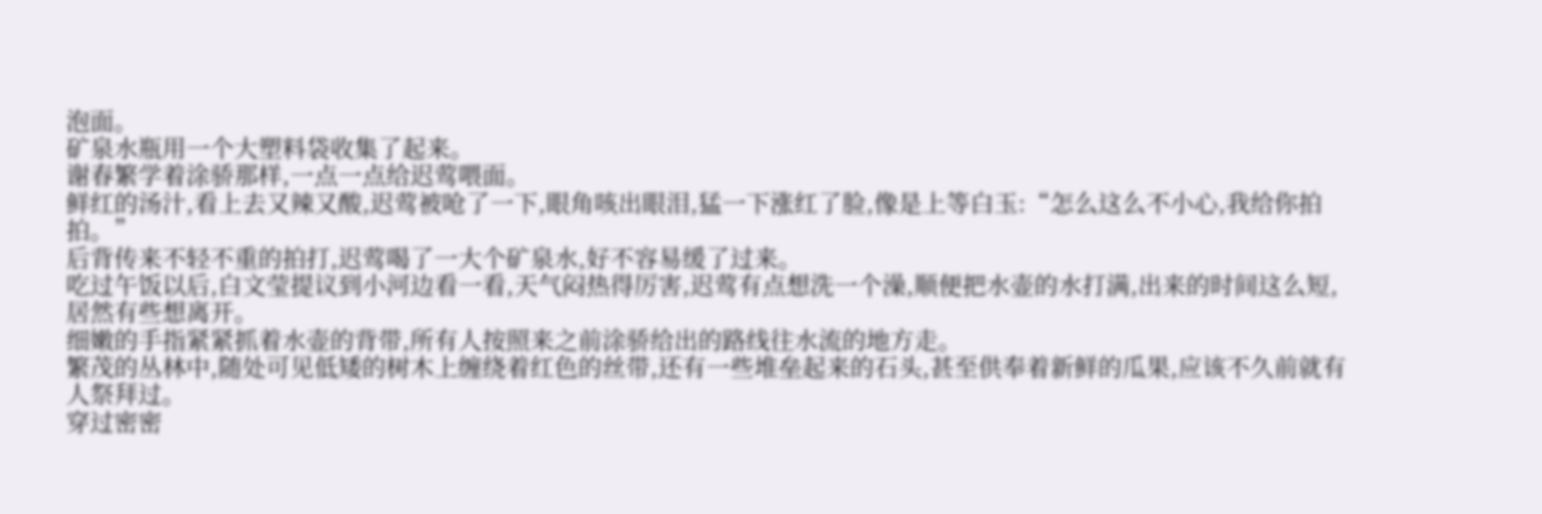泡面。
矿泉水瓶用一个大塑料袋收集了起来。
谢春繁学着涂骄那样,一点一点给迟莺喂面。
鲜红的汤汁,看上去又辣又酸,迟莺被呛了一下,眼角咳出眼泪,猛一下涨红了脸,像是上等白玉:“怎么这么不小心,我给你拍拍。”
后背传来不轻不重的拍打,迟莺喝了一大个矿泉水,好不容易缓了过来。
吃过午饭以后,白文莹提议到小河边看一看,天气闷热得厉害,迟莺有点想洗一个澡,顺便把水壶的水打满,出来的时间这么短,居然有些想离开。
细嫩的手指紧紧抓着水壶的背带,所有人按照来之前涂骄给出的路线往水流的地方走。
繁茂的丛林中,随处可见低矮的树木上缠绕着红色的丝带,还有一些堆垒起来的石头,甚至供奉着新鲜的瓜果,应该不久前就有人祭拜过。
穿过密密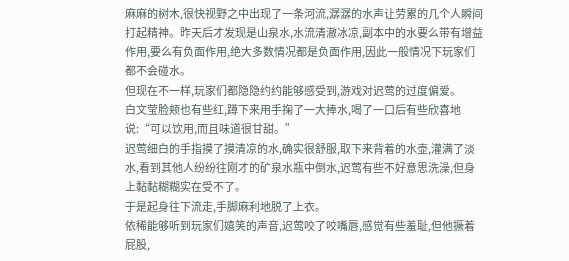麻麻的树木,很快视野之中出现了一条河流,潺潺的水声让劳累的几个人瞬间打起精神。昨天后才发现是山泉水,水流清澈冰凉,副本中的水要么带有增益作用,要么有负面作用,绝大多数情况都是负面作用,因此一般情况下玩家们都不会碰水。
但现在不一样,玩家们都隐隐约约能够感受到,游戏对迟莺的过度偏爱。
白文莹脸颊也有些红,蹲下来用手掬了一大捧水,喝了一口后有些欣喜地说:“可以饮用,而且味道很甘甜。”
迟莺细白的手指摸了摸清凉的水,确实很舒服,取下来背着的水壶,灌满了淡水,看到其他人纷纷往刚才的矿泉水瓶中倒水,迟莺有些不好意思洗澡,但身上黏黏糊糊实在受不了。
于是起身往下流走,手脚麻利地脱了上衣。
依稀能够听到玩家们嬉笑的声音,迟莺咬了咬嘴唇,感觉有些羞耻,但他撅着屁股,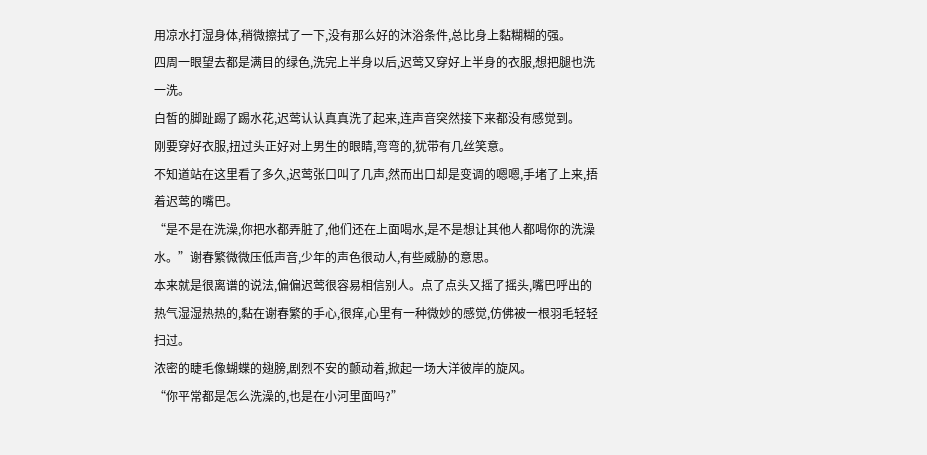用凉水打湿身体,稍微擦拭了一下,没有那么好的沐浴条件,总比身上黏糊糊的强。
四周一眼望去都是满目的绿色,洗完上半身以后,迟莺又穿好上半身的衣服,想把腿也洗一洗。
白皙的脚趾踢了踢水花,迟莺认认真真洗了起来,连声音突然接下来都没有感觉到。
刚要穿好衣服,扭过头正好对上男生的眼睛,弯弯的,犹带有几丝笑意。
不知道站在这里看了多久,迟莺张口叫了几声,然而出口却是变调的嗯嗯,手堵了上来,捂着迟莺的嘴巴。
“是不是在洗澡,你把水都弄脏了,他们还在上面喝水,是不是想让其他人都喝你的洗澡水。”谢春繁微微压低声音,少年的声色很动人,有些威胁的意思。
本来就是很离谱的说法,偏偏迟莺很容易相信别人。点了点头又摇了摇头,嘴巴呼出的热气湿湿热热的,黏在谢春繁的手心,很痒,心里有一种微妙的感觉,仿佛被一根羽毛轻轻扫过。
浓密的睫毛像蝴蝶的翅膀,剧烈不安的颤动着,掀起一场大洋彼岸的旋风。
“你平常都是怎么洗澡的,也是在小河里面吗?”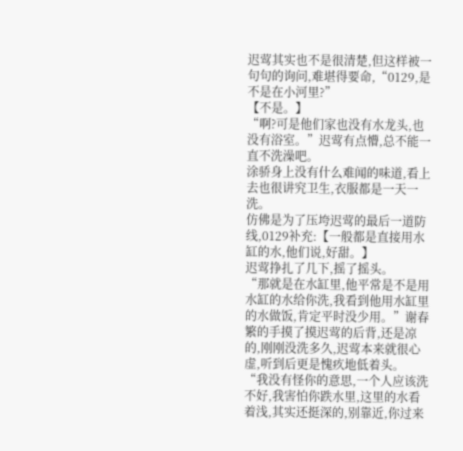迟莺其实也不是很清楚,但这样被一句句的询问,难堪得要命,“0129,是不是在小河里?”
【不是。】
“啊?可是他们家也没有水龙头,也没有浴室。”迟莺有点懵,总不能一直不洗澡吧。
涂骄身上没有什么难闻的味道,看上去也很讲究卫生,衣服都是一天一洗。
仿佛是为了压垮迟莺的最后一道防线,0129补充:【一般都是直接用水缸的水,他们说,好甜。】
迟莺挣扎了几下,摇了摇头。
“那就是在水缸里,他平常是不是用水缸的水给你洗,我看到他用水缸里的水做饭,肯定平时没少用。”谢春繁的手摸了摸迟莺的后背,还是凉的,刚刚没洗多久,迟莺本来就很心虚,听到后更是愧疚地低着头。
“我没有怪你的意思,一个人应该洗不好,我害怕你跌水里,这里的水看着浅,其实还挺深的,别靠近,你过来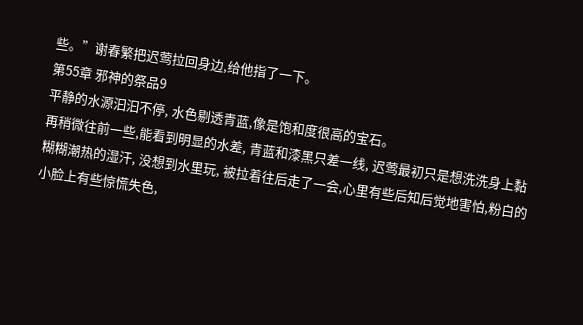些。”谢春繁把迟莺拉回身边,给他指了一下。
第55章 邪神的祭品9
平静的水源汩汩不停, 水色剔透青蓝,像是饱和度很高的宝石。
再稍微往前一些,能看到明显的水差, 青蓝和漆黑只差一线, 迟莺最初只是想洗洗身上黏糊糊潮热的湿汗, 没想到水里玩, 被拉着往后走了一会,心里有些后知后觉地害怕,粉白的小脸上有些惊慌失色,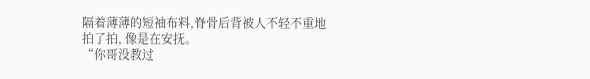隔着薄薄的短袖布料,脊骨后背被人不轻不重地拍了拍, 像是在安抚。
“你哥没教过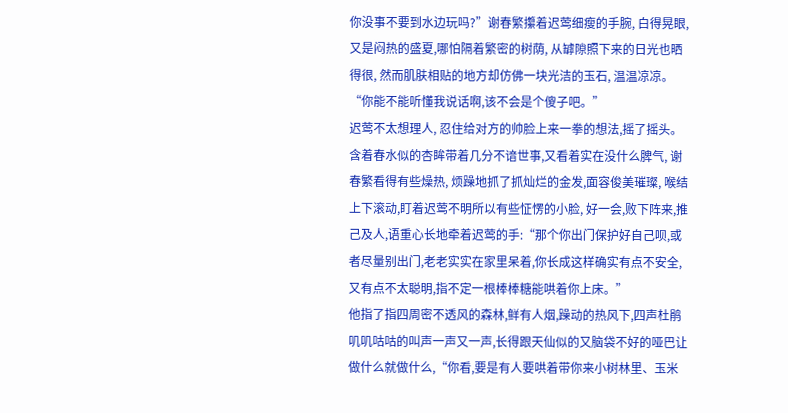你没事不要到水边玩吗?”谢春繁攥着迟莺细瘦的手腕, 白得晃眼, 又是闷热的盛夏,哪怕隔着繁密的树荫, 从罅隙照下来的日光也晒得很, 然而肌肤相贴的地方却仿佛一块光洁的玉石, 温温凉凉。
“你能不能听懂我说话啊,该不会是个傻子吧。”
迟莺不太想理人, 忍住给对方的帅脸上来一拳的想法,摇了摇头。
含着春水似的杏眸带着几分不谙世事,又看着实在没什么脾气, 谢春繁看得有些燥热, 烦躁地抓了抓灿烂的金发,面容俊美璀璨, 喉结上下滚动,盯着迟莺不明所以有些怔愣的小脸, 好一会,败下阵来,推己及人,语重心长地牵着迟莺的手:“那个你出门保护好自己呗,或者尽量别出门,老老实实在家里呆着,你长成这样确实有点不安全,又有点不太聪明,指不定一根棒棒糖能哄着你上床。”
他指了指四周密不透风的森林,鲜有人烟,躁动的热风下,四声杜鹃叽叽咕咕的叫声一声又一声,长得跟天仙似的又脑袋不好的哑巴让做什么就做什么,“你看,要是有人要哄着带你来小树林里、玉米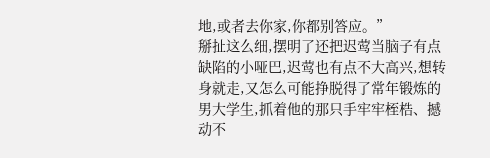地,或者去你家,你都别答应。”
掰扯这么细,摆明了还把迟莺当脑子有点缺陷的小哑巴,迟莺也有点不大高兴,想转身就走,又怎么可能挣脱得了常年锻炼的男大学生,抓着他的那只手牢牢桎梏、撼动不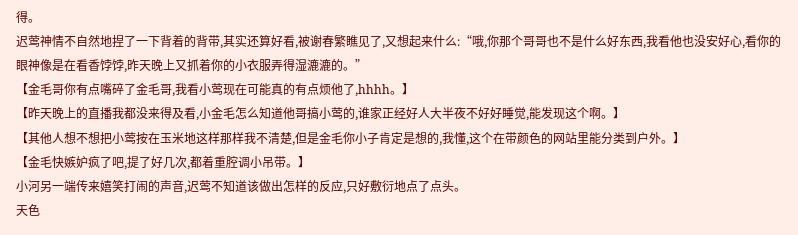得。
迟莺神情不自然地捏了一下背着的背带,其实还算好看,被谢春繁瞧见了,又想起来什么:“哦,你那个哥哥也不是什么好东西,我看他也没安好心,看你的眼神像是在看香饽饽,昨天晚上又抓着你的小衣服弄得湿漉漉的。”
【金毛哥你有点嘴碎了金毛哥,我看小莺现在可能真的有点烦他了,hhhh。】
【昨天晚上的直播我都没来得及看,小金毛怎么知道他哥搞小莺的,谁家正经好人大半夜不好好睡觉,能发现这个啊。】
【其他人想不想把小莺按在玉米地这样那样我不清楚,但是金毛你小子肯定是想的,我懂,这个在带颜色的网站里能分类到户外。】
【金毛快嫉妒疯了吧,提了好几次,都着重腔调小吊带。】
小河另一端传来嬉笑打闹的声音,迟莺不知道该做出怎样的反应,只好敷衍地点了点头。
天色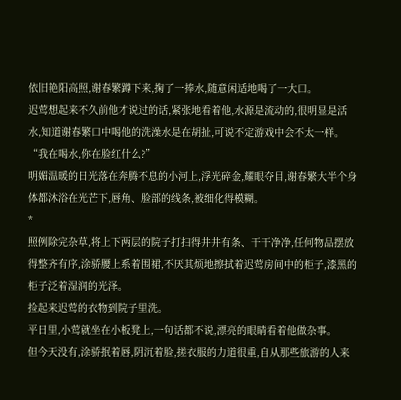依旧艳阳高照,谢春繁蹲下来,掬了一捧水,随意闲适地喝了一大口。
迟莺想起来不久前他才说过的话,紧张地看着他,水源是流动的,很明显是活水,知道谢春繁口中喝他的洗澡水是在胡扯,可说不定游戏中会不太一样。
“我在喝水,你在脸红什么?”
明媚温暖的日光落在奔腾不息的小河上,浮光碎金,耀眼夺目,谢春繁大半个身体都沐浴在光芒下,唇角、脸部的线条,被细化得模糊。
*
照例除完杂草,将上下两层的院子打扫得井井有条、干干净净,任何物品摆放得整齐有序,涂骄腰上系着围裙,不厌其烦地擦拭着迟莺房间中的柜子,漆黑的柜子泛着湿润的光泽。
捡起来迟莺的衣物到院子里洗。
平日里,小莺就坐在小板凳上,一句话都不说,漂亮的眼睛看着他做杂事。
但今天没有,涂骄抿着唇,阴沉着脸,搓衣服的力道很重,自从那些旅游的人来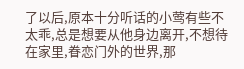了以后,原本十分听话的小莺有些不太乖,总是想要从他身边离开,不想待在家里,眷恋门外的世界,那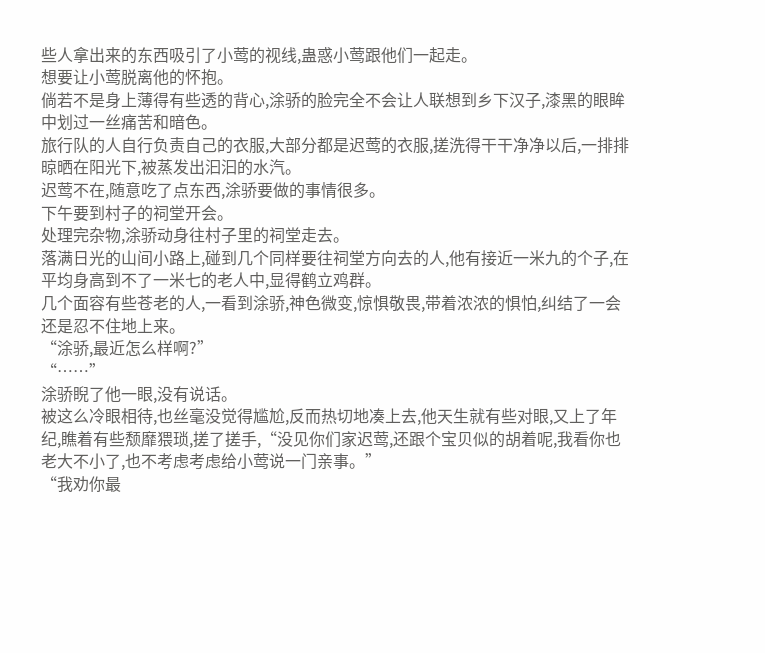些人拿出来的东西吸引了小莺的视线,蛊惑小莺跟他们一起走。
想要让小莺脱离他的怀抱。
倘若不是身上薄得有些透的背心,涂骄的脸完全不会让人联想到乡下汉子,漆黑的眼眸中划过一丝痛苦和暗色。
旅行队的人自行负责自己的衣服,大部分都是迟莺的衣服,搓洗得干干净净以后,一排排晾晒在阳光下,被蒸发出汩汩的水汽。
迟莺不在,随意吃了点东西,涂骄要做的事情很多。
下午要到村子的祠堂开会。
处理完杂物,涂骄动身往村子里的祠堂走去。
落满日光的山间小路上,碰到几个同样要往祠堂方向去的人,他有接近一米九的个子,在平均身高到不了一米七的老人中,显得鹤立鸡群。
几个面容有些苍老的人,一看到涂骄,神色微变,惊惧敬畏,带着浓浓的惧怕,纠结了一会还是忍不住地上来。
“涂骄,最近怎么样啊?”
“……”
涂骄睨了他一眼,没有说话。
被这么冷眼相待,也丝毫没觉得尴尬,反而热切地凑上去,他天生就有些对眼,又上了年纪,瞧着有些颓靡猥琐,搓了搓手,“没见你们家迟莺,还跟个宝贝似的胡着呢,我看你也老大不小了,也不考虑考虑给小莺说一门亲事。”
“我劝你最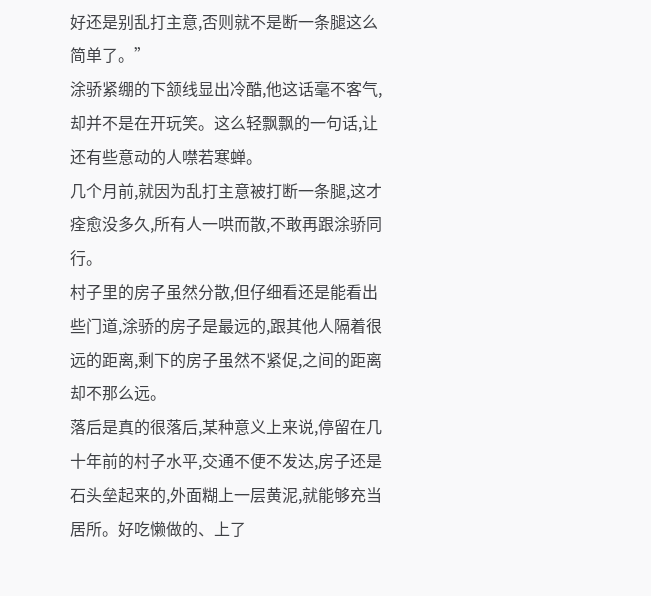好还是别乱打主意,否则就不是断一条腿这么简单了。”
涂骄紧绷的下颔线显出冷酷,他这话毫不客气,却并不是在开玩笑。这么轻飘飘的一句话,让还有些意动的人噤若寒蝉。
几个月前,就因为乱打主意被打断一条腿,这才痊愈没多久,所有人一哄而散,不敢再跟涂骄同行。
村子里的房子虽然分散,但仔细看还是能看出些门道,涂骄的房子是最远的,跟其他人隔着很远的距离,剩下的房子虽然不紧促,之间的距离却不那么远。
落后是真的很落后,某种意义上来说,停留在几十年前的村子水平,交通不便不发达,房子还是石头垒起来的,外面糊上一层黄泥,就能够充当居所。好吃懒做的、上了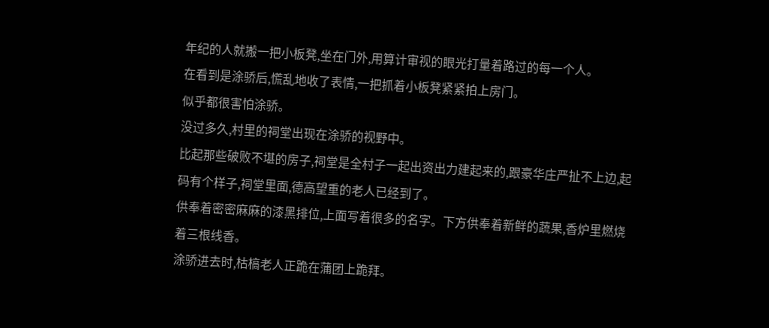年纪的人就搬一把小板凳,坐在门外,用算计审视的眼光打量着路过的每一个人。
在看到是涂骄后,慌乱地收了表情,一把抓着小板凳紧紧拍上房门。
似乎都很害怕涂骄。
没过多久,村里的祠堂出现在涂骄的视野中。
比起那些破败不堪的房子,祠堂是全村子一起出资出力建起来的,跟豪华庄严扯不上边,起码有个样子,祠堂里面,德高望重的老人已经到了。
供奉着密密麻麻的漆黑排位,上面写着很多的名字。下方供奉着新鲜的蔬果,香炉里燃烧着三根线香。
涂骄进去时,枯槁老人正跪在蒲团上跪拜。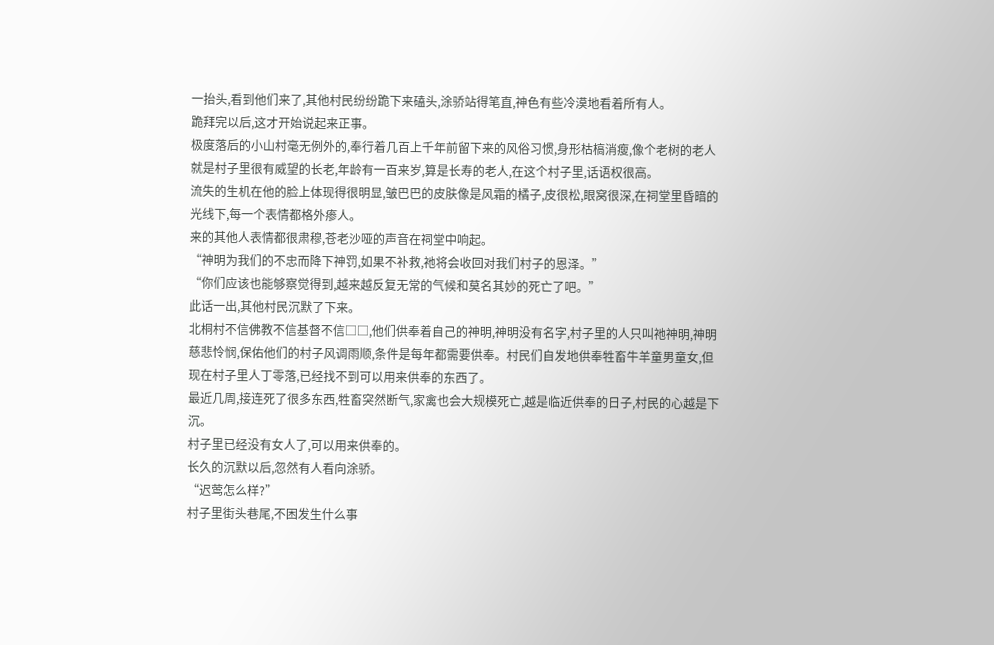一抬头,看到他们来了,其他村民纷纷跪下来磕头,涂骄站得笔直,神色有些冷漠地看着所有人。
跪拜完以后,这才开始说起来正事。
极度落后的小山村毫无例外的,奉行着几百上千年前留下来的风俗习惯,身形枯槁消瘦,像个老树的老人就是村子里很有威望的长老,年龄有一百来岁,算是长寿的老人,在这个村子里,话语权很高。
流失的生机在他的脸上体现得很明显,皱巴巴的皮肤像是风霜的橘子,皮很松,眼窝很深,在祠堂里昏暗的光线下,每一个表情都格外瘆人。
来的其他人表情都很肃穆,苍老沙哑的声音在祠堂中响起。
“神明为我们的不忠而降下神罚,如果不补救,祂将会收回对我们村子的恩泽。”
“你们应该也能够察觉得到,越来越反复无常的气候和莫名其妙的死亡了吧。”
此话一出,其他村民沉默了下来。
北桐村不信佛教不信基督不信□□,他们供奉着自己的神明,神明没有名字,村子里的人只叫祂神明,神明慈悲怜悯,保佑他们的村子风调雨顺,条件是每年都需要供奉。村民们自发地供奉牲畜牛羊童男童女,但现在村子里人丁零落,已经找不到可以用来供奉的东西了。
最近几周,接连死了很多东西,牲畜突然断气,家禽也会大规模死亡,越是临近供奉的日子,村民的心越是下沉。
村子里已经没有女人了,可以用来供奉的。
长久的沉默以后,忽然有人看向涂骄。
“迟莺怎么样?”
村子里街头巷尾,不困发生什么事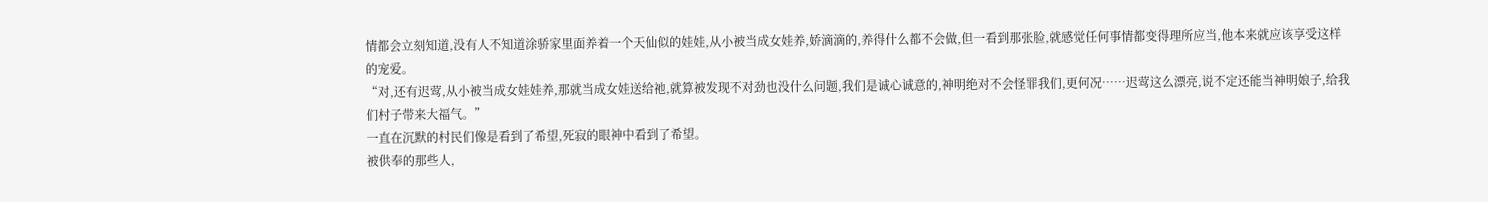情都会立刻知道,没有人不知道涂骄家里面养着一个天仙似的娃娃,从小被当成女娃养,娇滴滴的,养得什么都不会做,但一看到那张脸,就感觉任何事情都变得理所应当,他本来就应该享受这样的宠爱。
“对,还有迟莺,从小被当成女娃娃养,那就当成女娃送给祂,就算被发现不对劲也没什么问题,我们是诚心诚意的,神明绝对不会怪罪我们,更何况……迟莺这么漂亮,说不定还能当神明娘子,给我们村子带来大福气。”
一直在沉默的村民们像是看到了希望,死寂的眼神中看到了希望。
被供奉的那些人,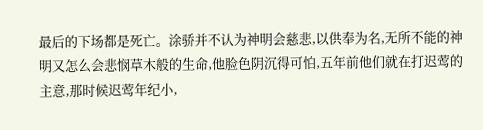最后的下场都是死亡。涂骄并不认为神明会慈悲,以供奉为名,无所不能的神明又怎么会悲悯草木般的生命,他脸色阴沉得可怕,五年前他们就在打迟莺的主意,那时候迟莺年纪小,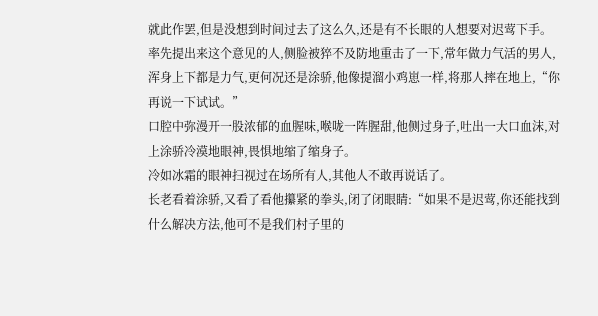就此作罢,但是没想到时间过去了这么久,还是有不长眼的人想要对迟莺下手。
率先提出来这个意见的人,侧脸被猝不及防地重击了一下,常年做力气活的男人,浑身上下都是力气,更何况还是涂骄,他像提溜小鸡崽一样,将那人摔在地上,“你再说一下试试。”
口腔中弥漫开一股浓郁的血腥味,喉咙一阵腥甜,他侧过身子,吐出一大口血沫,对上涂骄冷漠地眼神,畏惧地缩了缩身子。
冷如冰霜的眼神扫视过在场所有人,其他人不敢再说话了。
长老看着涂骄,又看了看他攥紧的拳头,闭了闭眼睛:“如果不是迟莺,你还能找到什么解决方法,他可不是我们村子里的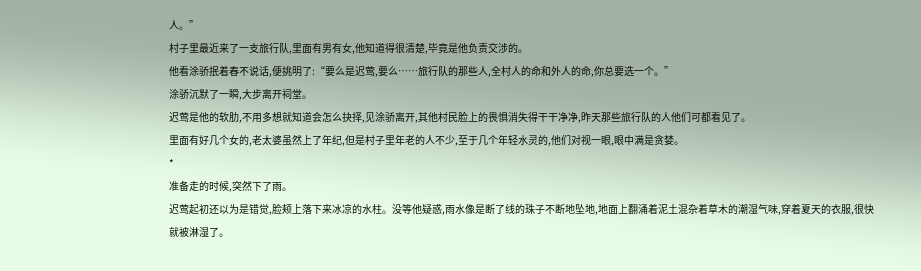人。”
村子里最近来了一支旅行队,里面有男有女,他知道得很清楚,毕竟是他负责交涉的。
他看涂骄抿着春不说话,便挑明了:“要么是迟莺,要么……旅行队的那些人,全村人的命和外人的命,你总要选一个。”
涂骄沉默了一瞬,大步离开祠堂。
迟莺是他的软肋,不用多想就知道会怎么抉择,见涂骄离开,其他村民脸上的畏惧消失得干干净净,昨天那些旅行队的人他们可都看见了。
里面有好几个女的,老太婆虽然上了年纪,但是村子里年老的人不少,至于几个年轻水灵的,他们对视一眼,眼中满是贪婪。
*
准备走的时候,突然下了雨。
迟莺起初还以为是错觉,脸颊上落下来冰凉的水柱。没等他疑惑,雨水像是断了线的珠子不断地坠地,地面上翻涌着泥土混杂着草木的潮湿气味,穿着夏天的衣服,很快就被淋湿了。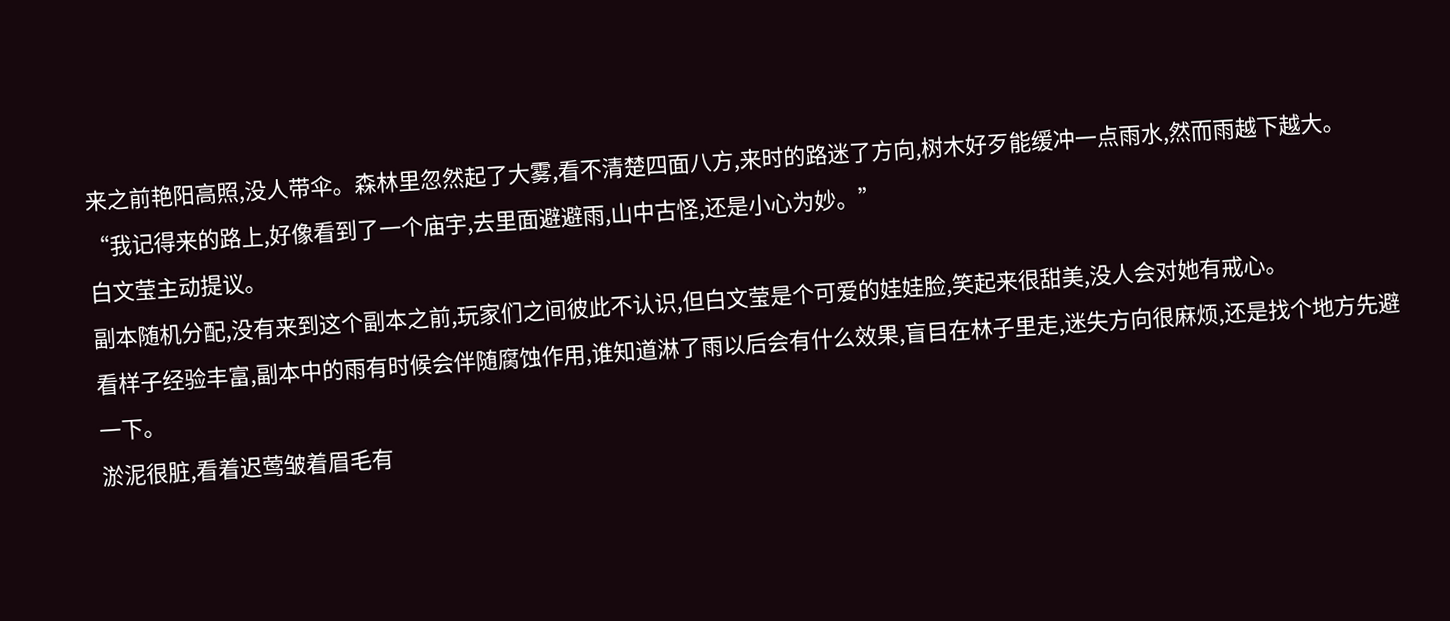来之前艳阳高照,没人带伞。森林里忽然起了大雾,看不清楚四面八方,来时的路迷了方向,树木好歹能缓冲一点雨水,然而雨越下越大。
“我记得来的路上,好像看到了一个庙宇,去里面避避雨,山中古怪,还是小心为妙。”
白文莹主动提议。
副本随机分配,没有来到这个副本之前,玩家们之间彼此不认识,但白文莹是个可爱的娃娃脸,笑起来很甜美,没人会对她有戒心。
看样子经验丰富,副本中的雨有时候会伴随腐蚀作用,谁知道淋了雨以后会有什么效果,盲目在林子里走,迷失方向很麻烦,还是找个地方先避一下。
淤泥很脏,看着迟莺皱着眉毛有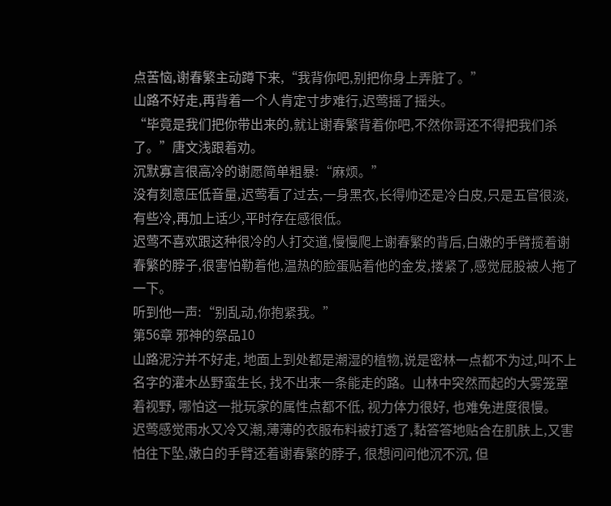点苦恼,谢春繁主动蹲下来,“我背你吧,别把你身上弄脏了。”
山路不好走,再背着一个人肯定寸步难行,迟莺摇了摇头。
“毕竟是我们把你带出来的,就让谢春繁背着你吧,不然你哥还不得把我们杀了。”唐文浅跟着劝。
沉默寡言很高冷的谢愿简单粗暴:“麻烦。”
没有刻意压低音量,迟莺看了过去,一身黑衣,长得帅还是冷白皮,只是五官很淡,有些冷,再加上话少,平时存在感很低。
迟莺不喜欢跟这种很冷的人打交道,慢慢爬上谢春繁的背后,白嫩的手臂揽着谢春繁的脖子,很害怕勒着他,温热的脸蛋贴着他的金发,搂紧了,感觉屁股被人拖了一下。
听到他一声:“别乱动,你抱紧我。”
第56章 邪神的祭品10
山路泥泞并不好走, 地面上到处都是潮湿的植物,说是密林一点都不为过,叫不上名字的灌木丛野蛮生长, 找不出来一条能走的路。山林中突然而起的大雾笼罩着视野, 哪怕这一批玩家的属性点都不低, 视力体力很好, 也难免进度很慢。
迟莺感觉雨水又冷又潮,薄薄的衣服布料被打透了,黏答答地贴合在肌肤上,又害怕往下坠,嫩白的手臂还着谢春繁的脖子, 很想问问他沉不沉, 但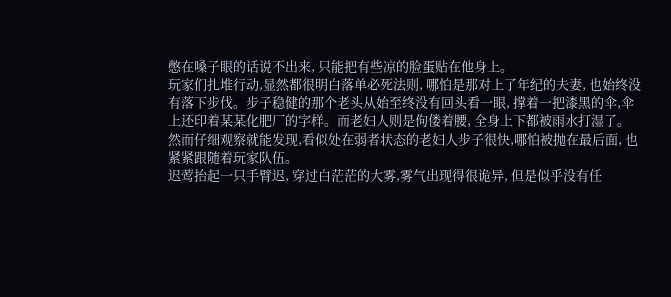憋在嗓子眼的话说不出来, 只能把有些凉的脸蛋贴在他身上。
玩家们扎堆行动,显然都很明白落单必死法则, 哪怕是那对上了年纪的夫妻, 也始终没有落下步伐。步子稳健的那个老头从始至终没有回头看一眼, 撑着一把漆黑的伞,伞上还印着某某化肥厂的字样。而老妇人则是佝偻着腰, 全身上下都被雨水打湿了。
然而仔细观察就能发现,看似处在弱者状态的老妇人步子很快,哪怕被抛在最后面, 也紧紧跟随着玩家队伍。
迟莺抬起一只手臂迟, 穿过白茫茫的大雾,雾气出现得很诡异, 但是似乎没有任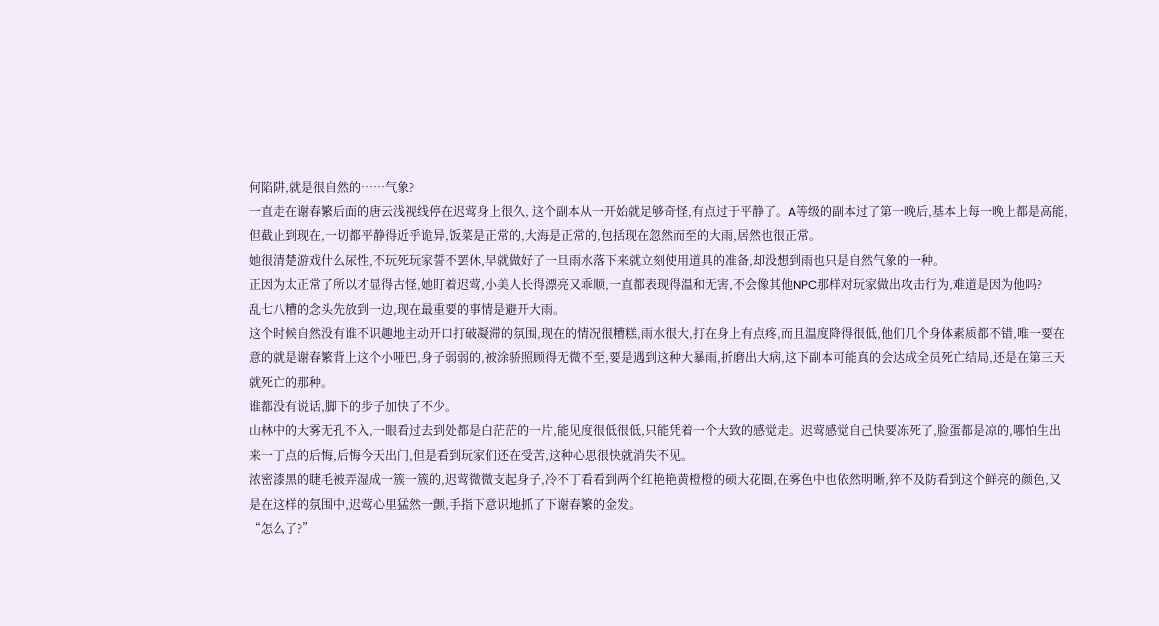何陷阱,就是很自然的……气象?
一直走在谢春繁后面的唐云浅视线停在迟莺身上很久, 这个副本从一开始就足够奇怪,有点过于平静了。A等级的副本过了第一晚后,基本上每一晚上都是高能,但截止到现在,一切都平静得近乎诡异,饭菜是正常的,大海是正常的,包括现在忽然而至的大雨,居然也很正常。
她很清楚游戏什么尿性,不玩死玩家誓不罢休,早就做好了一旦雨水落下来就立刻使用道具的准备,却没想到雨也只是自然气象的一种。
正因为太正常了所以才显得古怪,她盯着迟莺,小美人长得漂亮又乖顺,一直都表现得温和无害,不会像其他NPC那样对玩家做出攻击行为,难道是因为他吗?
乱七八糟的念头先放到一边,现在最重要的事情是避开大雨。
这个时候自然没有谁不识趣地主动开口打破凝滞的氛围,现在的情况很糟糕,雨水很大,打在身上有点疼,而且温度降得很低,他们几个身体素质都不错,唯一要在意的就是谢春繁背上这个小哑巴,身子弱弱的,被涂骄照顾得无微不至,要是遇到这种大暴雨,折磨出大病,这下副本可能真的会达成全员死亡结局,还是在第三天就死亡的那种。
谁都没有说话,脚下的步子加快了不少。
山林中的大雾无孔不入,一眼看过去到处都是白茫茫的一片,能见度很低很低,只能凭着一个大致的感觉走。迟莺感觉自己快要冻死了,脸蛋都是凉的,哪怕生出来一丁点的后悔,后悔今天出门,但是看到玩家们还在受苦,这种心思很快就消失不见。
浓密漆黑的睫毛被弄湿成一簇一簇的,迟莺微微支起身子,冷不丁看看到两个红艳艳黄橙橙的硕大花圈,在雾色中也依然明晰,猝不及防看到这个鲜亮的颜色,又是在这样的氛围中,迟莺心里猛然一颤,手指下意识地抓了下谢春繁的金发。
“怎么了?”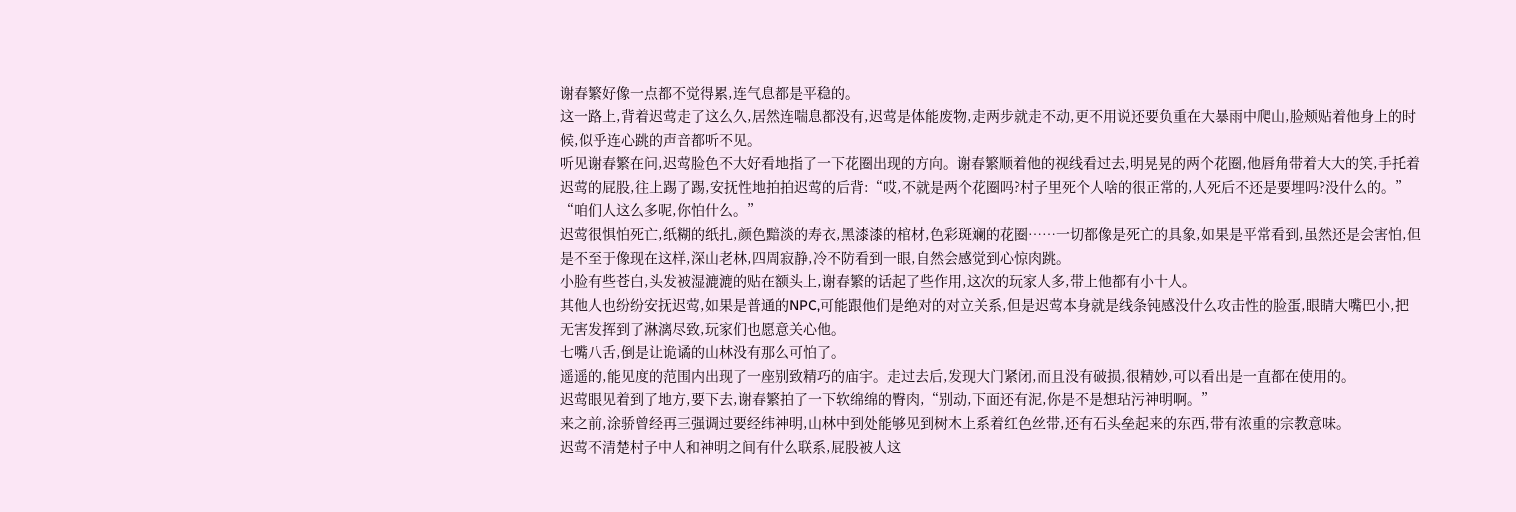谢春繁好像一点都不觉得累,连气息都是平稳的。
这一路上,背着迟莺走了这么久,居然连喘息都没有,迟莺是体能废物,走两步就走不动,更不用说还要负重在大暴雨中爬山,脸颊贴着他身上的时候,似乎连心跳的声音都听不见。
听见谢春繁在问,迟莺脸色不大好看地指了一下花圈出现的方向。谢春繁顺着他的视线看过去,明晃晃的两个花圈,他唇角带着大大的笑,手托着迟莺的屁股,往上踢了踢,安抚性地拍拍迟莺的后背:“哎,不就是两个花圈吗?村子里死个人啥的很正常的,人死后不还是要埋吗?没什么的。”
“咱们人这么多呢,你怕什么。”
迟莺很惧怕死亡,纸糊的纸扎,颜色黯淡的寿衣,黑漆漆的棺材,色彩斑斓的花圈……一切都像是死亡的具象,如果是平常看到,虽然还是会害怕,但是不至于像现在这样,深山老林,四周寂静,冷不防看到一眼,自然会感觉到心惊肉跳。
小脸有些苍白,头发被湿漉漉的贴在额头上,谢春繁的话起了些作用,这次的玩家人多,带上他都有小十人。
其他人也纷纷安抚迟莺,如果是普通的NPC,可能跟他们是绝对的对立关系,但是迟莺本身就是线条钝感没什么攻击性的脸蛋,眼睛大嘴巴小,把无害发挥到了淋漓尽致,玩家们也愿意关心他。
七嘴八舌,倒是让诡谲的山林没有那么可怕了。
遥遥的,能见度的范围内出现了一座别致精巧的庙宇。走过去后,发现大门紧闭,而且没有破损,很精妙,可以看出是一直都在使用的。
迟莺眼见着到了地方,要下去,谢春繁拍了一下软绵绵的臀肉,“别动,下面还有泥,你是不是想玷污神明啊。”
来之前,涂骄曾经再三强调过要经纬神明,山林中到处能够见到树木上系着红色丝带,还有石头垒起来的东西,带有浓重的宗教意味。
迟莺不清楚村子中人和神明之间有什么联系,屁股被人这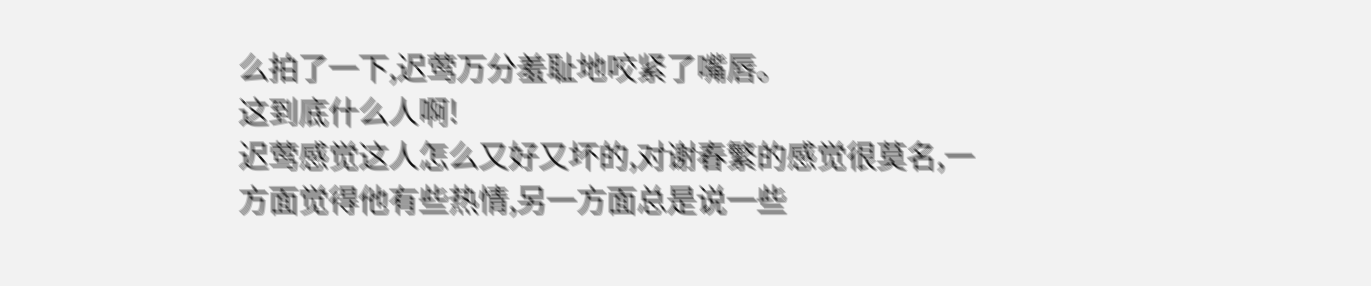么拍了一下,迟莺万分羞耻地咬紧了嘴唇。
这到底什么人啊!
迟莺感觉这人怎么又好又坏的,对谢春繁的感觉很莫名,一方面觉得他有些热情,另一方面总是说一些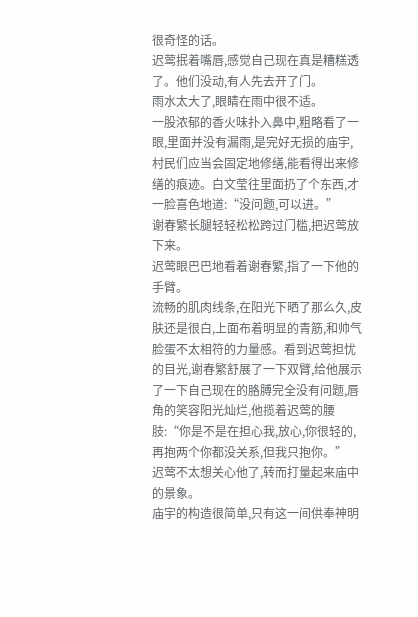很奇怪的话。
迟莺抿着嘴唇,感觉自己现在真是糟糕透了。他们没动,有人先去开了门。
雨水太大了,眼睛在雨中很不适。
一股浓郁的香火味扑入鼻中,粗略看了一眼,里面并没有漏雨,是完好无损的庙宇,村民们应当会固定地修缮,能看得出来修缮的痕迹。白文莹往里面扔了个东西,才一脸喜色地道:“没问题,可以进。”
谢春繁长腿轻轻松松跨过门槛,把迟莺放下来。
迟莺眼巴巴地看着谢春繁,指了一下他的手臂。
流畅的肌肉线条,在阳光下晒了那么久,皮肤还是很白,上面布着明显的青筋,和帅气脸蛋不太相符的力量感。看到迟莺担忧的目光,谢春繁舒展了一下双臂,给他展示了一下自己现在的胳膊完全没有问题,唇角的笑容阳光灿烂,他揽着迟莺的腰肢:“你是不是在担心我,放心,你很轻的,再抱两个你都没关系,但我只抱你。”
迟莺不太想关心他了,转而打量起来庙中的景象。
庙宇的构造很简单,只有这一间供奉神明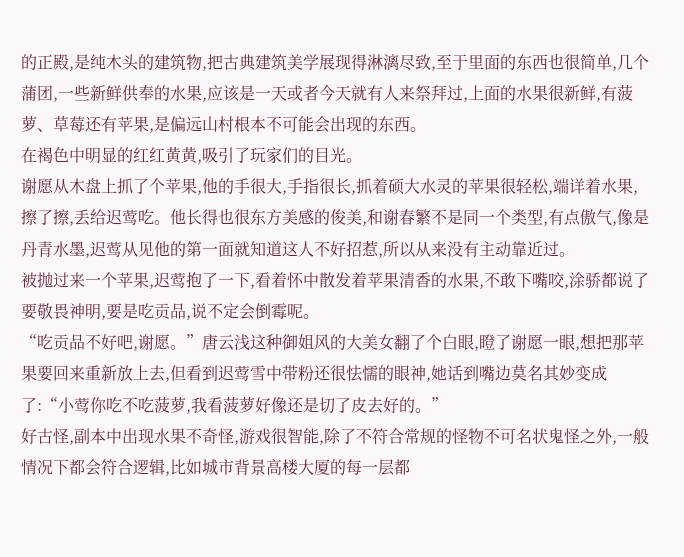的正殿,是纯木头的建筑物,把古典建筑美学展现得淋漓尽致,至于里面的东西也很简单,几个蒲团,一些新鲜供奉的水果,应该是一天或者今天就有人来祭拜过,上面的水果很新鲜,有菠萝、草莓还有苹果,是偏远山村根本不可能会出现的东西。
在褐色中明显的红红黄黄,吸引了玩家们的目光。
谢愿从木盘上抓了个苹果,他的手很大,手指很长,抓着硕大水灵的苹果很轻松,端详着水果,擦了擦,丢给迟莺吃。他长得也很东方美感的俊美,和谢春繁不是同一个类型,有点傲气,像是丹青水墨,迟莺从见他的第一面就知道这人不好招惹,所以从来没有主动靠近过。
被抛过来一个苹果,迟莺抱了一下,看着怀中散发着苹果清香的水果,不敢下嘴咬,涂骄都说了要敬畏神明,要是吃贡品,说不定会倒霉呢。
“吃贡品不好吧,谢愿。”唐云浅这种御姐风的大美女翻了个白眼,瞪了谢愿一眼,想把那苹果要回来重新放上去,但看到迟莺雪中带粉还很怯懦的眼神,她话到嘴边莫名其妙变成了:“小莺你吃不吃菠萝,我看菠萝好像还是切了皮去好的。”
好古怪,副本中出现水果不奇怪,游戏很智能,除了不符合常规的怪物不可名状鬼怪之外,一般情况下都会符合逻辑,比如城市背景高楼大厦的每一层都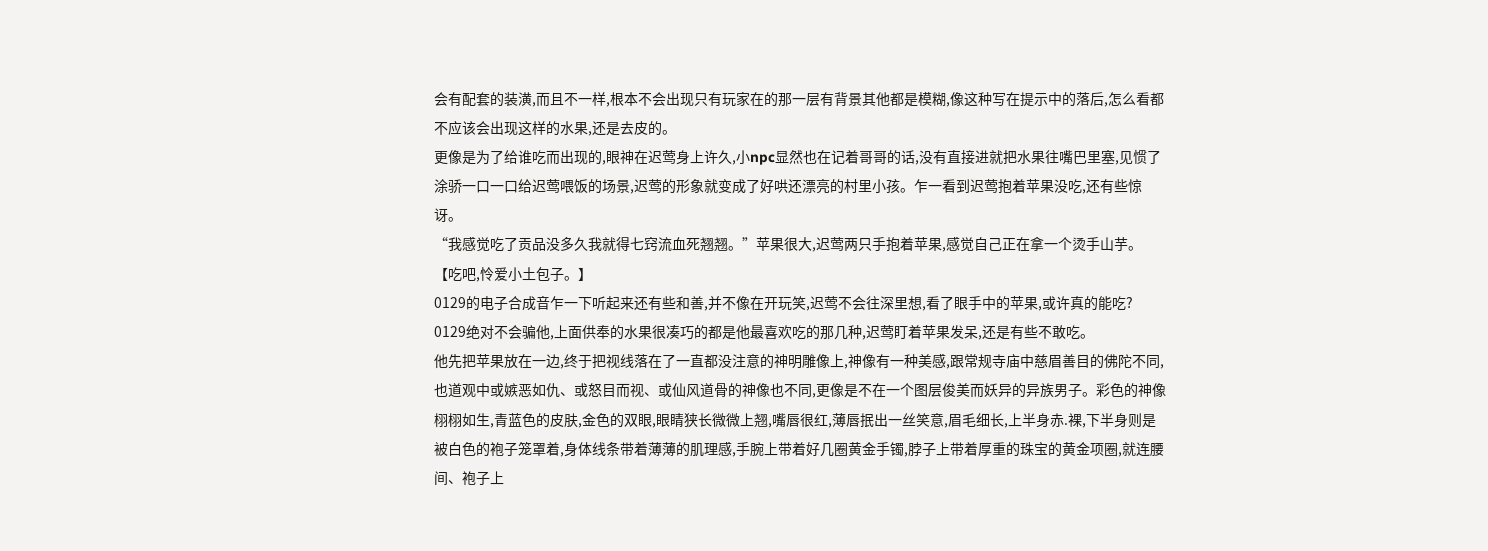会有配套的装潢,而且不一样,根本不会出现只有玩家在的那一层有背景其他都是模糊,像这种写在提示中的落后,怎么看都不应该会出现这样的水果,还是去皮的。
更像是为了给谁吃而出现的,眼神在迟莺身上许久,小npc显然也在记着哥哥的话,没有直接进就把水果往嘴巴里塞,见惯了涂骄一口一口给迟莺喂饭的场景,迟莺的形象就变成了好哄还漂亮的村里小孩。乍一看到迟莺抱着苹果没吃,还有些惊讶。
“我感觉吃了贡品没多久我就得七窍流血死翘翘。”苹果很大,迟莺两只手抱着苹果,感觉自己正在拿一个烫手山芋。
【吃吧,怜爱小土包子。】
0129的电子合成音乍一下听起来还有些和善,并不像在开玩笑,迟莺不会往深里想,看了眼手中的苹果,或许真的能吃?
0129绝对不会骗他,上面供奉的水果很凑巧的都是他最喜欢吃的那几种,迟莺盯着苹果发呆,还是有些不敢吃。
他先把苹果放在一边,终于把视线落在了一直都没注意的神明雕像上,神像有一种美感,跟常规寺庙中慈眉善目的佛陀不同,也道观中或嫉恶如仇、或怒目而视、或仙风道骨的神像也不同,更像是不在一个图层俊美而妖异的异族男子。彩色的神像栩栩如生,青蓝色的皮肤,金色的双眼,眼睛狭长微微上翘,嘴唇很红,薄唇抿出一丝笑意,眉毛细长,上半身赤.裸,下半身则是被白色的袍子笼罩着,身体线条带着薄薄的肌理感,手腕上带着好几圈黄金手镯,脖子上带着厚重的珠宝的黄金项圈,就连腰间、袍子上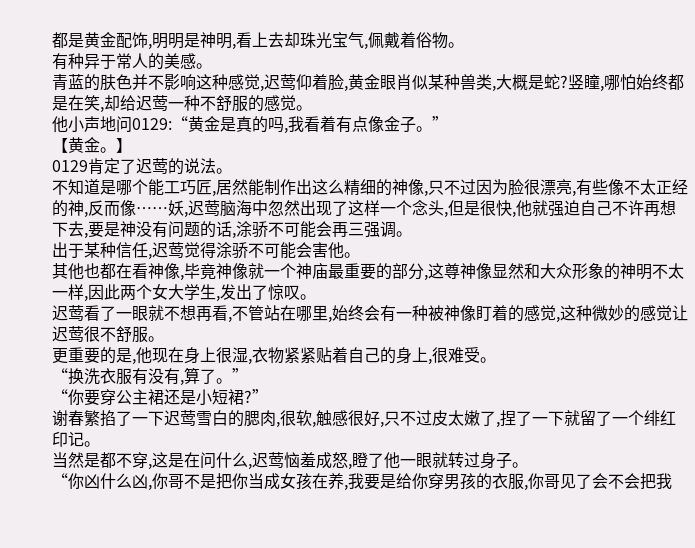都是黄金配饰,明明是神明,看上去却珠光宝气,佩戴着俗物。
有种异于常人的美感。
青蓝的肤色并不影响这种感觉,迟莺仰着脸,黄金眼肖似某种兽类,大概是蛇?竖瞳,哪怕始终都是在笑,却给迟莺一种不舒服的感觉。
他小声地问0129:“黄金是真的吗,我看着有点像金子。”
【黄金。】
0129肯定了迟莺的说法。
不知道是哪个能工巧匠,居然能制作出这么精细的神像,只不过因为脸很漂亮,有些像不太正经的神,反而像……妖,迟莺脑海中忽然出现了这样一个念头,但是很快,他就强迫自己不许再想下去,要是神没有问题的话,涂骄不可能会再三强调。
出于某种信任,迟莺觉得涂骄不可能会害他。
其他也都在看神像,毕竟神像就一个神庙最重要的部分,这尊神像显然和大众形象的神明不太一样,因此两个女大学生,发出了惊叹。
迟莺看了一眼就不想再看,不管站在哪里,始终会有一种被神像盯着的感觉,这种微妙的感觉让迟莺很不舒服。
更重要的是,他现在身上很湿,衣物紧紧贴着自己的身上,很难受。
“换洗衣服有没有,算了。”
“你要穿公主裙还是小短裙?”
谢春繁掐了一下迟莺雪白的腮肉,很软,触感很好,只不过皮太嫩了,捏了一下就留了一个绯红印记。
当然是都不穿,这是在问什么,迟莺恼羞成怒,瞪了他一眼就转过身子。
“你凶什么凶,你哥不是把你当成女孩在养,我要是给你穿男孩的衣服,你哥见了会不会把我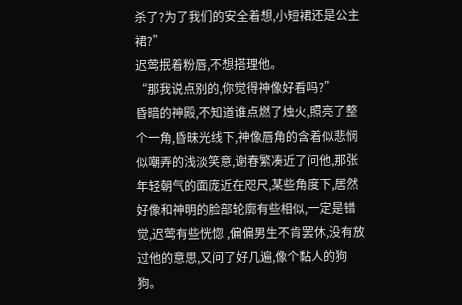杀了?为了我们的安全着想,小短裙还是公主裙?”
迟莺抿着粉唇,不想搭理他。
“那我说点别的,你觉得神像好看吗?”
昏暗的神殿,不知道谁点燃了烛火,照亮了整个一角,昏昧光线下,神像唇角的含着似悲悯似嘲弄的浅淡笑意,谢春繁凑近了问他,那张年轻朝气的面庞近在咫尺,某些角度下,居然好像和神明的脸部轮廓有些相似,一定是错觉,迟莺有些恍惚 ,偏偏男生不肯罢休,没有放过他的意思,又问了好几遍,像个黏人的狗狗。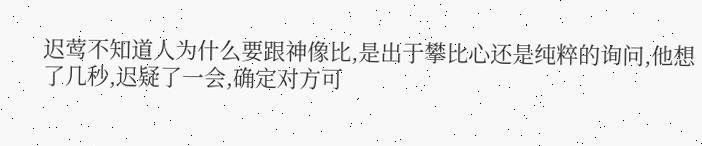迟莺不知道人为什么要跟神像比,是出于攀比心还是纯粹的询问,他想了几秒,迟疑了一会,确定对方可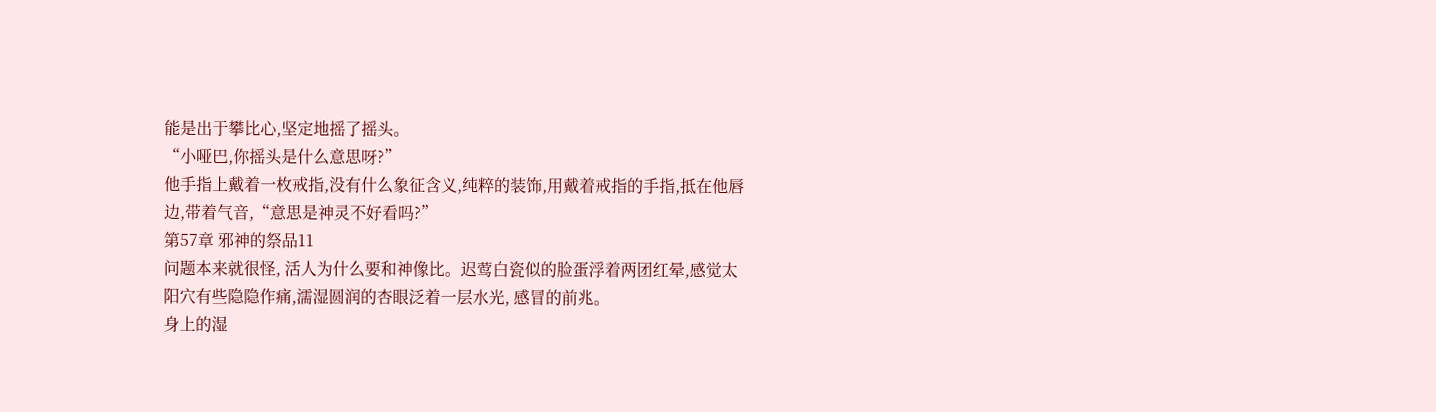能是出于攀比心,坚定地摇了摇头。
“小哑巴,你摇头是什么意思呀?”
他手指上戴着一枚戒指,没有什么象征含义,纯粹的装饰,用戴着戒指的手指,抵在他唇边,带着气音,“意思是神灵不好看吗?”
第57章 邪神的祭品11
问题本来就很怪, 活人为什么要和神像比。迟莺白瓷似的脸蛋浮着两团红晕,感觉太阳穴有些隐隐作痛,濡湿圆润的杏眼泛着一层水光, 感冒的前兆。
身上的湿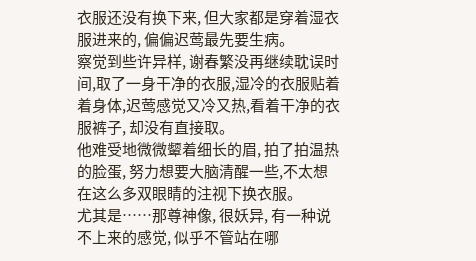衣服还没有换下来, 但大家都是穿着湿衣服进来的, 偏偏迟莺最先要生病。
察觉到些许异样, 谢春繁没再继续耽误时间,取了一身干净的衣服,湿冷的衣服贴着着身体,迟莺感觉又冷又热,看着干净的衣服裤子, 却没有直接取。
他难受地微微颦着细长的眉, 拍了拍温热的脸蛋, 努力想要大脑清醒一些,不太想在这么多双眼睛的注视下换衣服。
尤其是……那尊神像, 很妖异, 有一种说不上来的感觉, 似乎不管站在哪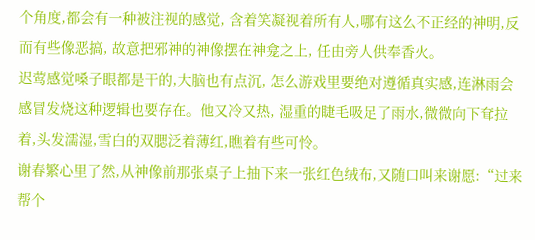个角度,都会有一种被注视的感觉, 含着笑凝视着所有人,哪有这么不正经的神明,反而有些像恶搞, 故意把邪神的神像摆在神龛之上, 任由旁人供奉香火。
迟莺感觉嗓子眼都是干的,大脑也有点沉, 怎么游戏里要绝对遵循真实感,连淋雨会感冒发烧这种逻辑也要存在。他又冷又热, 湿重的睫毛吸足了雨水,微微向下耷拉着,头发濡湿,雪白的双腮泛着薄红,瞧着有些可怜。
谢春繁心里了然,从神像前那张桌子上抽下来一张红色绒布,又随口叫来谢愿:“过来帮个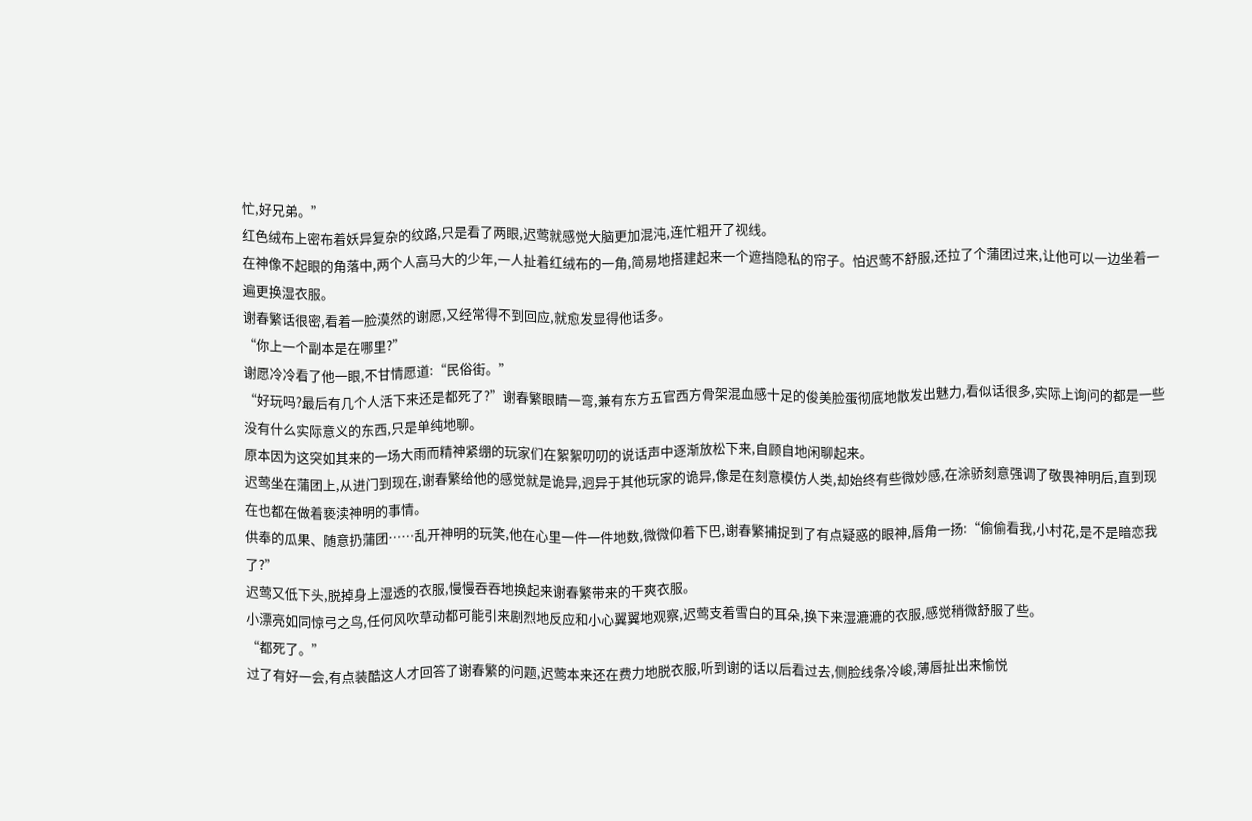忙,好兄弟。”
红色绒布上密布着妖异复杂的纹路,只是看了两眼,迟莺就感觉大脑更加混沌,连忙粗开了视线。
在神像不起眼的角落中,两个人高马大的少年,一人扯着红绒布的一角,简易地搭建起来一个遮挡隐私的帘子。怕迟莺不舒服,还拉了个蒲团过来,让他可以一边坐着一遍更换湿衣服。
谢春繁话很密,看着一脸漠然的谢愿,又经常得不到回应,就愈发显得他话多。
“你上一个副本是在哪里?”
谢愿冷冷看了他一眼,不甘情愿道:“民俗街。”
“好玩吗?最后有几个人活下来还是都死了?”谢春繁眼睛一弯,兼有东方五官西方骨架混血感十足的俊美脸蛋彻底地散发出魅力,看似话很多,实际上询问的都是一些没有什么实际意义的东西,只是单纯地聊。
原本因为这突如其来的一场大雨而精神紧绷的玩家们在絮絮叨叨的说话声中逐渐放松下来,自顾自地闲聊起来。
迟莺坐在蒲团上,从进门到现在,谢春繁给他的感觉就是诡异,迥异于其他玩家的诡异,像是在刻意模仿人类,却始终有些微妙感,在涂骄刻意强调了敬畏神明后,直到现在也都在做着亵渎神明的事情。
供奉的瓜果、随意扔蒲团……乱开神明的玩笑,他在心里一件一件地数,微微仰着下巴,谢春繁捕捉到了有点疑惑的眼神,唇角一扬:“偷偷看我,小村花,是不是暗恋我了?”
迟莺又低下头,脱掉身上湿透的衣服,慢慢吞吞地换起来谢春繁带来的干爽衣服。
小漂亮如同惊弓之鸟,任何风吹草动都可能引来剧烈地反应和小心翼翼地观察,迟莺支着雪白的耳朵,换下来湿漉漉的衣服,感觉稍微舒服了些。
“都死了。”
过了有好一会,有点装酷这人才回答了谢春繁的问题,迟莺本来还在费力地脱衣服,听到谢的话以后看过去,侧脸线条冷峻,薄唇扯出来愉悦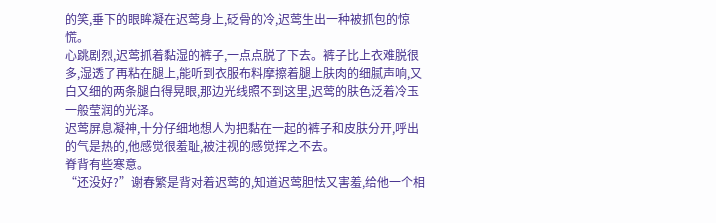的笑,垂下的眼眸凝在迟莺身上,砭骨的冷,迟莺生出一种被抓包的惊慌。
心跳剧烈,迟莺抓着黏湿的裤子,一点点脱了下去。裤子比上衣难脱很多,湿透了再粘在腿上,能听到衣服布料摩擦着腿上肤肉的细腻声响,又白又细的两条腿白得晃眼,那边光线照不到这里,迟莺的肤色泛着冷玉一般莹润的光泽。
迟莺屏息凝神,十分仔细地想人为把黏在一起的裤子和皮肤分开,呼出的气是热的,他感觉很羞耻,被注视的感觉挥之不去。
脊背有些寒意。
“还没好?”谢春繁是背对着迟莺的,知道迟莺胆怯又害羞,给他一个相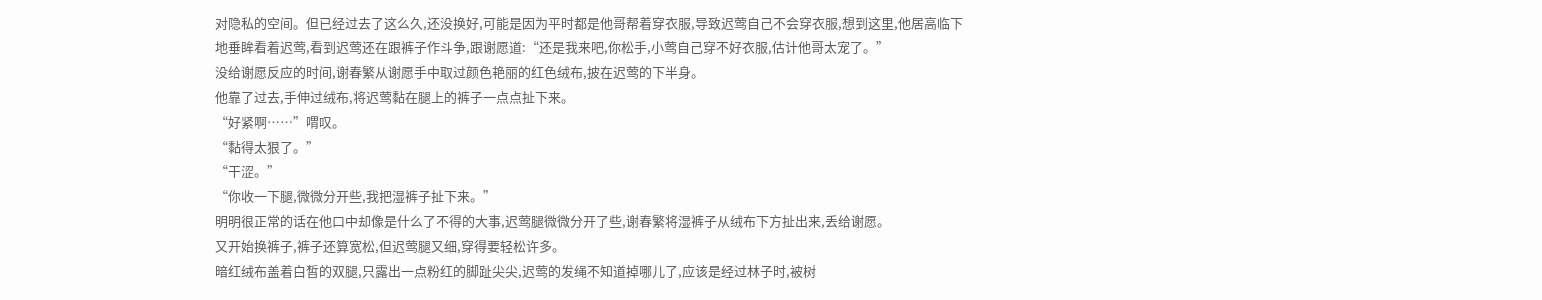对隐私的空间。但已经过去了这么久,还没换好,可能是因为平时都是他哥帮着穿衣服,导致迟莺自己不会穿衣服,想到这里,他居高临下地垂眸看着迟莺,看到迟莺还在跟裤子作斗争,跟谢愿道:“还是我来吧,你松手,小莺自己穿不好衣服,估计他哥太宠了。”
没给谢愿反应的时间,谢春繁从谢愿手中取过颜色艳丽的红色绒布,披在迟莺的下半身。
他靠了过去,手伸过绒布,将迟莺黏在腿上的裤子一点点扯下来。
“好紧啊……”喟叹。
“黏得太狠了。”
“干涩。”
“你收一下腿,微微分开些,我把湿裤子扯下来。”
明明很正常的话在他口中却像是什么了不得的大事,迟莺腿微微分开了些,谢春繁将湿裤子从绒布下方扯出来,丢给谢愿。
又开始换裤子,裤子还算宽松,但迟莺腿又细,穿得要轻松许多。
暗红绒布盖着白皙的双腿,只露出一点粉红的脚趾尖尖,迟莺的发绳不知道掉哪儿了,应该是经过林子时,被树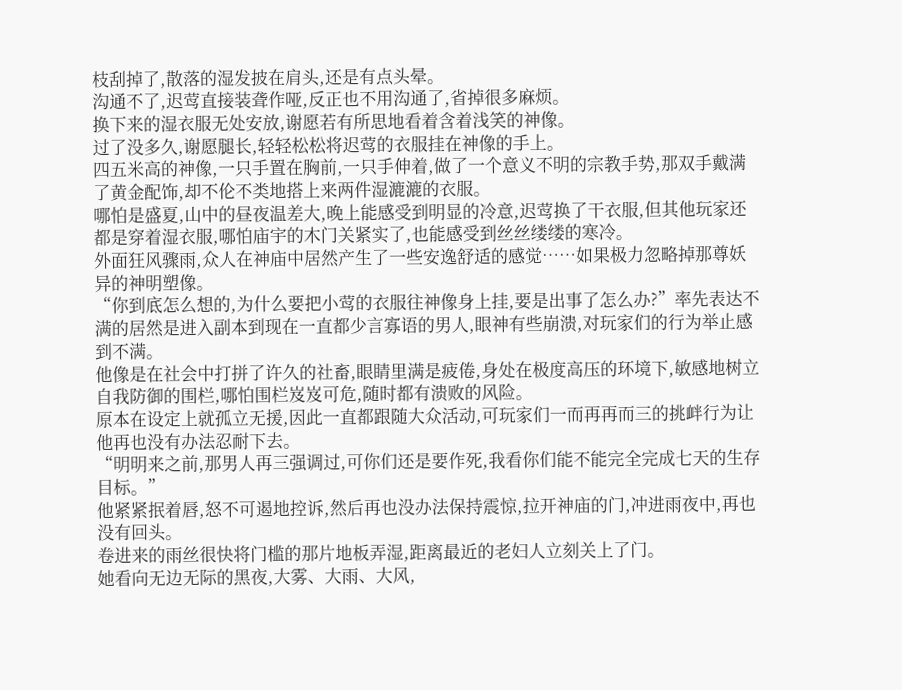枝刮掉了,散落的湿发披在肩头,还是有点头晕。
沟通不了,迟莺直接装聋作哑,反正也不用沟通了,省掉很多麻烦。
换下来的湿衣服无处安放,谢愿若有所思地看着含着浅笑的神像。
过了没多久,谢愿腿长,轻轻松松将迟莺的衣服挂在神像的手上。
四五米高的神像,一只手置在胸前,一只手伸着,做了一个意义不明的宗教手势,那双手戴满了黄金配饰,却不伦不类地搭上来两件湿漉漉的衣服。
哪怕是盛夏,山中的昼夜温差大,晚上能感受到明显的冷意,迟莺换了干衣服,但其他玩家还都是穿着湿衣服,哪怕庙宇的木门关紧实了,也能感受到丝丝缕缕的寒冷。
外面狂风骤雨,众人在神庙中居然产生了一些安逸舒适的感觉……如果极力忽略掉那尊妖异的神明塑像。
“你到底怎么想的,为什么要把小莺的衣服往神像身上挂,要是出事了怎么办?”率先表达不满的居然是进入副本到现在一直都少言寡语的男人,眼神有些崩溃,对玩家们的行为举止感到不满。
他像是在社会中打拼了许久的社畜,眼睛里满是疲倦,身处在极度高压的环境下,敏感地树立自我防御的围栏,哪怕围栏岌岌可危,随时都有溃败的风险。
原本在设定上就孤立无援,因此一直都跟随大众活动,可玩家们一而再再而三的挑衅行为让他再也没有办法忍耐下去。
“明明来之前,那男人再三强调过,可你们还是要作死,我看你们能不能完全完成七天的生存目标。”
他紧紧抿着唇,怒不可遏地控诉,然后再也没办法保持震惊,拉开神庙的门,冲进雨夜中,再也没有回头。
卷进来的雨丝很快将门槛的那片地板弄湿,距离最近的老妇人立刻关上了门。
她看向无边无际的黑夜,大雾、大雨、大风,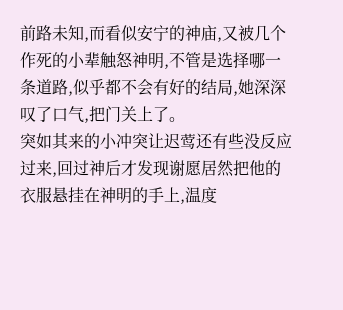前路未知,而看似安宁的神庙,又被几个作死的小辈触怒神明,不管是选择哪一条道路,似乎都不会有好的结局,她深深叹了口气,把门关上了。
突如其来的小冲突让迟莺还有些没反应过来,回过神后才发现谢愿居然把他的衣服悬挂在神明的手上,温度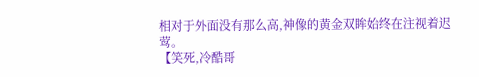相对于外面没有那么高,神像的黄金双眸始终在注视着迟莺。
【笑死,冷酷哥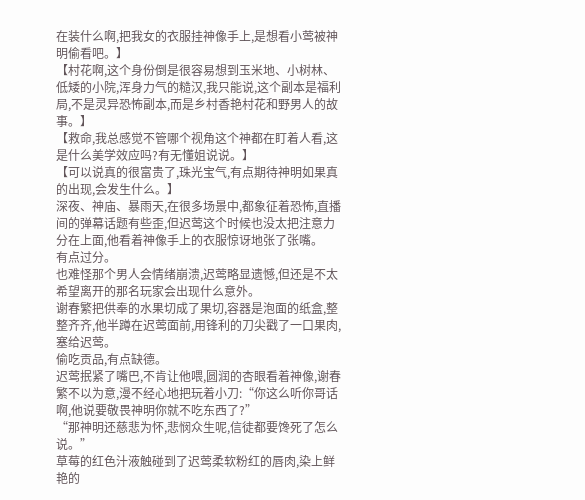在装什么啊,把我女的衣服挂神像手上,是想看小莺被神明偷看吧。】
【村花啊,这个身份倒是很容易想到玉米地、小树林、低矮的小院,浑身力气的糙汉,我只能说,这个副本是福利局,不是灵异恐怖副本,而是乡村香艳村花和野男人的故事。】
【救命,我总感觉不管哪个视角这个神都在盯着人看,这是什么美学效应吗?有无懂姐说说。】
【可以说真的很富贵了,珠光宝气,有点期待神明如果真的出现,会发生什么。】
深夜、神庙、暴雨天,在很多场景中,都象征着恐怖,直播间的弹幕话题有些歪,但迟莺这个时候也没太把注意力分在上面,他看着神像手上的衣服惊讶地张了张嘴。
有点过分。
也难怪那个男人会情绪崩溃,迟莺略显遗憾,但还是不太希望离开的那名玩家会出现什么意外。
谢春繁把供奉的水果切成了果切,容器是泡面的纸盒,整整齐齐,他半蹲在迟莺面前,用锋利的刀尖戳了一口果肉,塞给迟莺。
偷吃贡品,有点缺德。
迟莺抿紧了嘴巴,不肯让他喂,圆润的杏眼看着神像,谢春繁不以为意,漫不经心地把玩着小刀:“你这么听你哥话啊,他说要敬畏神明你就不吃东西了?”
“那神明还慈悲为怀,悲悯众生呢,信徒都要馋死了怎么说。”
草莓的红色汁液触碰到了迟莺柔软粉红的唇肉,染上鲜艳的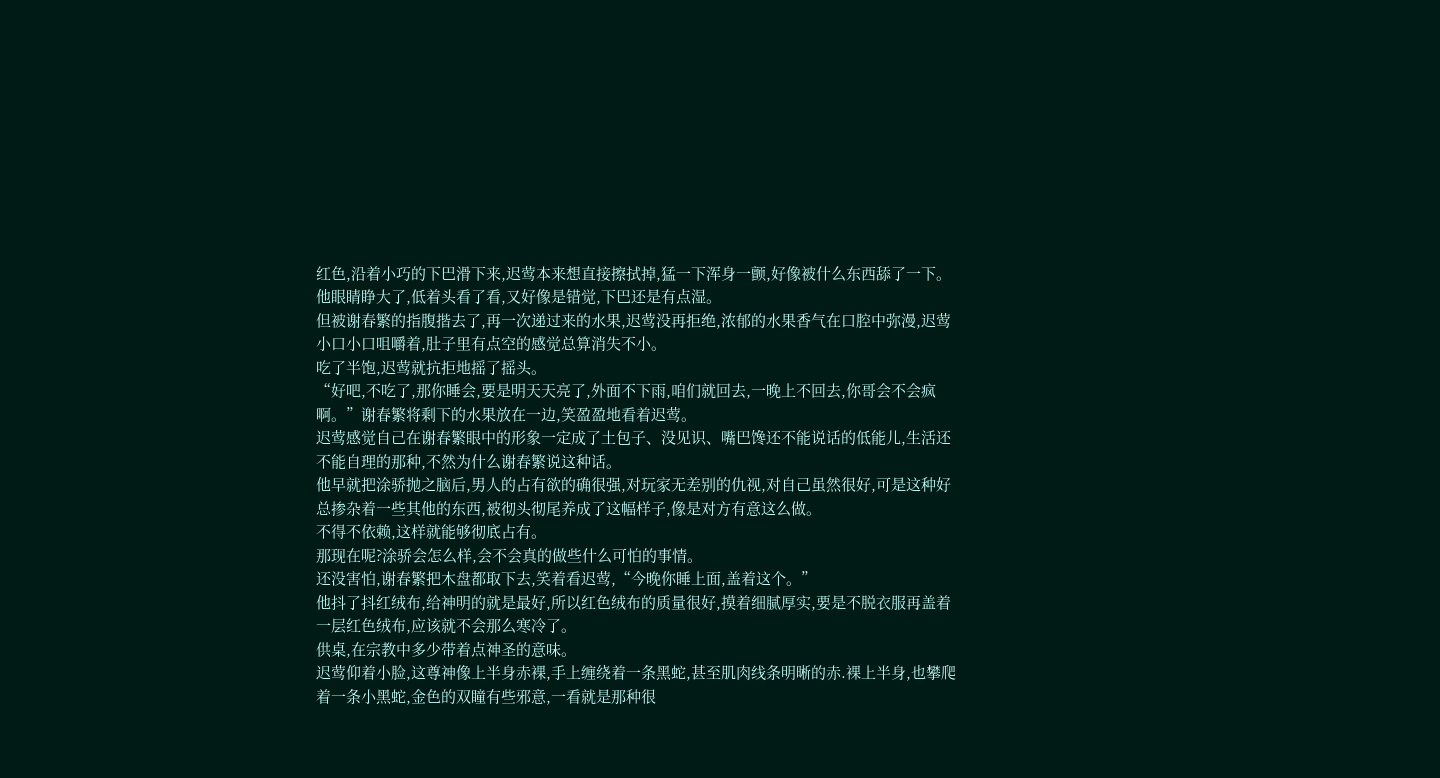红色,沿着小巧的下巴滑下来,迟莺本来想直接擦拭掉,猛一下浑身一颤,好像被什么东西舔了一下。
他眼睛睁大了,低着头看了看,又好像是错觉,下巴还是有点湿。
但被谢春繁的指腹揩去了,再一次递过来的水果,迟莺没再拒绝,浓郁的水果香气在口腔中弥漫,迟莺小口小口咀嚼着,肚子里有点空的感觉总算消失不小。
吃了半饱,迟莺就抗拒地摇了摇头。
“好吧,不吃了,那你睡会,要是明天天亮了,外面不下雨,咱们就回去,一晚上不回去,你哥会不会疯啊。”谢春繁将剩下的水果放在一边,笑盈盈地看着迟莺。
迟莺感觉自己在谢春繁眼中的形象一定成了土包子、没见识、嘴巴馋还不能说话的低能儿,生活还不能自理的那种,不然为什么谢春繁说这种话。
他早就把涂骄抛之脑后,男人的占有欲的确很强,对玩家无差别的仇视,对自己虽然很好,可是这种好总掺杂着一些其他的东西,被彻头彻尾养成了这幅样子,像是对方有意这么做。
不得不依赖,这样就能够彻底占有。
那现在呢?涂骄会怎么样,会不会真的做些什么可怕的事情。
还没害怕,谢春繁把木盘都取下去,笑着看迟莺,“今晚你睡上面,盖着这个。”
他抖了抖红绒布,给神明的就是最好,所以红色绒布的质量很好,摸着细腻厚实,要是不脱衣服再盖着一层红色绒布,应该就不会那么寒冷了。
供桌,在宗教中多少带着点神圣的意味。
迟莺仰着小脸,这尊神像上半身赤裸,手上缠绕着一条黑蛇,甚至肌肉线条明晰的赤.裸上半身,也攀爬着一条小黑蛇,金色的双瞳有些邪意,一看就是那种很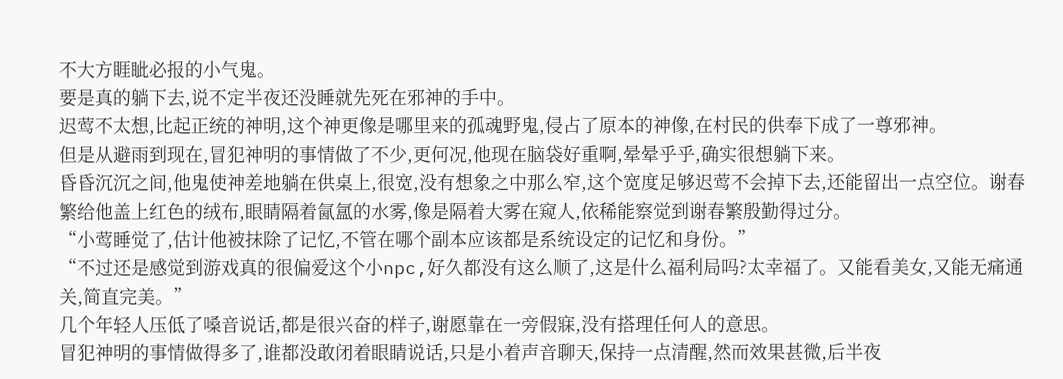不大方睚眦必报的小气鬼。
要是真的躺下去,说不定半夜还没睡就先死在邪神的手中。
迟莺不太想,比起正统的神明,这个神更像是哪里来的孤魂野鬼,侵占了原本的神像,在村民的供奉下成了一尊邪神。
但是从避雨到现在,冒犯神明的事情做了不少,更何况,他现在脑袋好重啊,晕晕乎乎,确实很想躺下来。
昏昏沉沉之间,他鬼使神差地躺在供桌上,很宽,没有想象之中那么窄,这个宽度足够迟莺不会掉下去,还能留出一点空位。谢春繁给他盖上红色的绒布,眼睛隔着氤氲的水雾,像是隔着大雾在窥人,依稀能察觉到谢春繁殷勤得过分。
“小莺睡觉了,估计他被抹除了记忆,不管在哪个副本应该都是系统设定的记忆和身份。”
“不过还是感觉到游戏真的很偏爱这个小npc,好久都没有这么顺了,这是什么福利局吗?太幸福了。又能看美女,又能无痛通关,简直完美。”
几个年轻人压低了嗓音说话,都是很兴奋的样子,谢愿靠在一旁假寐,没有搭理任何人的意思。
冒犯神明的事情做得多了,谁都没敢闭着眼睛说话,只是小着声音聊天,保持一点清醒,然而效果甚微,后半夜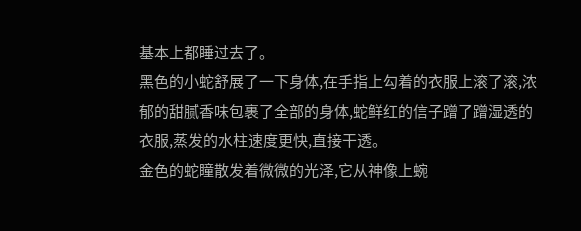基本上都睡过去了。
黑色的小蛇舒展了一下身体,在手指上勾着的衣服上滚了滚,浓郁的甜腻香味包裹了全部的身体,蛇鲜红的信子蹭了蹭湿透的衣服,蒸发的水柱速度更快,直接干透。
金色的蛇瞳散发着微微的光泽,它从神像上蜿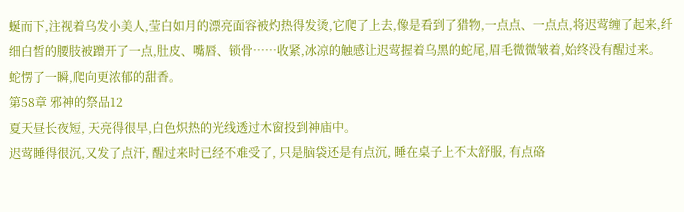蜒而下,注视着乌发小美人,莹白如月的漂亮面容被灼热得发烫,它爬了上去,像是看到了猎物,一点点、一点点,将迟莺缠了起来,纤细白皙的腰肢被蹭开了一点,肚皮、嘴唇、锁骨……收紧,冰凉的触感让迟莺握着乌黑的蛇尾,眉毛微微皱着,始终没有醒过来。
蛇愣了一瞬,爬向更浓郁的甜香。
第58章 邪神的祭品12
夏天昼长夜短, 天亮得很早,白色炽热的光线透过木窗投到神庙中。
迟莺睡得很沉,又发了点汗, 醒过来时已经不难受了, 只是脑袋还是有点沉, 睡在桌子上不太舒服, 有点硌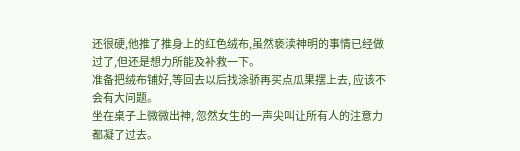还很硬,他推了推身上的红色绒布,虽然亵渎神明的事情已经做过了,但还是想力所能及补救一下。
准备把绒布铺好,等回去以后找涂骄再买点瓜果摆上去, 应该不会有大问题。
坐在桌子上微微出神, 忽然女生的一声尖叫让所有人的注意力都凝了过去。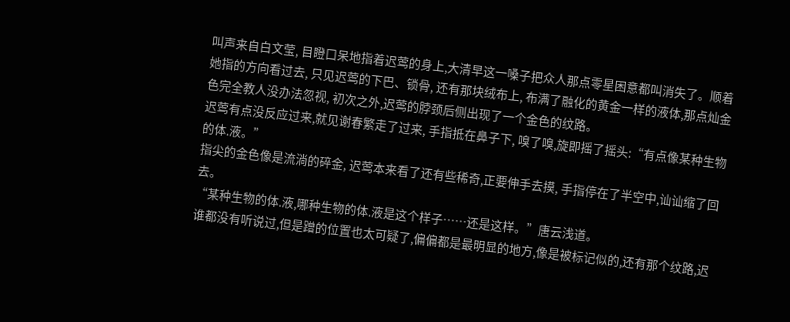叫声来自白文莹, 目瞪口呆地指着迟莺的身上,大清早这一嗓子把众人那点零星困意都叫消失了。顺着她指的方向看过去, 只见迟莺的下巴、锁骨, 还有那块绒布上, 布满了融化的黄金一样的液体,那点灿金色完全教人没办法忽视, 初次之外,迟莺的脖颈后侧出现了一个金色的纹路。
迟莺有点没反应过来,就见谢春繁走了过来, 手指抵在鼻子下, 嗅了嗅,旋即摇了摇头:“有点像某种生物的体.液。”
指尖的金色像是流淌的碎金, 迟莺本来看了还有些稀奇,正要伸手去摸, 手指停在了半空中,讪讪缩了回去。
“某种生物的体.液,哪种生物的体.液是这个样子……还是这样。”唐云浅道。
谁都没有听说过,但是蹭的位置也太可疑了,偏偏都是最明显的地方,像是被标记似的,还有那个纹路,迟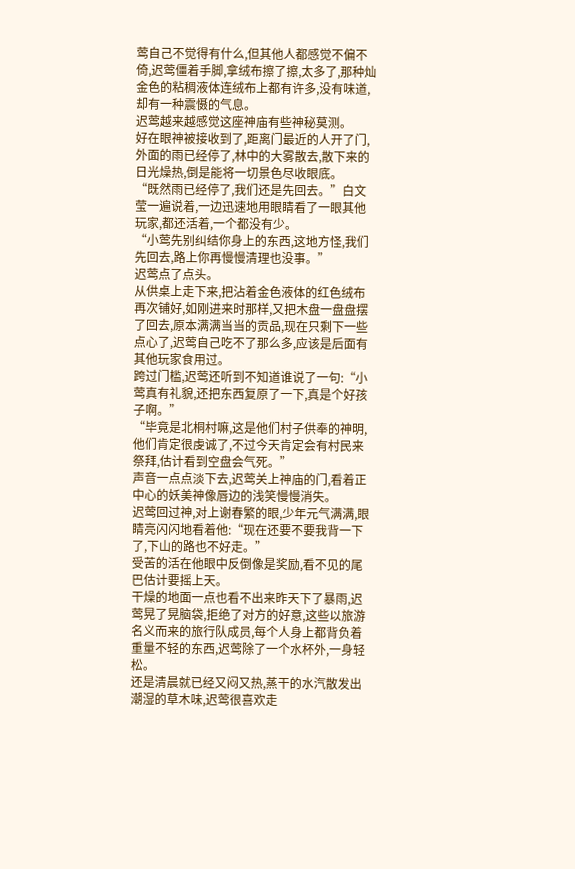莺自己不觉得有什么,但其他人都感觉不偏不倚,迟莺僵着手脚,拿绒布擦了擦,太多了,那种灿金色的粘稠液体连绒布上都有许多,没有味道,却有一种震慑的气息。
迟莺越来越感觉这座神庙有些神秘莫测。
好在眼神被接收到了,距离门最近的人开了门,外面的雨已经停了,林中的大雾散去,散下来的日光燥热,倒是能将一切景色尽收眼底。
“既然雨已经停了,我们还是先回去。”白文莹一遍说着,一边迅速地用眼睛看了一眼其他玩家,都还活着,一个都没有少。
“小莺先别纠结你身上的东西,这地方怪,我们先回去,路上你再慢慢清理也没事。”
迟莺点了点头。
从供桌上走下来,把沾着金色液体的红色绒布再次铺好,如刚进来时那样,又把木盘一盘盘摆了回去,原本满满当当的贡品,现在只剩下一些点心了,迟莺自己吃不了那么多,应该是后面有其他玩家食用过。
跨过门槛,迟莺还听到不知道谁说了一句:“小莺真有礼貌,还把东西复原了一下,真是个好孩子啊。”
“毕竟是北桐村嘛,这是他们村子供奉的神明,他们肯定很虔诚了,不过今天肯定会有村民来祭拜,估计看到空盘会气死。”
声音一点点淡下去,迟莺关上神庙的门,看着正中心的妖美神像唇边的浅笑慢慢消失。
迟莺回过神,对上谢春繁的眼,少年元气满满,眼睛亮闪闪地看着他:“现在还要不要我背一下了,下山的路也不好走。”
受苦的活在他眼中反倒像是奖励,看不见的尾巴估计要摇上天。
干燥的地面一点也看不出来昨天下了暴雨,迟莺晃了晃脑袋,拒绝了对方的好意,这些以旅游名义而来的旅行队成员,每个人身上都背负着重量不轻的东西,迟莺除了一个水杯外,一身轻松。
还是清晨就已经又闷又热,蒸干的水汽散发出潮湿的草木味,迟莺很喜欢走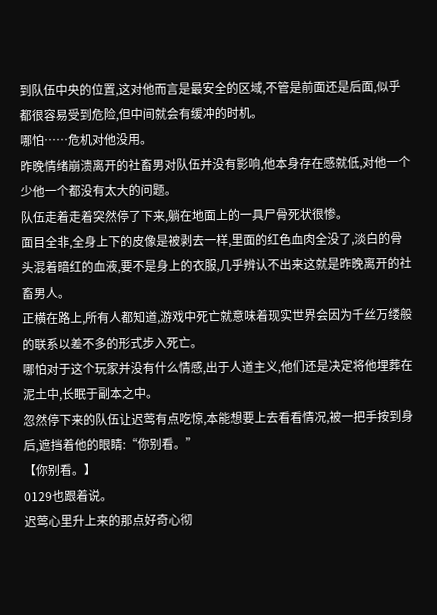到队伍中央的位置,这对他而言是最安全的区域,不管是前面还是后面,似乎都很容易受到危险,但中间就会有缓冲的时机。
哪怕……危机对他没用。
昨晚情绪崩溃离开的社畜男对队伍并没有影响,他本身存在感就低,对他一个少他一个都没有太大的问题。
队伍走着走着突然停了下来,躺在地面上的一具尸骨死状很惨。
面目全非,全身上下的皮像是被剥去一样,里面的红色血肉全没了,淡白的骨头混着暗红的血液,要不是身上的衣服,几乎辨认不出来这就是昨晚离开的社畜男人。
正横在路上,所有人都知道,游戏中死亡就意味着现实世界会因为千丝万缕般的联系以差不多的形式步入死亡。
哪怕对于这个玩家并没有什么情感,出于人道主义,他们还是决定将他埋葬在泥土中,长眠于副本之中。
忽然停下来的队伍让迟莺有点吃惊,本能想要上去看看情况,被一把手按到身后,遮挡着他的眼睛:“你别看。”
【你别看。】
0129也跟着说。
迟莺心里升上来的那点好奇心彻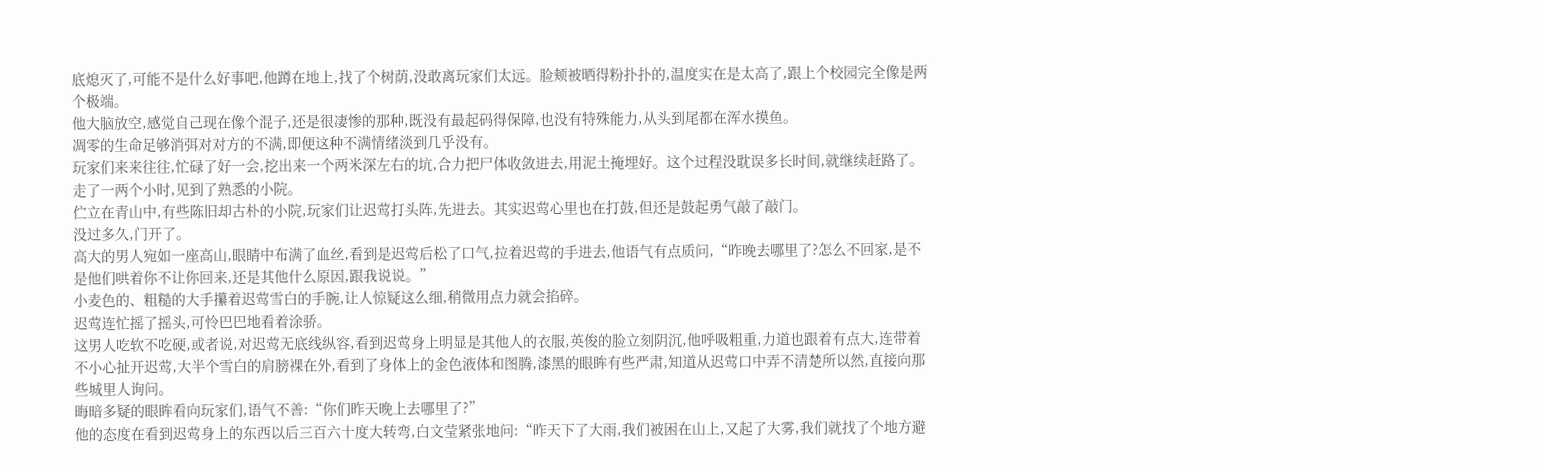底熄灭了,可能不是什么好事吧,他蹲在地上,找了个树荫,没敢离玩家们太远。脸颊被晒得粉扑扑的,温度实在是太高了,跟上个校园完全像是两个极端。
他大脑放空,感觉自己现在像个混子,还是很凄惨的那种,既没有最起码得保障,也没有特殊能力,从头到尾都在浑水摸鱼。
凋零的生命足够消弭对对方的不满,即便这种不满情绪淡到几乎没有。
玩家们来来往往,忙碌了好一会,挖出来一个两米深左右的坑,合力把尸体收敛进去,用泥土掩埋好。这个过程没耽误多长时间,就继续赶路了。
走了一两个小时,见到了熟悉的小院。
伫立在青山中,有些陈旧却古朴的小院,玩家们让迟莺打头阵,先进去。其实迟莺心里也在打鼓,但还是鼓起勇气敲了敲门。
没过多久,门开了。
高大的男人宛如一座高山,眼睛中布满了血丝,看到是迟莺后松了口气,拉着迟莺的手进去,他语气有点质问,“昨晚去哪里了?怎么不回家,是不是他们哄着你不让你回来,还是其他什么原因,跟我说说。”
小麦色的、粗糙的大手攥着迟莺雪白的手腕,让人惊疑这么细,稍微用点力就会掐碎。
迟莺连忙摇了摇头,可怜巴巴地看着涂骄。
这男人吃软不吃硬,或者说,对迟莺无底线纵容,看到迟莺身上明显是其他人的衣服,英俊的脸立刻阴沉,他呼吸粗重,力道也跟着有点大,连带着不小心扯开迟莺,大半个雪白的肩膀裸在外,看到了身体上的金色液体和图腾,漆黑的眼眸有些严肃,知道从迟莺口中弄不清楚所以然,直接向那些城里人询问。
晦暗多疑的眼眸看向玩家们,语气不善:“你们昨天晚上去哪里了?”
他的态度在看到迟莺身上的东西以后三百六十度大转弯,白文莹紧张地问:“昨天下了大雨,我们被困在山上,又起了大雾,我们就找了个地方避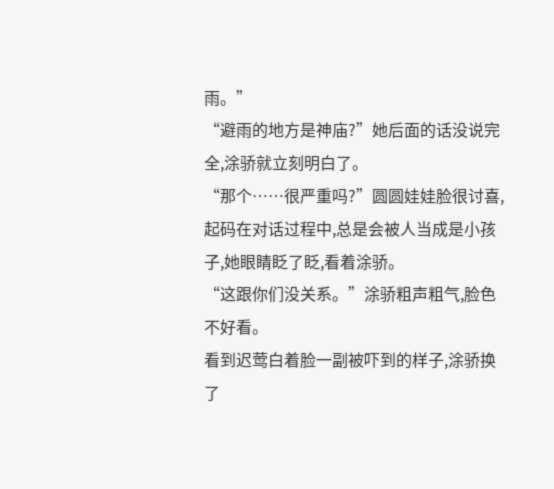雨。”
“避雨的地方是神庙?”她后面的话没说完全,涂骄就立刻明白了。
“那个……很严重吗?”圆圆娃娃脸很讨喜,起码在对话过程中,总是会被人当成是小孩子,她眼睛眨了眨,看着涂骄。
“这跟你们没关系。”涂骄粗声粗气,脸色不好看。
看到迟莺白着脸一副被吓到的样子,涂骄换了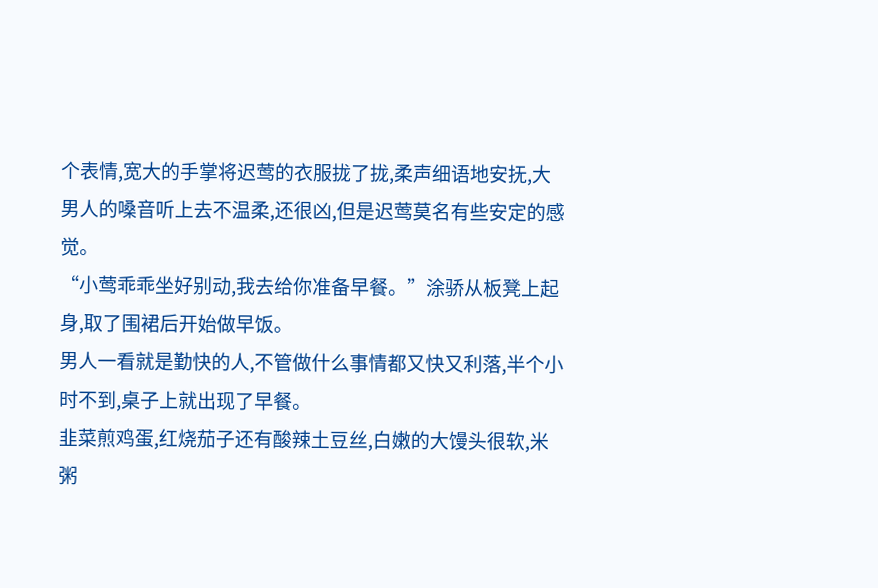个表情,宽大的手掌将迟莺的衣服拢了拢,柔声细语地安抚,大男人的嗓音听上去不温柔,还很凶,但是迟莺莫名有些安定的感觉。
“小莺乖乖坐好别动,我去给你准备早餐。”涂骄从板凳上起身,取了围裙后开始做早饭。
男人一看就是勤快的人,不管做什么事情都又快又利落,半个小时不到,桌子上就出现了早餐。
韭菜煎鸡蛋,红烧茄子还有酸辣土豆丝,白嫩的大馒头很软,米粥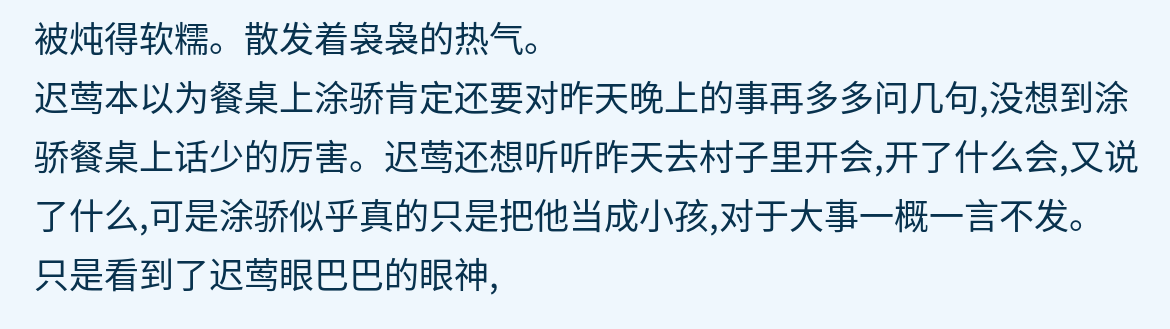被炖得软糯。散发着袅袅的热气。
迟莺本以为餐桌上涂骄肯定还要对昨天晚上的事再多多问几句,没想到涂骄餐桌上话少的厉害。迟莺还想听听昨天去村子里开会,开了什么会,又说了什么,可是涂骄似乎真的只是把他当成小孩,对于大事一概一言不发。
只是看到了迟莺眼巴巴的眼神,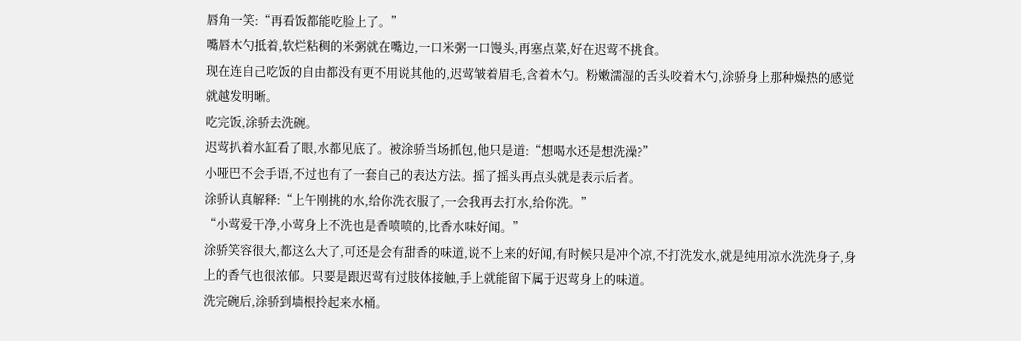唇角一笑:“再看饭都能吃脸上了。”
嘴唇木勺抵着,软烂粘稠的米粥就在嘴边,一口米粥一口馒头,再塞点菜,好在迟莺不挑食。
现在连自己吃饭的自由都没有更不用说其他的,迟莺皱着眉毛,含着木勺。粉嫩濡湿的舌头咬着木勺,涂骄身上那种燥热的感觉就越发明晰。
吃完饭,涂骄去洗碗。
迟莺扒着水缸看了眼,水都见底了。被涂骄当场抓包,他只是道:“想喝水还是想洗澡?”
小哑巴不会手语,不过也有了一套自己的表达方法。摇了摇头再点头就是表示后者。
涂骄认真解释:“上午刚挑的水,给你洗衣服了,一会我再去打水,给你洗。”
“小莺爱干净,小莺身上不洗也是香喷喷的,比香水味好闻。”
涂骄笑容很大,都这么大了,可还是会有甜香的味道,说不上来的好闻,有时候只是冲个凉,不打洗发水,就是纯用凉水洗洗身子,身上的香气也很浓郁。只要是跟迟莺有过肢体接触,手上就能留下属于迟莺身上的味道。
洗完碗后,涂骄到墙根拎起来水桶。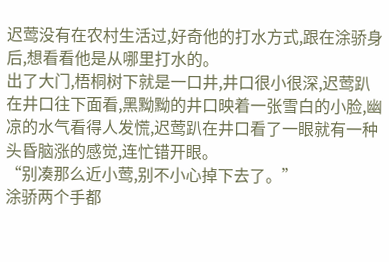迟莺没有在农村生活过,好奇他的打水方式,跟在涂骄身后,想看看他是从哪里打水的。
出了大门,梧桐树下就是一口井,井口很小很深,迟莺趴在井口往下面看,黑黝黝的井口映着一张雪白的小脸,幽凉的水气看得人发慌,迟莺趴在井口看了一眼就有一种头昏脑涨的感觉,连忙错开眼。
“别凑那么近小莺,别不小心掉下去了。”
涂骄两个手都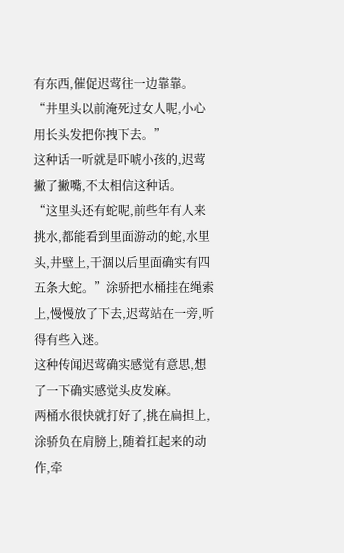有东西,催促迟莺往一边靠靠。
“井里头以前淹死过女人呢,小心用长头发把你拽下去。”
这种话一听就是吓唬小孩的,迟莺撇了撇嘴,不太相信这种话。
“这里头还有蛇呢,前些年有人来挑水,都能看到里面游动的蛇,水里头,井壁上,干涸以后里面确实有四五条大蛇。”涂骄把水桶挂在绳索上,慢慢放了下去,迟莺站在一旁,听得有些入迷。
这种传闻迟莺确实感觉有意思,想了一下确实感觉头皮发麻。
两桶水很快就打好了,挑在扁担上,涂骄负在肩膀上,随着扛起来的动作,牵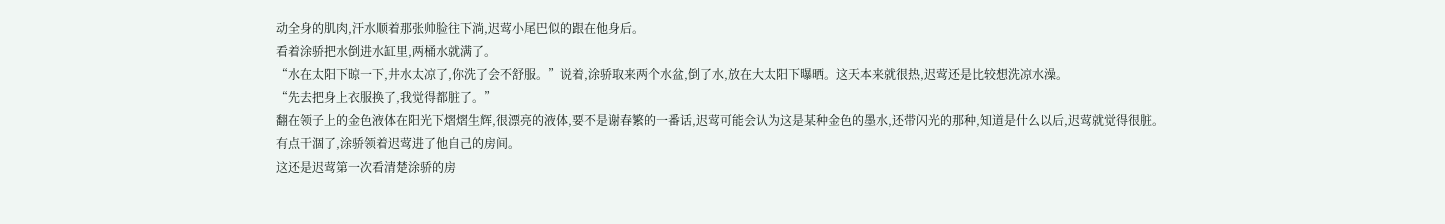动全身的肌肉,汗水顺着那张帅脸往下淌,迟莺小尾巴似的跟在他身后。
看着涂骄把水倒进水缸里,两桶水就满了。
“水在太阳下晾一下,井水太凉了,你洗了会不舒服。”说着,涂骄取来两个水盆,倒了水,放在大太阳下曝晒。这天本来就很热,迟莺还是比较想洗凉水澡。
“先去把身上衣服换了,我觉得都脏了。”
翻在领子上的金色液体在阳光下熠熠生辉,很漂亮的液体,要不是谢春繁的一番话,迟莺可能会认为这是某种金色的墨水,还带闪光的那种,知道是什么以后,迟莺就觉得很脏。
有点干涸了,涂骄领着迟莺进了他自己的房间。
这还是迟莺第一次看清楚涂骄的房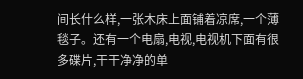间长什么样,一张木床上面铺着凉席,一个薄毯子。还有一个电扇,电视,电视机下面有很多碟片,干干净净的单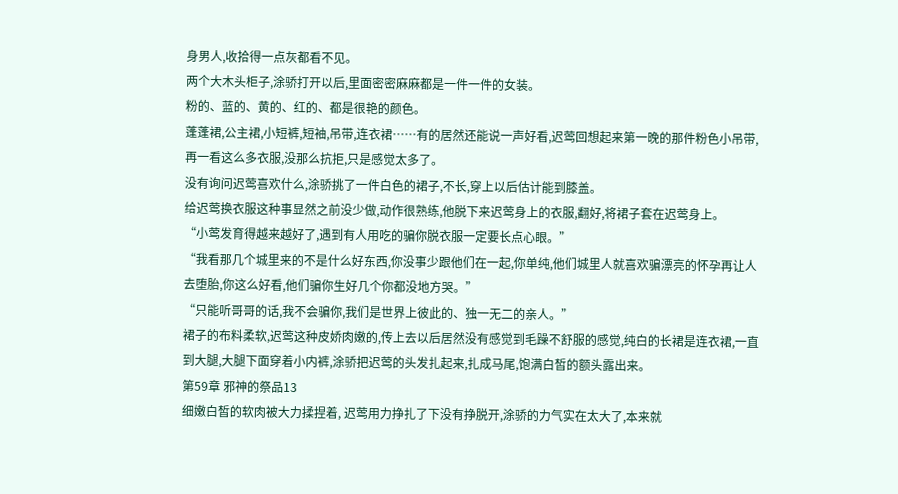身男人,收拾得一点灰都看不见。
两个大木头柜子,涂骄打开以后,里面密密麻麻都是一件一件的女装。
粉的、蓝的、黄的、红的、都是很艳的颜色。
蓬蓬裙,公主裙,小短裤,短袖,吊带,连衣裙……有的居然还能说一声好看,迟莺回想起来第一晚的那件粉色小吊带,再一看这么多衣服,没那么抗拒,只是感觉太多了。
没有询问迟莺喜欢什么,涂骄挑了一件白色的裙子,不长,穿上以后估计能到膝盖。
给迟莺换衣服这种事显然之前没少做,动作很熟练,他脱下来迟莺身上的衣服,翻好,将裙子套在迟莺身上。
“小莺发育得越来越好了,遇到有人用吃的骗你脱衣服一定要长点心眼。”
“我看那几个城里来的不是什么好东西,你没事少跟他们在一起,你单纯,他们城里人就喜欢骗漂亮的怀孕再让人去堕胎,你这么好看,他们骗你生好几个你都没地方哭。”
“只能听哥哥的话,我不会骗你,我们是世界上彼此的、独一无二的亲人。”
裙子的布料柔软,迟莺这种皮娇肉嫩的,传上去以后居然没有感觉到毛躁不舒服的感觉,纯白的长裙是连衣裙,一直到大腿,大腿下面穿着小内裤,涂骄把迟莺的头发扎起来,扎成马尾,饱满白皙的额头露出来。
第59章 邪神的祭品13
细嫩白皙的软肉被大力揉捏着, 迟莺用力挣扎了下没有挣脱开,涂骄的力气实在太大了,本来就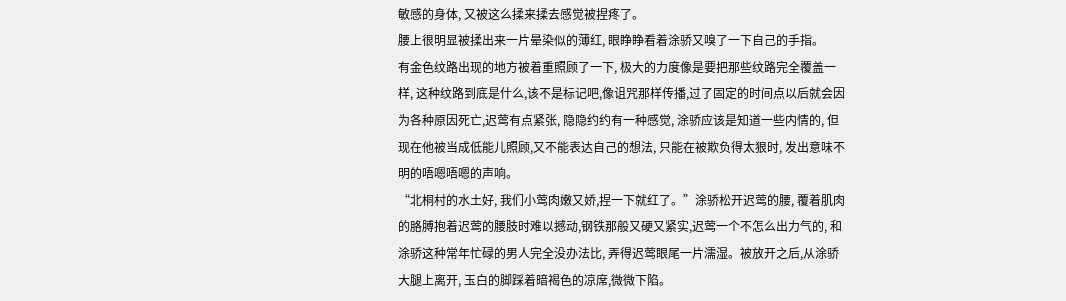敏感的身体, 又被这么揉来揉去感觉被捏疼了。
腰上很明显被揉出来一片晕染似的薄红, 眼睁睁看着涂骄又嗅了一下自己的手指。
有金色纹路出现的地方被着重照顾了一下, 极大的力度像是要把那些纹路完全覆盖一样, 这种纹路到底是什么,该不是标记吧,像诅咒那样传播,过了固定的时间点以后就会因为各种原因死亡,迟莺有点紧张, 隐隐约约有一种感觉, 涂骄应该是知道一些内情的, 但现在他被当成低能儿照顾,又不能表达自己的想法, 只能在被欺负得太狠时, 发出意味不明的唔嗯唔嗯的声响。
“北桐村的水土好, 我们小莺肉嫩又娇,捏一下就红了。”涂骄松开迟莺的腰, 覆着肌肉的胳膊抱着迟莺的腰肢时难以撼动,钢铁那般又硬又紧实,迟莺一个不怎么出力气的, 和涂骄这种常年忙碌的男人完全没办法比, 弄得迟莺眼尾一片濡湿。被放开之后,从涂骄大腿上离开, 玉白的脚踩着暗褐色的凉席,微微下陷。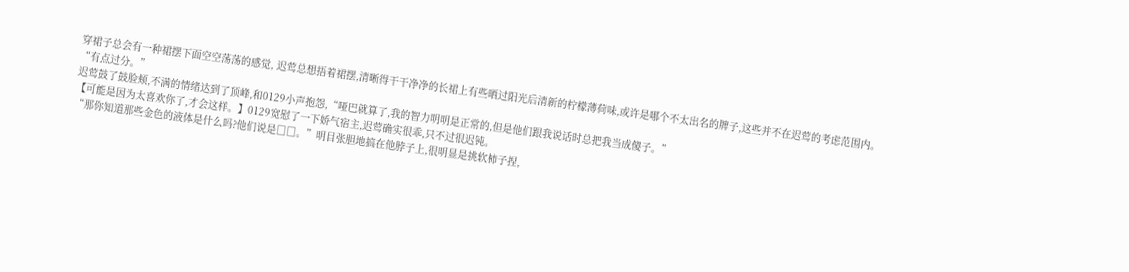穿裙子总会有一种裙摆下面空空荡荡的感觉, 迟莺总想捂着裙摆,清晰得干干净净的长裙上有些晒过阳光后清新的柠檬薄荷味,或许是哪个不太出名的牌子,这些并不在迟莺的考虑范围内。
“有点过分。”
迟莺鼓了鼓脸颊,不满的情绪达到了顶峰,和0129小声抱怨,“哑巴就算了,我的智力明明是正常的,但是他们跟我说话时总把我当成傻子。”
【可能是因为太喜欢你了,才会这样。】0129宽慰了一下娇气宿主,迟莺确实很乖,只不过很迟钝。
“那你知道那些金色的液体是什么吗?他们说是□□。”明目张胆地搞在他脖子上,很明显是挑软柿子捏,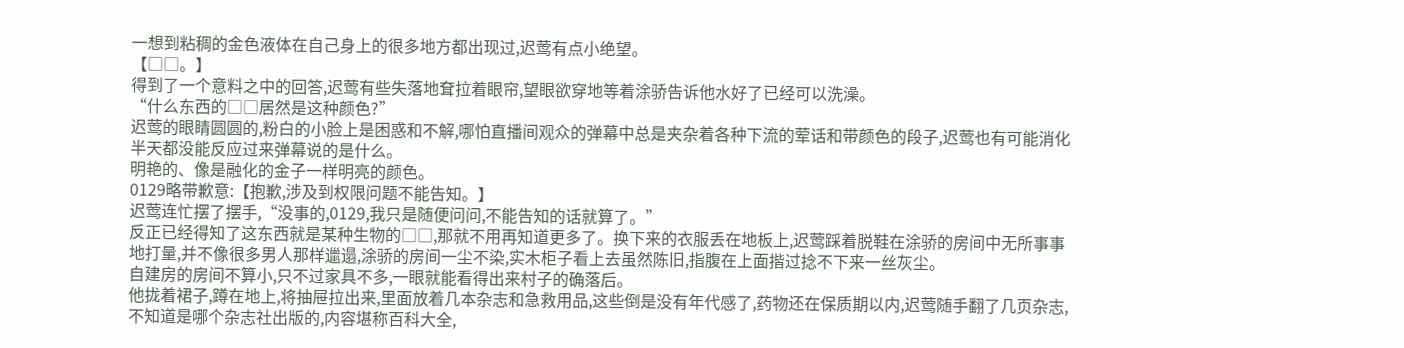一想到粘稠的金色液体在自己身上的很多地方都出现过,迟莺有点小绝望。
【□□。】
得到了一个意料之中的回答,迟莺有些失落地耷拉着眼帘,望眼欲穿地等着涂骄告诉他水好了已经可以洗澡。
“什么东西的□□居然是这种颜色?”
迟莺的眼睛圆圆的,粉白的小脸上是困惑和不解,哪怕直播间观众的弹幕中总是夹杂着各种下流的荤话和带颜色的段子,迟莺也有可能消化半天都没能反应过来弹幕说的是什么。
明艳的、像是融化的金子一样明亮的颜色。
0129略带歉意:【抱歉,涉及到权限问题不能告知。】
迟莺连忙摆了摆手,“没事的,0129,我只是随便问问,不能告知的话就算了。”
反正已经得知了这东西就是某种生物的□□,那就不用再知道更多了。换下来的衣服丢在地板上,迟莺踩着脱鞋在涂骄的房间中无所事事地打量,并不像很多男人那样邋遢,涂骄的房间一尘不染,实木柜子看上去虽然陈旧,指腹在上面揩过捻不下来一丝灰尘。
自建房的房间不算小,只不过家具不多,一眼就能看得出来村子的确落后。
他拢着裙子,蹲在地上,将抽屉拉出来,里面放着几本杂志和急救用品,这些倒是没有年代感了,药物还在保质期以内,迟莺随手翻了几页杂志,不知道是哪个杂志社出版的,内容堪称百科大全,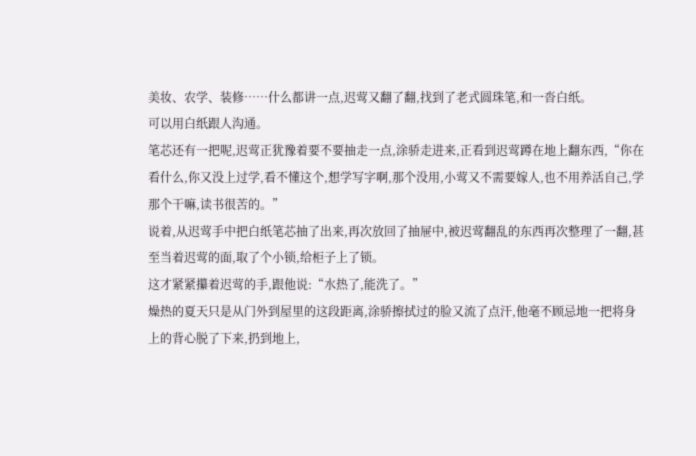美妆、农学、装修……什么都讲一点,迟莺又翻了翻,找到了老式圆珠笔,和一沓白纸。
可以用白纸跟人沟通。
笔芯还有一把呢,迟莺正犹豫着要不要抽走一点,涂骄走进来,正看到迟莺蹲在地上翻东西,“你在看什么,你又没上过学,看不懂这个,想学写字啊,那个没用,小莺又不需要嫁人,也不用养活自己,学那个干嘛,读书很苦的。”
说着,从迟莺手中把白纸笔芯抽了出来,再次放回了抽屉中,被迟莺翻乱的东西再次整理了一翻,甚至当着迟莺的面,取了个小锁,给柜子上了锁。
这才紧紧攥着迟莺的手,跟他说:“水热了,能洗了。”
燥热的夏天只是从门外到屋里的这段距离,涂骄擦拭过的脸又流了点汗,他毫不顾忌地一把将身上的背心脱了下来,扔到地上,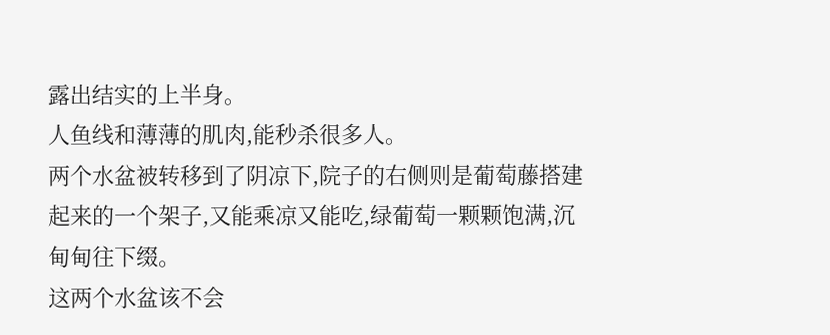露出结实的上半身。
人鱼线和薄薄的肌肉,能秒杀很多人。
两个水盆被转移到了阴凉下,院子的右侧则是葡萄藤搭建起来的一个架子,又能乘凉又能吃,绿葡萄一颗颗饱满,沉甸甸往下缀。
这两个水盆该不会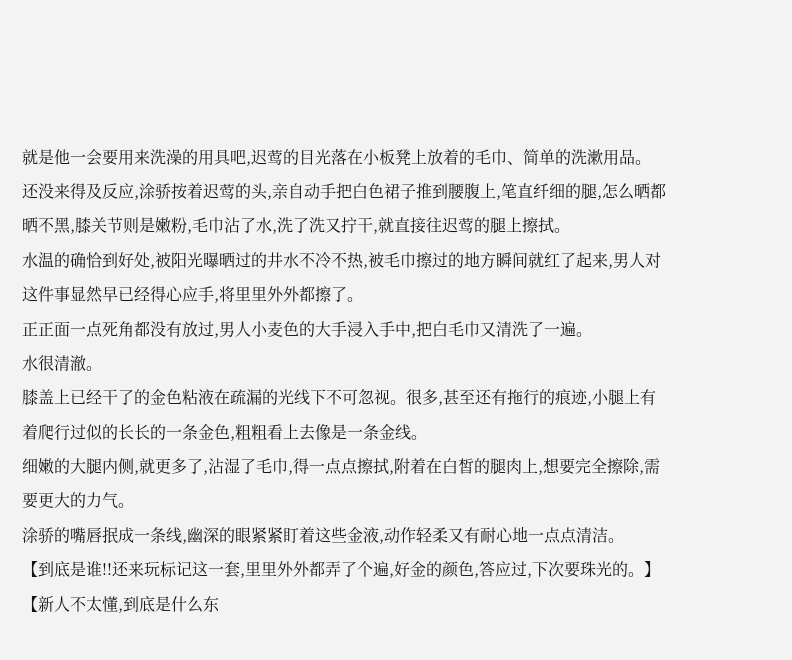就是他一会要用来洗澡的用具吧,迟莺的目光落在小板凳上放着的毛巾、简单的洗漱用品。
还没来得及反应,涂骄按着迟莺的头,亲自动手把白色裙子推到腰腹上,笔直纤细的腿,怎么晒都晒不黑,膝关节则是嫩粉,毛巾沾了水,洗了洗又拧干,就直接往迟莺的腿上擦拭。
水温的确恰到好处,被阳光曝晒过的井水不冷不热,被毛巾擦过的地方瞬间就红了起来,男人对这件事显然早已经得心应手,将里里外外都擦了。
正正面一点死角都没有放过,男人小麦色的大手浸入手中,把白毛巾又清洗了一遍。
水很清澈。
膝盖上已经干了的金色粘液在疏漏的光线下不可忽视。很多,甚至还有拖行的痕迹,小腿上有着爬行过似的长长的一条金色,粗粗看上去像是一条金线。
细嫩的大腿内侧,就更多了,沾湿了毛巾,得一点点擦拭,附着在白皙的腿肉上,想要完全擦除,需要更大的力气。
涂骄的嘴唇抿成一条线,幽深的眼紧紧盯着这些金液,动作轻柔又有耐心地一点点清洁。
【到底是谁!!还来玩标记这一套,里里外外都弄了个遍,好金的颜色,答应过,下次要珠光的。】
【新人不太懂,到底是什么东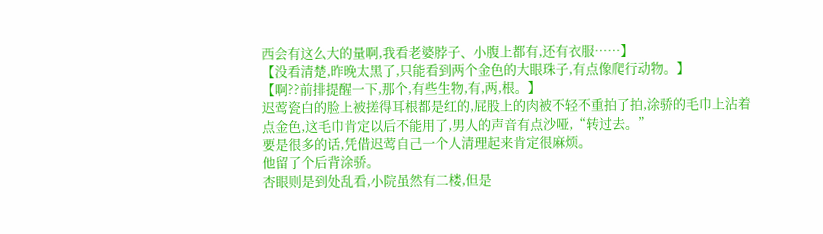西会有这么大的量啊,我看老婆脖子、小腹上都有,还有衣服……】
【没看清楚,昨晚太黑了,只能看到两个金色的大眼珠子,有点像爬行动物。】
【啊??前排提醒一下,那个,有些生物,有,两,根。】
迟莺瓷白的脸上被搓得耳根都是红的,屁股上的肉被不轻不重拍了拍,涂骄的毛巾上沾着点金色,这毛巾肯定以后不能用了,男人的声音有点沙哑,“转过去。”
要是很多的话,凭借迟莺自己一个人清理起来肯定很麻烦。
他留了个后背涂骄。
杏眼则是到处乱看,小院虽然有二楼,但是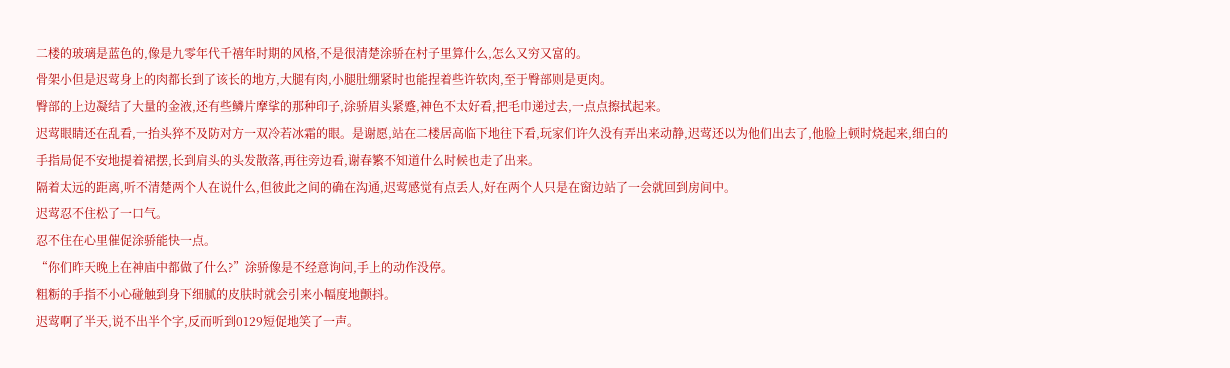二楼的玻璃是蓝色的,像是九零年代千禧年时期的风格,不是很清楚涂骄在村子里算什么,怎么又穷又富的。
骨架小但是迟莺身上的肉都长到了该长的地方,大腿有肉,小腿肚绷紧时也能捏着些许软肉,至于臀部则是更肉。
臀部的上边凝结了大量的金液,还有些鳞片摩挲的那种印子,涂骄眉头紧蹙,神色不太好看,把毛巾递过去,一点点擦拭起来。
迟莺眼睛还在乱看,一抬头猝不及防对方一双冷若冰霜的眼。是谢愿,站在二楼居高临下地往下看,玩家们许久没有弄出来动静,迟莺还以为他们出去了,他脸上顿时烧起来,细白的手指局促不安地提着裙摆,长到肩头的头发散落,再往旁边看,谢春繁不知道什么时候也走了出来。
隔着太远的距离,听不清楚两个人在说什么,但彼此之间的确在沟通,迟莺感觉有点丢人,好在两个人只是在窗边站了一会就回到房间中。
迟莺忍不住松了一口气。
忍不住在心里催促涂骄能快一点。
“你们昨天晚上在神庙中都做了什么?”涂骄像是不经意询问,手上的动作没停。
粗粝的手指不小心碰触到身下细腻的皮肤时就会引来小幅度地颤抖。
迟莺啊了半天,说不出半个字,反而听到0129短促地笑了一声。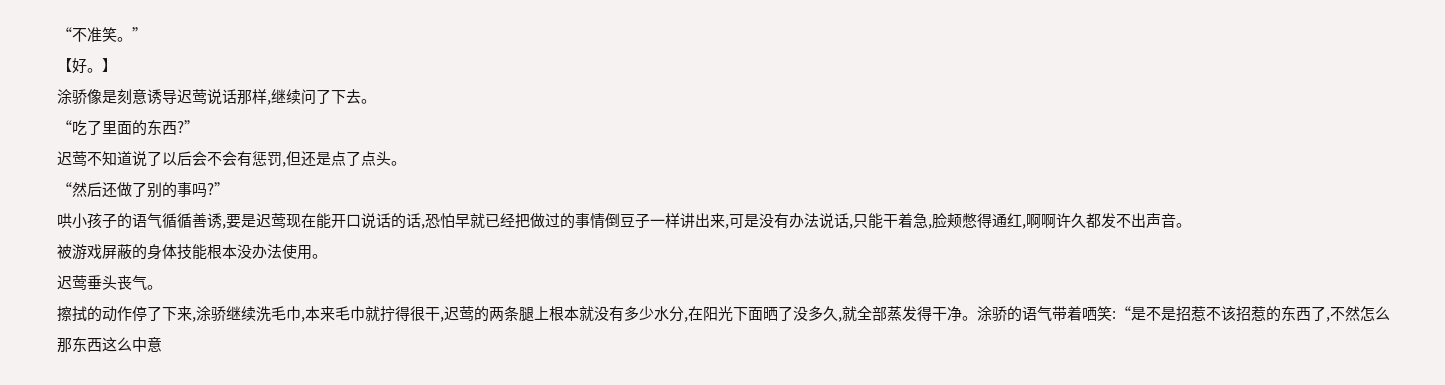“不准笑。”
【好。】
涂骄像是刻意诱导迟莺说话那样,继续问了下去。
“吃了里面的东西?”
迟莺不知道说了以后会不会有惩罚,但还是点了点头。
“然后还做了别的事吗?”
哄小孩子的语气循循善诱,要是迟莺现在能开口说话的话,恐怕早就已经把做过的事情倒豆子一样讲出来,可是没有办法说话,只能干着急,脸颊憋得通红,啊啊许久都发不出声音。
被游戏屏蔽的身体技能根本没办法使用。
迟莺垂头丧气。
擦拭的动作停了下来,涂骄继续洗毛巾,本来毛巾就拧得很干,迟莺的两条腿上根本就没有多少水分,在阳光下面晒了没多久,就全部蒸发得干净。涂骄的语气带着哂笑:“是不是招惹不该招惹的东西了,不然怎么那东西这么中意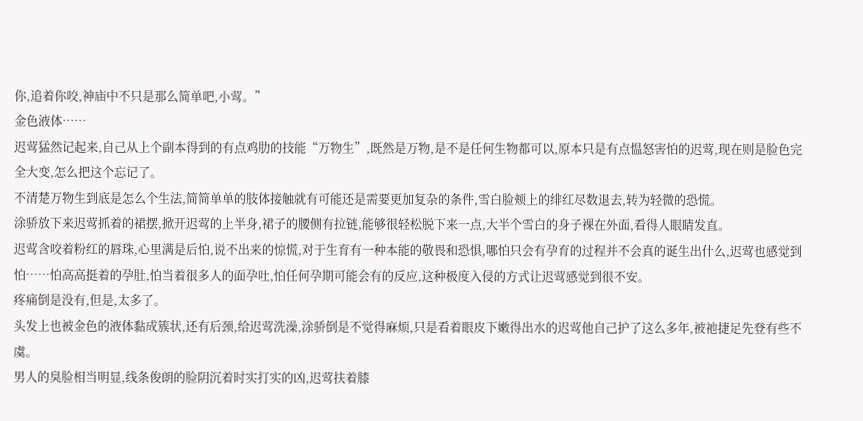你,追着你咬,神庙中不只是那么简单吧,小莺。”
金色液体……
迟莺猛然记起来,自己从上个副本得到的有点鸡肋的技能“万物生”,既然是万物,是不是任何生物都可以,原本只是有点愠怒害怕的迟莺,现在则是脸色完全大变,怎么把这个忘记了。
不清楚万物生到底是怎么个生法,简简单单的肢体接触就有可能还是需要更加复杂的条件,雪白脸颊上的绯红尽数退去,转为轻微的恐慌。
涂骄放下来迟莺抓着的裙摆,掀开迟莺的上半身,裙子的腰侧有拉链,能够很轻松脱下来一点,大半个雪白的身子裸在外面,看得人眼睛发直。
迟莺含咬着粉红的唇珠,心里满是后怕,说不出来的惊慌,对于生育有一种本能的敬畏和恐惧,哪怕只会有孕育的过程并不会真的诞生出什么,迟莺也感觉到怕……怕高高挺着的孕肚,怕当着很多人的面孕吐,怕任何孕期可能会有的反应,这种极度入侵的方式让迟莺感觉到很不安。
疼痛倒是没有,但是,太多了。
头发上也被金色的液体黏成簇状,还有后颈,给迟莺洗澡,涂骄倒是不觉得麻烦,只是看着眼皮下嫩得出水的迟莺他自己护了这么多年,被祂捷足先登有些不虞。
男人的臭脸相当明显,线条俊朗的脸阴沉着时实打实的凶,迟莺扶着膝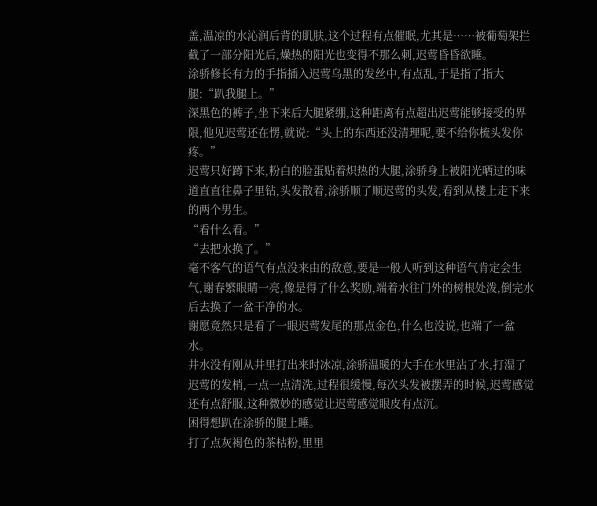盖,温凉的水沁润后背的肌肤,这个过程有点催眠,尤其是……被葡萄架拦截了一部分阳光后,燥热的阳光也变得不那么刺,迟莺昏昏欲睡。
涂骄修长有力的手指插入迟莺乌黑的发丝中,有点乱,于是指了指大腿:“趴我腿上。”
深黑色的裤子,坐下来后大腿紧绷,这种距离有点超出迟莺能够接受的界限,他见迟莺还在愣,就说:“头上的东西还没清理呢,要不给你梳头发你疼。”
迟莺只好蹲下来,粉白的脸蛋贴着炽热的大腿,涂骄身上被阳光晒过的味道直直往鼻子里钻,头发散着,涂骄顺了顺迟莺的头发,看到从楼上走下来的两个男生。
“看什么看。”
“去把水换了。”
毫不客气的语气有点没来由的敌意,要是一般人听到这种语气肯定会生气,谢春繁眼睛一亮,像是得了什么奖励,端着水往门外的树根处泼,倒完水后去换了一盆干净的水。
谢愿竟然只是看了一眼迟莺发尾的那点金色,什么也没说,也端了一盆水。
井水没有刚从井里打出来时冰凉,涂骄温暖的大手在水里沾了水,打湿了迟莺的发梢,一点一点清洗,过程很缓慢,每次头发被摆弄的时候,迟莺感觉还有点舒服,这种微妙的感觉让迟莺感觉眼皮有点沉。
困得想趴在涂骄的腿上睡。
打了点灰褐色的茶枯粉,里里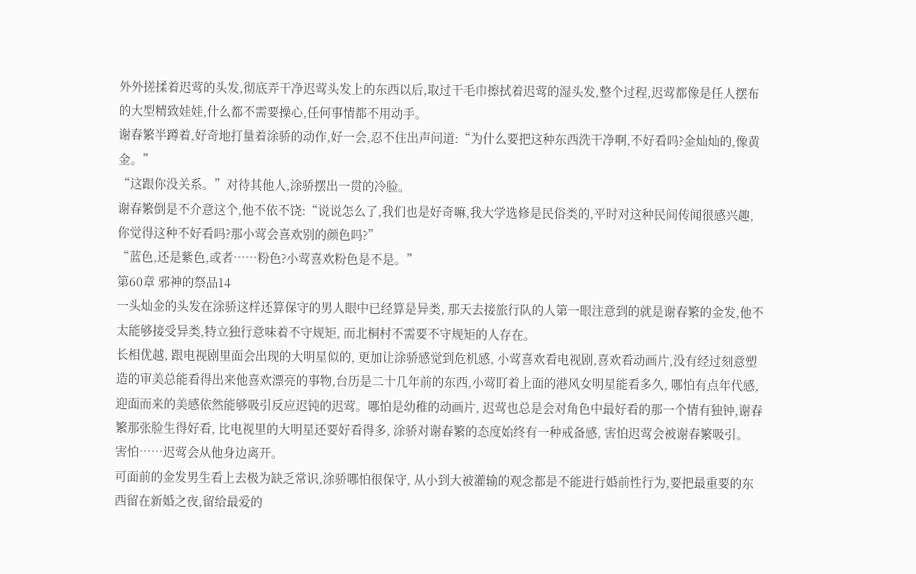外外搓揉着迟莺的头发,彻底弄干净迟莺头发上的东西以后,取过干毛巾擦拭着迟莺的湿头发,整个过程,迟莺都像是任人摆布的大型精致娃娃,什么都不需要操心,任何事情都不用动手。
谢春繁半蹲着,好奇地打量着涂骄的动作,好一会,忍不住出声问道:“为什么要把这种东西洗干净啊,不好看吗?金灿灿的,像黄金。”
“这跟你没关系。”对待其他人,涂骄摆出一贯的冷脸。
谢春繁倒是不介意这个,他不依不饶:“说说怎么了,我们也是好奇嘛,我大学选修是民俗类的,平时对这种民间传闻很感兴趣,你觉得这种不好看吗?那小莺会喜欢别的颜色吗?”
“蓝色,还是紫色,或者……粉色?小莺喜欢粉色是不是。”
第60章 邪神的祭品14
一头灿金的头发在涂骄这样还算保守的男人眼中已经算是异类, 那天去接旅行队的人第一眼注意到的就是谢春繁的金发,他不太能够接受异类,特立独行意味着不守规矩, 而北桐村不需要不守规矩的人存在。
长相优越, 跟电视剧里面会出现的大明星似的, 更加让涂骄感觉到危机感, 小莺喜欢看电视剧,喜欢看动画片,没有经过刻意塑造的审美总能看得出来他喜欢漂亮的事物,台历是二十几年前的东西,小莺盯着上面的港风女明星能看多久, 哪怕有点年代感, 迎面而来的美感依然能够吸引反应迟钝的迟莺。哪怕是幼稚的动画片, 迟莺也总是会对角色中最好看的那一个情有独钟,谢春繁那张脸生得好看, 比电视里的大明星还要好看得多, 涂骄对谢春繁的态度始终有一种戒备感, 害怕迟莺会被谢春繁吸引。
害怕……迟莺会从他身边离开。
可面前的金发男生看上去极为缺乏常识,涂骄哪怕很保守, 从小到大被灌输的观念都是不能进行婚前性行为,要把最重要的东西留在新婚之夜,留给最爱的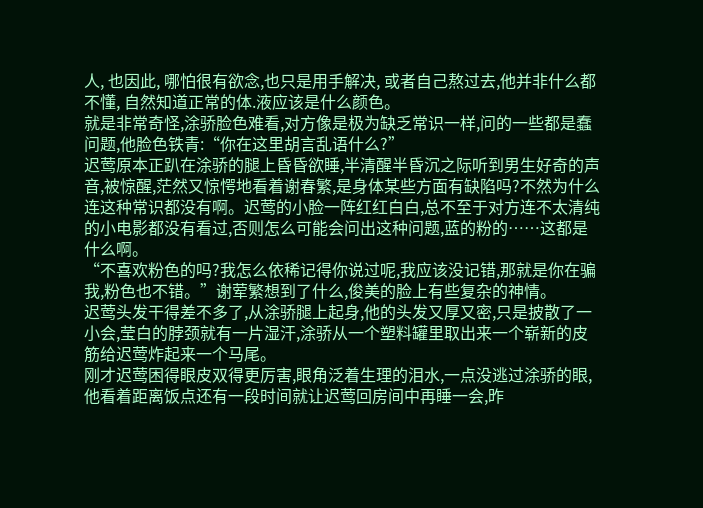人, 也因此, 哪怕很有欲念,也只是用手解决, 或者自己熬过去,他并非什么都不懂, 自然知道正常的体.液应该是什么颜色。
就是非常奇怪,涂骄脸色难看,对方像是极为缺乏常识一样,问的一些都是蠢问题,他脸色铁青:“你在这里胡言乱语什么?”
迟莺原本正趴在涂骄的腿上昏昏欲睡,半清醒半昏沉之际听到男生好奇的声音,被惊醒,茫然又惊愕地看着谢春繁,是身体某些方面有缺陷吗?不然为什么连这种常识都没有啊。迟莺的小脸一阵红红白白,总不至于对方连不太清纯的小电影都没有看过,否则怎么可能会问出这种问题,蓝的粉的……这都是什么啊。
“不喜欢粉色的吗?我怎么依稀记得你说过呢,我应该没记错,那就是你在骗我,粉色也不错。”谢荤繁想到了什么,俊美的脸上有些复杂的神情。
迟莺头发干得差不多了,从涂骄腿上起身,他的头发又厚又密,只是披散了一小会,莹白的脖颈就有一片湿汗,涂骄从一个塑料罐里取出来一个崭新的皮筋给迟莺炸起来一个马尾。
刚才迟莺困得眼皮双得更厉害,眼角泛着生理的泪水,一点没逃过涂骄的眼,他看着距离饭点还有一段时间就让迟莺回房间中再睡一会,昨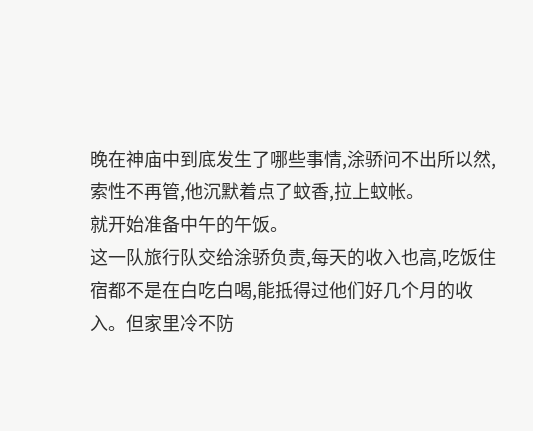晚在神庙中到底发生了哪些事情,涂骄问不出所以然,索性不再管,他沉默着点了蚊香,拉上蚊帐。
就开始准备中午的午饭。
这一队旅行队交给涂骄负责,每天的收入也高,吃饭住宿都不是在白吃白喝,能抵得过他们好几个月的收入。但家里冷不防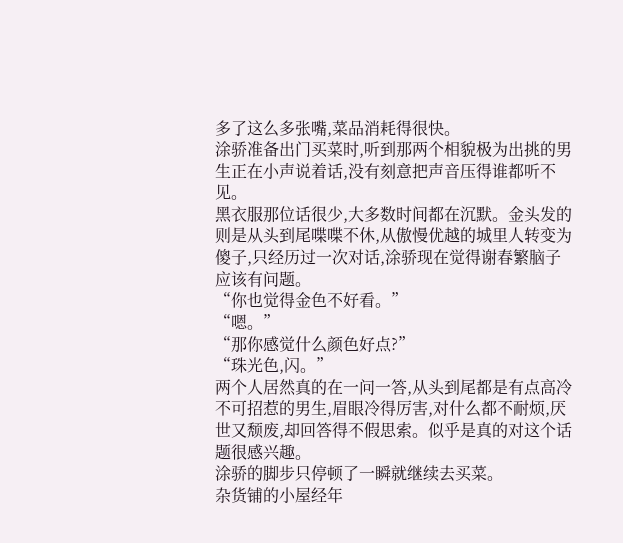多了这么多张嘴,菜品消耗得很快。
涂骄准备出门买菜时,听到那两个相貌极为出挑的男生正在小声说着话,没有刻意把声音压得谁都听不见。
黑衣服那位话很少,大多数时间都在沉默。金头发的则是从头到尾喋喋不休,从傲慢优越的城里人转变为傻子,只经历过一次对话,涂骄现在觉得谢春繁脑子应该有问题。
“你也觉得金色不好看。”
“嗯。”
“那你感觉什么颜色好点?”
“珠光色,闪。”
两个人居然真的在一问一答,从头到尾都是有点高冷不可招惹的男生,眉眼冷得厉害,对什么都不耐烦,厌世又颓废,却回答得不假思索。似乎是真的对这个话题很感兴趣。
涂骄的脚步只停顿了一瞬就继续去买菜。
杂货铺的小屋经年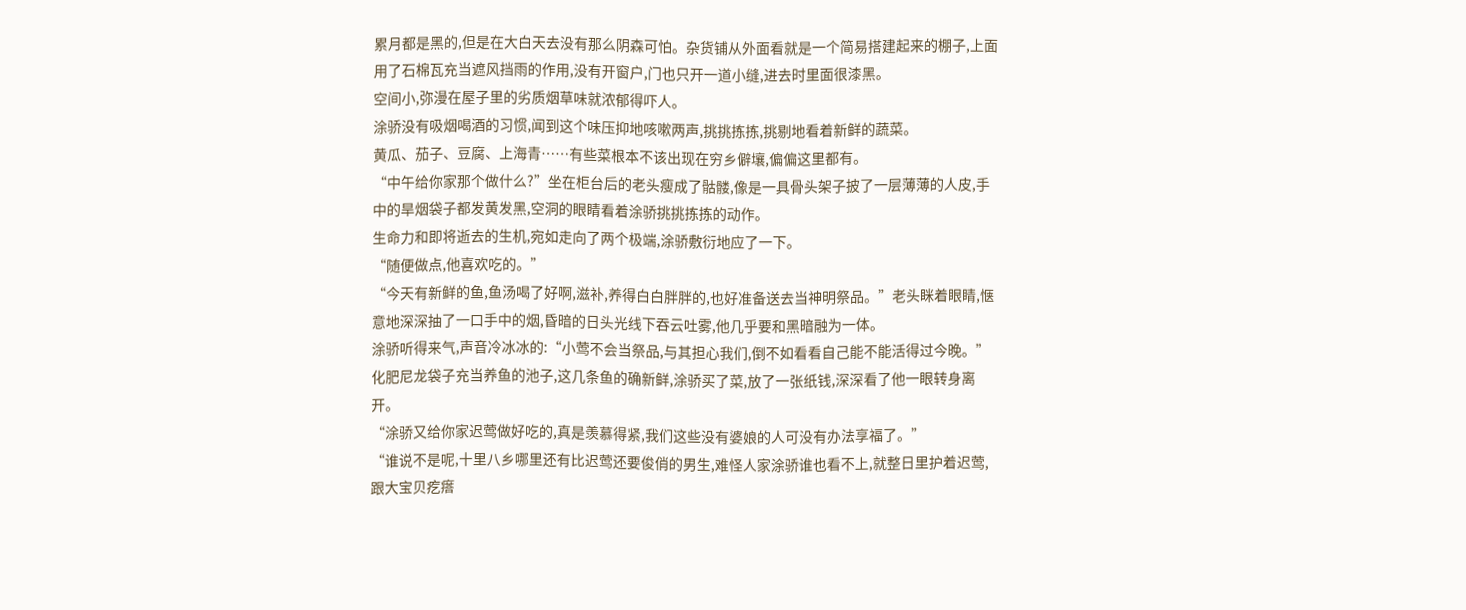累月都是黑的,但是在大白天去没有那么阴森可怕。杂货铺从外面看就是一个简易搭建起来的棚子,上面用了石棉瓦充当遮风挡雨的作用,没有开窗户,门也只开一道小缝,进去时里面很漆黑。
空间小,弥漫在屋子里的劣质烟草味就浓郁得吓人。
涂骄没有吸烟喝酒的习惯,闻到这个味压抑地咳嗽两声,挑挑拣拣,挑剔地看着新鲜的蔬菜。
黄瓜、茄子、豆腐、上海青……有些菜根本不该出现在穷乡僻壤,偏偏这里都有。
“中午给你家那个做什么?”坐在柜台后的老头瘦成了骷髅,像是一具骨头架子披了一层薄薄的人皮,手中的旱烟袋子都发黄发黑,空洞的眼睛看着涂骄挑挑拣拣的动作。
生命力和即将逝去的生机,宛如走向了两个极端,涂骄敷衍地应了一下。
“随便做点,他喜欢吃的。”
“今天有新鲜的鱼,鱼汤喝了好啊,滋补,养得白白胖胖的,也好准备送去当神明祭品。”老头眯着眼睛,惬意地深深抽了一口手中的烟,昏暗的日头光线下吞云吐雾,他几乎要和黑暗融为一体。
涂骄听得来气,声音冷冰冰的:“小莺不会当祭品,与其担心我们,倒不如看看自己能不能活得过今晚。”
化肥尼龙袋子充当养鱼的池子,这几条鱼的确新鲜,涂骄买了菜,放了一张纸钱,深深看了他一眼转身离开。
“涂骄又给你家迟莺做好吃的,真是羡慕得紧,我们这些没有婆娘的人可没有办法享福了。”
“谁说不是呢,十里八乡哪里还有比迟莺还要俊俏的男生,难怪人家涂骄谁也看不上,就整日里护着迟莺,跟大宝贝疙瘩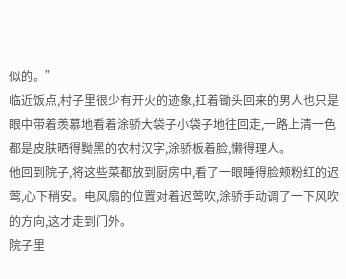似的。”
临近饭点,村子里很少有开火的迹象,扛着锄头回来的男人也只是眼中带着羡慕地看着涂骄大袋子小袋子地往回走,一路上清一色都是皮肤晒得黝黑的农村汉字,涂骄板着脸,懒得理人。
他回到院子,将这些菜都放到厨房中,看了一眼睡得脸颊粉红的迟莺,心下稍安。电风扇的位置对着迟莺吹,涂骄手动调了一下风吹的方向,这才走到门外。
院子里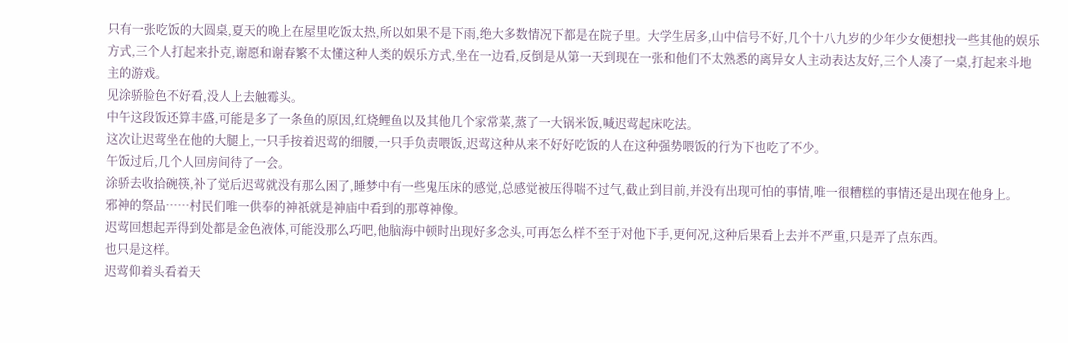只有一张吃饭的大圆桌,夏天的晚上在屋里吃饭太热,所以如果不是下雨,绝大多数情况下都是在院子里。大学生居多,山中信号不好,几个十八九岁的少年少女便想找一些其他的娱乐方式,三个人打起来扑克,谢愿和谢春繁不太懂这种人类的娱乐方式,坐在一边看,反倒是从第一天到现在一张和他们不太熟悉的离异女人主动表达友好,三个人凑了一桌,打起来斗地主的游戏。
见涂骄脸色不好看,没人上去触霉头。
中午这段饭还算丰盛,可能是多了一条鱼的原因,红烧鲤鱼以及其他几个家常菜,蒸了一大锅米饭,喊迟莺起床吃法。
这次让迟莺坐在他的大腿上,一只手按着迟莺的细腰,一只手负责喂饭,迟莺这种从来不好好吃饭的人在这种强势喂饭的行为下也吃了不少。
午饭过后,几个人回房间待了一会。
涂骄去收拾碗筷,补了觉后迟莺就没有那么困了,睡梦中有一些鬼压床的感觉,总感觉被压得喘不过气,截止到目前,并没有出现可怕的事情,唯一很糟糕的事情还是出现在他身上。
邪神的祭品……村民们唯一供奉的神祇就是神庙中看到的那尊神像。
迟莺回想起弄得到处都是金色液体,可能没那么巧吧,他脑海中顿时出现好多念头,可再怎么样不至于对他下手,更何况,这种后果看上去并不严重,只是弄了点东西。
也只是这样。
迟莺仰着头看着天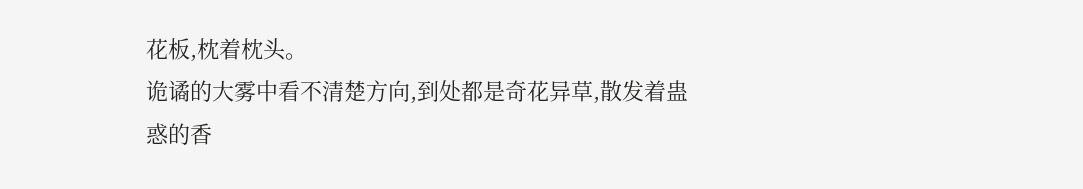花板,枕着枕头。
诡谲的大雾中看不清楚方向,到处都是奇花异草,散发着蛊惑的香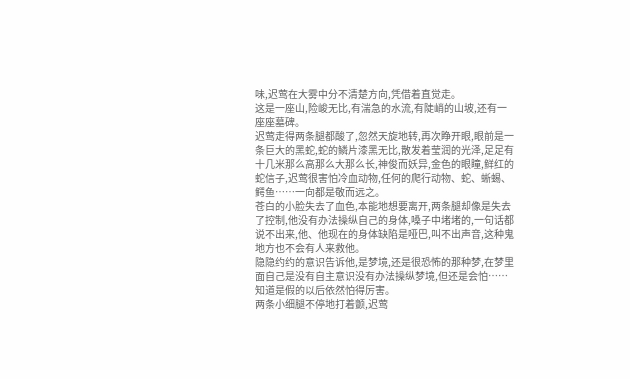味,迟莺在大雾中分不清楚方向,凭借着直觉走。
这是一座山,险峻无比,有湍急的水流,有陡峭的山坡,还有一座座墓碑。
迟莺走得两条腿都酸了,忽然天旋地转,再次睁开眼,眼前是一条巨大的黑蛇,蛇的鳞片漆黑无比,散发着莹润的光泽,足足有十几米那么高那么大那么长,神俊而妖异,金色的眼瞳,鲜红的蛇信子,迟莺很害怕冷血动物,任何的爬行动物、蛇、蜥蜴、鳄鱼……一向都是敬而远之。
苍白的小脸失去了血色,本能地想要离开,两条腿却像是失去了控制,他没有办法操纵自己的身体,嗓子中堵堵的,一句话都说不出来,他、他现在的身体缺陷是哑巴,叫不出声音,这种鬼地方也不会有人来救他。
隐隐约约的意识告诉他,是梦境,还是很恐怖的那种梦,在梦里面自己是没有自主意识没有办法操纵梦境,但还是会怕……知道是假的以后依然怕得厉害。
两条小细腿不停地打着颤,迟莺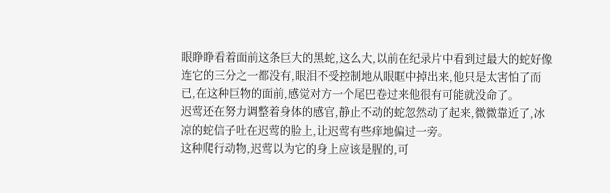眼睁睁看着面前这条巨大的黑蛇,这么大,以前在纪录片中看到过最大的蛇好像连它的三分之一都没有,眼泪不受控制地从眼眶中掉出来,他只是太害怕了而已,在这种巨物的面前,感觉对方一个尾巴卷过来他很有可能就没命了。
迟莺还在努力调整着身体的感官,静止不动的蛇忽然动了起来,微微靠近了,冰凉的蛇信子吐在迟莺的脸上,让迟莺有些痒地偏过一旁。
这种爬行动物,迟莺以为它的身上应该是腥的,可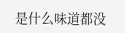是什么味道都没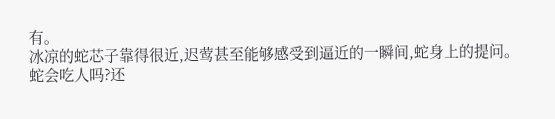有。
冰凉的蛇芯子靠得很近,迟莺甚至能够感受到逼近的一瞬间,蛇身上的提问。
蛇会吃人吗?还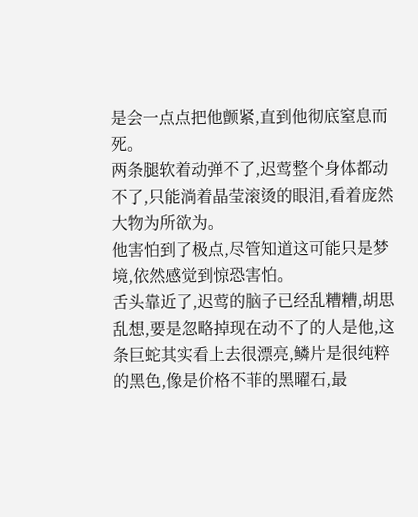是会一点点把他颤紧,直到他彻底窒息而死。
两条腿软着动弹不了,迟莺整个身体都动不了,只能淌着晶莹滚烫的眼泪,看着庞然大物为所欲为。
他害怕到了极点,尽管知道这可能只是梦境,依然感觉到惊恐害怕。
舌头靠近了,迟莺的脑子已经乱糟糟,胡思乱想,要是忽略掉现在动不了的人是他,这条巨蛇其实看上去很漂亮,鳞片是很纯粹的黑色,像是价格不菲的黑曜石,最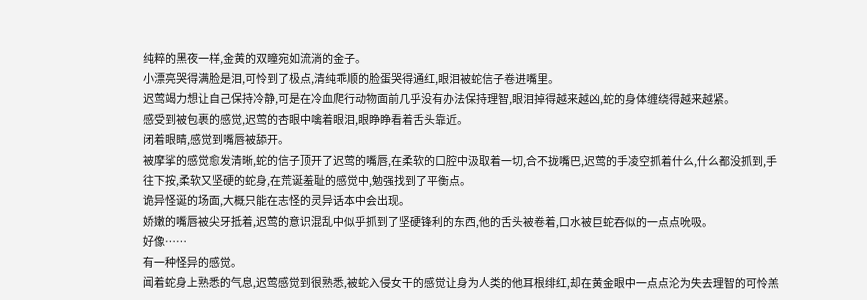纯粹的黑夜一样,金黄的双瞳宛如流淌的金子。
小漂亮哭得满脸是泪,可怜到了极点,清纯乖顺的脸蛋哭得通红,眼泪被蛇信子卷进嘴里。
迟莺竭力想让自己保持冷静,可是在冷血爬行动物面前几乎没有办法保持理智,眼泪掉得越来越凶,蛇的身体缠绕得越来越紧。
感受到被包裹的感觉,迟莺的杏眼中噙着眼泪,眼睁睁看着舌头靠近。
闭着眼睛,感觉到嘴唇被舔开。
被摩挲的感觉愈发清晰,蛇的信子顶开了迟莺的嘴唇,在柔软的口腔中汲取着一切,合不拢嘴巴,迟莺的手凌空抓着什么,什么都没抓到,手往下按,柔软又坚硬的蛇身,在荒诞羞耻的感觉中,勉强找到了平衡点。
诡异怪诞的场面,大概只能在志怪的灵异话本中会出现。
娇嫩的嘴唇被尖牙抵着,迟莺的意识混乱中似乎抓到了坚硬锋利的东西,他的舌头被卷着,口水被巨蛇吞似的一点点吮吸。
好像……
有一种怪异的感觉。
闻着蛇身上熟悉的气息,迟莺感觉到很熟悉,被蛇入侵女干的感觉让身为人类的他耳根绯红,却在黄金眼中一点点沦为失去理智的可怜羔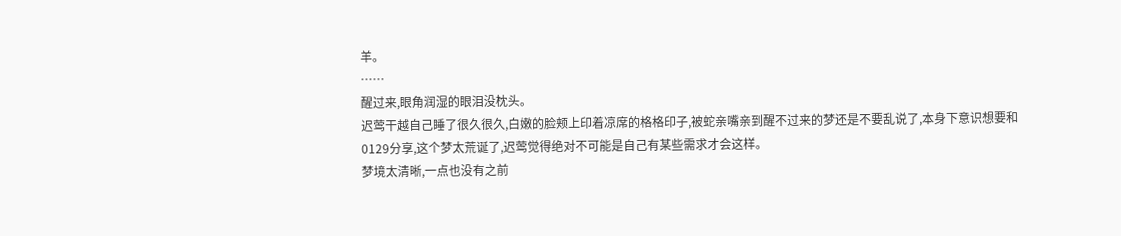羊。
……
醒过来,眼角润湿的眼泪没枕头。
迟莺干越自己睡了很久很久,白嫩的脸颊上印着凉席的格格印子,被蛇亲嘴亲到醒不过来的梦还是不要乱说了,本身下意识想要和0129分享,这个梦太荒诞了,迟莺觉得绝对不可能是自己有某些需求才会这样。
梦境太清晰,一点也没有之前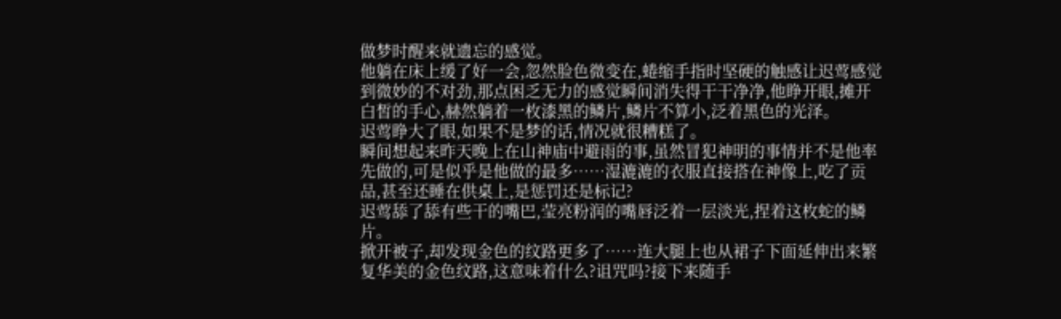做梦时醒来就遗忘的感觉。
他躺在床上缓了好一会,忽然脸色微变在,蜷缩手指时坚硬的触感让迟莺感觉到微妙的不对劲,那点困乏无力的感觉瞬间消失得干干净净,他睁开眼,摊开白皙的手心,赫然躺着一枚漆黑的鳞片,鳞片不算小,泛着黑色的光泽。
迟莺睁大了眼,如果不是梦的话,情况就很糟糕了。
瞬间想起来昨天晚上在山神庙中避雨的事,虽然冒犯神明的事情并不是他率先做的,可是似乎是他做的最多……湿漉漉的衣服直接搭在神像上,吃了贡品,甚至还睡在供桌上,是惩罚还是标记?
迟莺舔了舔有些干的嘴巴,莹亮粉润的嘴唇泛着一层淡光,捏着这枚蛇的鳞片。
掀开被子,却发现金色的纹路更多了……连大腿上也从裙子下面延伸出来繁复华美的金色纹路,这意味着什么?诅咒吗?接下来随手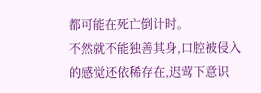都可能在死亡倒计时。
不然就不能独善其身,口腔被侵入的感觉还依稀存在,迟莺下意识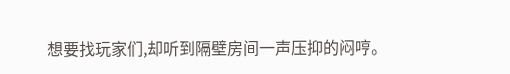想要找玩家们,却听到隔壁房间一声压抑的闷哼。